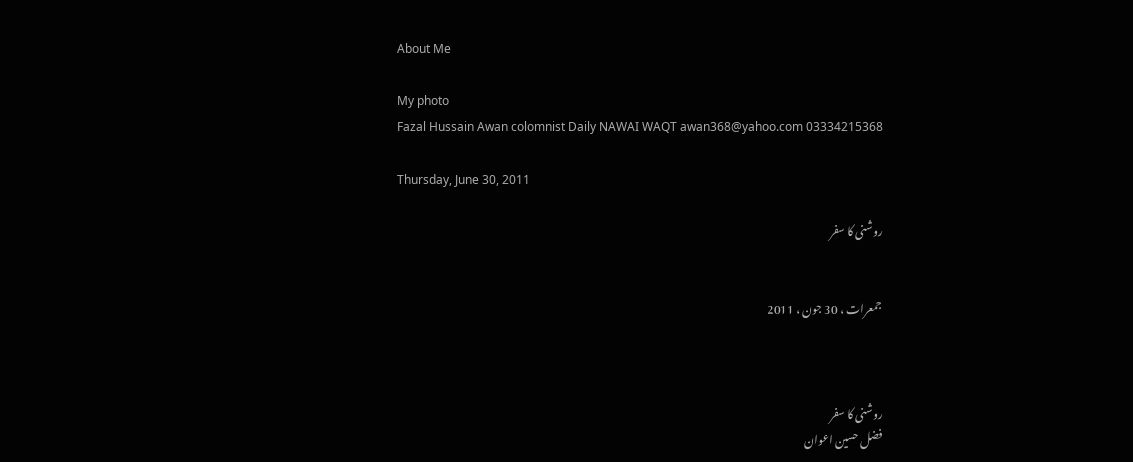About Me

My photo
Fazal Hussain Awan colomnist Daily NAWAI WAQT awan368@yahoo.com 03334215368

Thursday, June 30, 2011

روشنی کا سفر


جمعرات ، 30 جون ، 2011



روشنی کا سفر
فضل حسین اعوان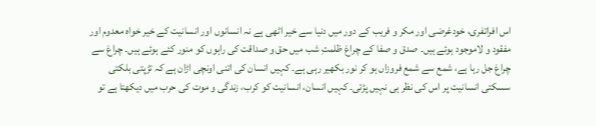اس افراتفری، خودغرضی اور مکر و فریب کے دور میں دنیا سے خیر اٹھی ہے نہ انسانوں اور انسانیت کے خیر خواہ معدوم اور مفقود و لاموجود ہوئے ہیں۔ صدق و صفا کے چراغ ظلمتِ شب میں حق و صداقت کی راہوں کو منور کئے ہوئے ہیں۔ چراغ سے چراغ جل رہا ہے، شمع سے شمع فروزاں ہو کر نور بکھیر رہی ہے۔ کہیں انسان کی اتنی اونچی اڑان ہے کہ تڑپتی بلکتی سسکتی انسانیت پر اس کی نظر ہی نہیں پڑتی۔ کہیں انسان، انسانیت کو کرب، زندگی و موت کی حرب میں دیکھتا ہے تو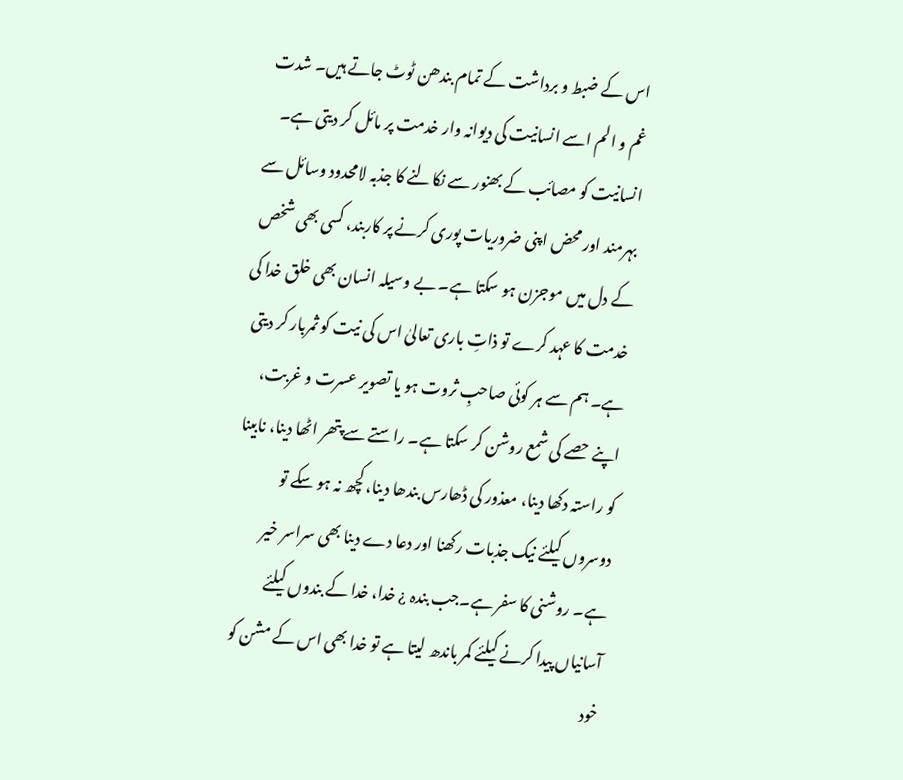اس کے ضبط و برداشت کے تمام بندھن ٹوٹ جاتے ہیں۔ شدت غم و الم اسے انسانیت کی دیوانہ وار خدمت پر مائل کر دیتی ہے۔ انسانیت کو مصائب کے بھنور سے نکالنے کا جذبہ لامحدود وسائل سے بہرمند اور محض اپنی ضروریات پوری کرنے پر کاربند، کسی بھی شخص کے دل میں موجزن ہو سکتا ہے۔ بے وسیلہ انسان بھی خلق خدا کی خدمت کا عہد کرے تو ذاتِ باری تعالیٰ اس کی نیت کو ثمربار کر دیتی ہے۔ ہم سے ہر کوئی صاحبِ ثروت ہو یا تصویر عسرت و غربت، اپنے حصے کی شمع روشن کر سکتا ہے۔ راستے سے پتھر اٹھا دینا، نابینا کو راستہ دکھا دینا، معذور کی ڈھارس بندھا دینا، کچھ نہ ہو سکے تو دوسروں کیلئے نیک جذبات رکھنا اور دعا دے دینا بھی سراسر خیر ہے۔ روشنی کا سفر ہے۔جب بندہ ¿ خدا، خدا کے بندوں کیلئے آسانیاں پیدا کرنے کیلئے کمر باندھ لیتا ہے تو خدا بھی اس کے مشن کو خود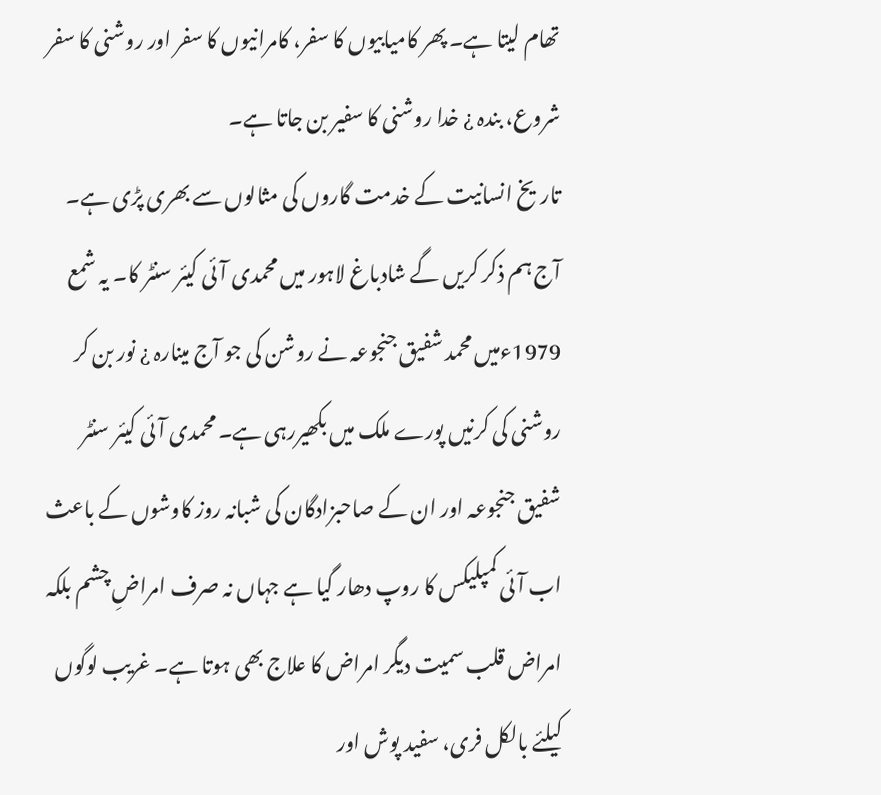تھام لیتا ہے۔ پھر کامیابیوں کا سفر، کامرانیوں کا سفر اور روشنی کا سفر شروع، بندہ ¿ خدا روشنی کا سفیر بن جاتا ہے۔
تاریخ انسانیت کے خدمت گاروں کی مثالوں سے بھری پڑی ہے۔ آج ہم ذکر کریں گے شادباغ لاہور میں محمدی آئی کیئر سنٹر کا۔ یہ شمع 1979ءمیں محمد شفیق جنجوعہ نے روشن کی جو آج مینارہ ¿ نور بن کر روشنی کی کرنیں پورے ملک میں بکھیررہی ہے۔ محمدی آئی کیئر سنٹر شفیق جنجوعہ اور ان کے صاحبزادگان کی شبانہ روز کاوشوں کے باعث اب آئی کمپلیکس کا روپ دھار گیا ہے جہاں نہ صرف امراضِ چشم بلکہ امراض قلب سمیت دیگر امراض کا علاج بھی ہوتا ہے۔ غریب لوگوں کیلئے بالکل فری، سفید پوش اور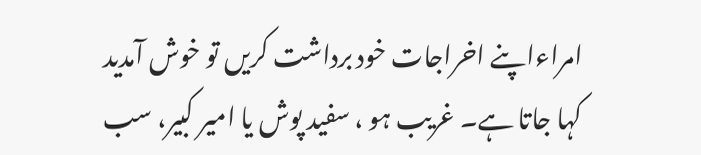امراءاپنے اخراجات خود برداشت کریں تو خوش آمدید کہا جاتا ہے۔ غریب ہو ، سفید پوش یا امیر کبیر، سب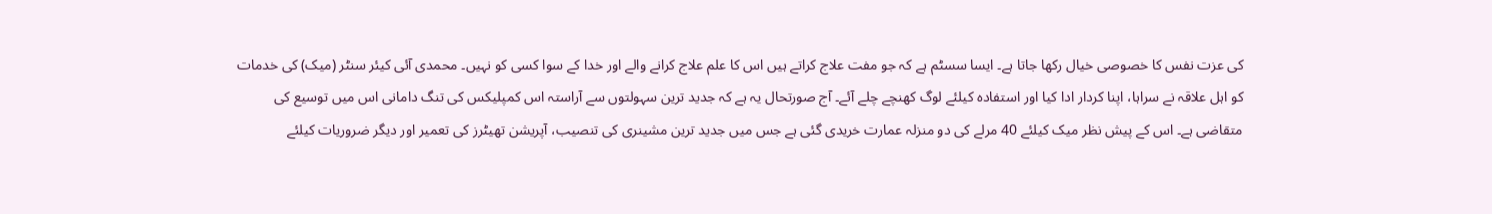کی عزت نفس کا خصوصی خیال رکھا جاتا ہے۔ ایسا سسٹم ہے کہ جو مفت علاج کراتے ہیں اس کا علم علاج کرانے والے اور خدا کے سوا کسی کو نہیں۔ محمدی آئی کیئر سنٹر (میک) کی خدمات کو اہل علاقہ نے سراہا، اپنا کردار ادا کیا اور استفادہ کیلئے لوگ کھنچے چلے آئے۔ آج صورتحال یہ ہے کہ جدید ترین سہولتوں سے آراستہ اس کمپلیکس کی تنگ دامانی اس میں توسیع کی متقاضی ہے۔ اس کے پیش نظر میک کیلئے 40 مرلے کی دو منزلہ عمارت خریدی گئی ہے جس میں جدید ترین مشینری کی تنصیب، آپریشن تھیٹرز کی تعمیر اور دیگر ضروریات کیلئے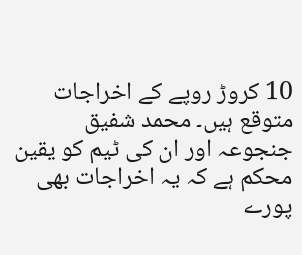10 کروڑ روپے کے اخراجات متوقع ہیں۔ محمد شفیق جنجوعہ اور ان کی ٹیم کو یقین محکم ہے کہ یہ اخراجات بھی پورے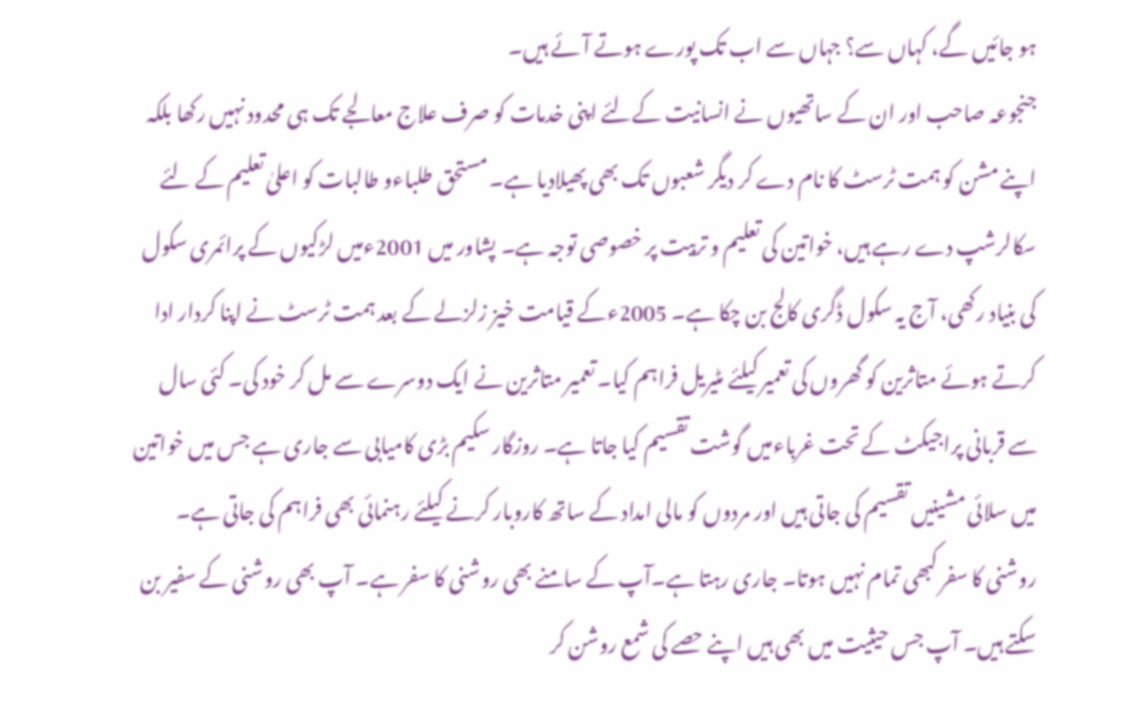ہو جائیں گے، کہاں سے؟ جہاں سے اب تک پورے ہوتے آئے ہیں۔
جنجوعہ صاحب اور ان کے ساتھیوں نے انسانیت کےلئے اپنی خدمات کو صرف علاج معالجے تک ہی محدود نہیں رکھا بلکہ اپنے مشن کو ہمت ٹرسٹ کا نام دے کر دیگر شعبوں تک بھی پھیلادیا ہے۔ مستحق طلباءو طالبات کو اعلیٰ تعلیم کے لئے سکالرشپ دے رہے ہیں، خواتین کی تعلیم و تربیت پر خصوصی توجہ ہے۔ پشاور میں 2001ءمیں لڑکیوں کے پرائمری سکول کی بنیاد رکھی، آج یہ سکول ڈگری کالج بن چکا ہے۔ 2005ءکے قیامت خیز زلزلے کے بعد ہمت ٹرسٹ نے اپنا کردار ادا کرتے ہوئے متاثرین کو گھروں کی تعمیر کیلئے مٹیریل فراہم کیا۔ تعمیر متاثرین نے ایک دوسرے سے مل کر خود کی۔ کئی سال سے قربانی پراجیکٹ کے تحت غرباءمیں گوشت تقسیم کیا جاتا ہے۔ روزگار سکیم بڑی کامیابی سے جاری ہے جس میں خواتین میں سلائی مشینیں تقسیم کی جاتی ہیں اور مردوں کو مالی امداد کے ساتھ کاروبار کرنے کیلئے رہنمائی بھی فراہم کی جاتی ہے۔ روشنی کا سفر کبھی تمام نہیں ہوتا۔ جاری رہتا ہے۔آپ کے سامنے بھی روشنی کا سفر ہے۔ آپ بھی روشنی کے سفیر بن سکتے ہیں۔ آپ جس حیثیت میں بھی ہیں اپنے حصے کی شمع روشن کر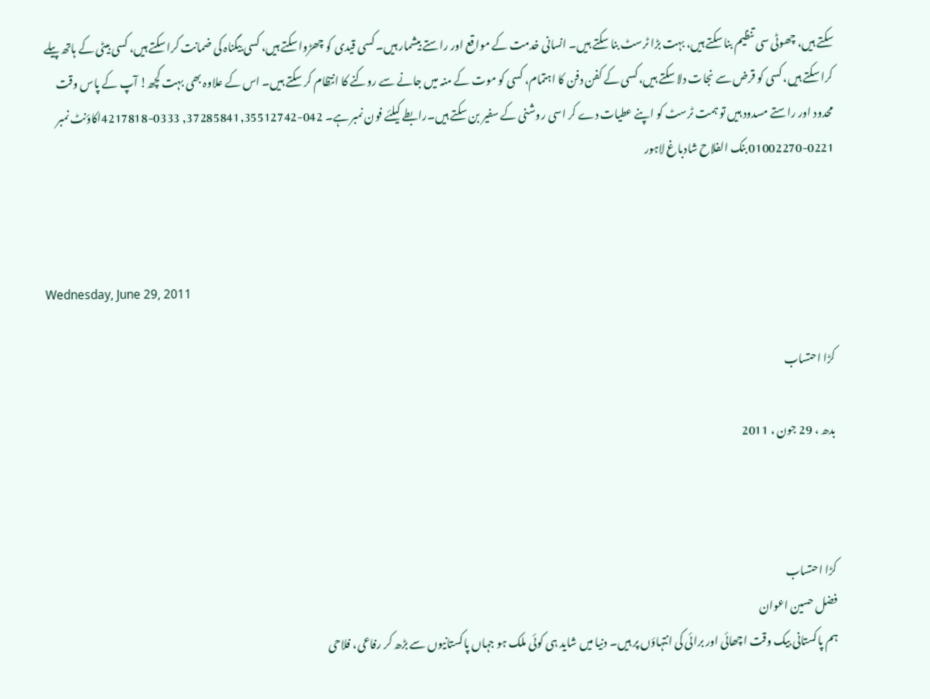سکتے ہیں، چھوٹی سی تنظیم بنا سکتے ہیں، بہت بڑا ٹرسٹ بنا سکتے ہیں۔ انسانی خدمت کے مواقع اور راستے بیشمار ہیں۔ کسی قیدی کو چھڑوا سکتے ہیں، کسی بیگناہ کی ضمانت کرا سکتے ہیں، کسی بیٹی کے ہاتھ پیلے کرا سکتے ہیں، کسی کو قرض سے نجات دلا سکتے ہیں، کسی کے کفن دفن کا اہتمام، کسی کو موت کے منہ میں جانے سے روکنے کا انتظام کر سکتے ہیں۔ اس کے علاوہ بھی بہت کچھ! آپ کے پاس وقت محدود اور راستے مسدود ہیں تو ہمت ٹرسٹ کو اپنے عطیات دے کر اسی روشنی کے سفیر بن سکتے ہیں۔رابطے کیلئے فون نمبر ہے۔ 042-37285841,35512742, 0333-4217818اکاؤنٹ نمبر 0221-01002270 بنک الفلاح شادباغ لاہور



Wednesday, June 29, 2011

کڑا احتساب

بدھ ، 29 جون ، 2011



کڑا احتساب
فضل حسین اعوان
ہم پاکستانی بیک وقت اچھائی اور برائی کی انتہاؤں پر ہیں۔ دنیا میں شاید ہی کوئی ملک ہو جہاں پاکستانیوں سے بڑھ کر رفاعی، فلاحی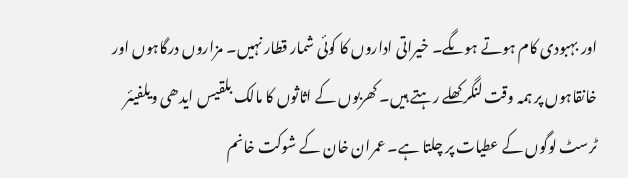اور بہبودی کام ہوتے ہوںگے۔ خیراتی اداروں کا کوئی شمار قطار نہیں۔ مزاروں درگاہوں اور خانقاہوں پر ہمہ وقت لنگر کھلے رہتے ہیں۔ کھربوں کے اثاثوں کا مالک بلقیس ایدھی ویلفیئر ٹرسٹ لوگوں کے عطیات پر چلتا ہے۔ عمران خان کے شوکت خانم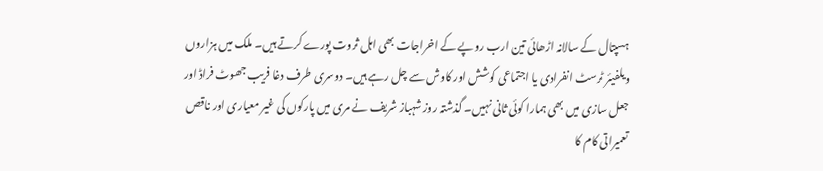ہسپتال کے سالانہ اڑھائی تین ارب روپے کے اخراجات بھی اہل ثروت پورے کرتے ہیں۔ ملک میں ہزاروں ویلفیئر ٹرسٹ انفرادی یا اجتماعی کوشش اور کاوش سے چل رہے ہیں۔ دوسری طرف دغا فریب جھوٹ فراڈ اور جعل سازی میں بھی ہمارا کوئی ثانی نہیں۔ گذشتہ روز شہباز شریف نے مری میں پارکوں کی غیر معیاری اور ناقص تعمیراتی کام کا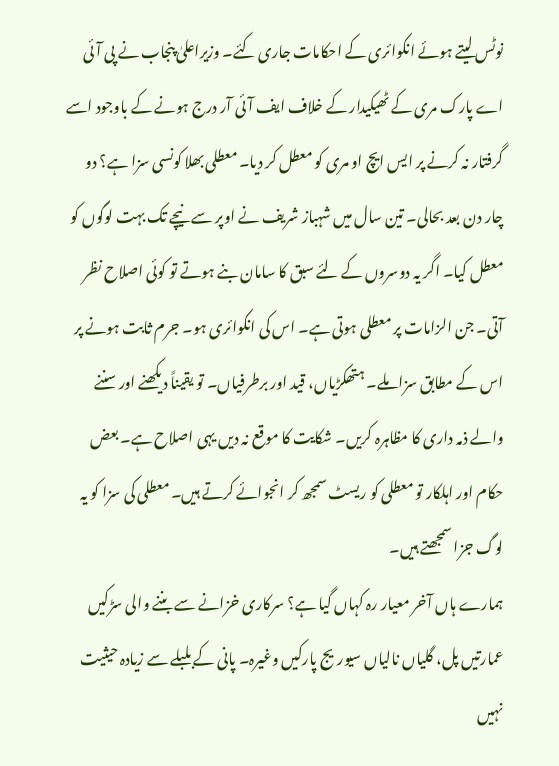نوٹس لیتے ہوئے انکوائری کے احکامات جاری کئے۔ وزیراعلیٰ پنجاب نے پی آئی اے پارک مری کے ٹھیکیدار کے خلاف ایف آئی آر درج ہونے کے باوجود اسے گرفتار نہ کرنے پر ایس ایچ او مری کو معطل کر دیا۔ معطلی بھلا کونسی سزا ہے؟ دو چار دن بعد بحالی۔ تین سال میں شہباز شریف نے اوپر سے نیچے تک بہت لوگوں کو معطل کیا۔ اگر یہ دوسروں کے لئے سبق کا سامان بنے ہوتے تو کوئی اصلاح نظر آتی۔ جن الزامات پر معطلی ہوتی ہے۔ اس کی انکوائری ہو۔ جرم ثابت ہونے پر اس کے مطابق سزا ملے۔ ہتھکڑیاں، قید اور برطرفیاں۔ تو یقیناً دیکھنے اور سننے والے ذمہ داری کا مظاہرہ کریں۔ شکایت کا موقع نہ دیں یہی اصلاح ہے۔ بعض حکام اور اہلکار تو معطلی کو ریسٹ سمجھ کر انجوائے کرتے ہیں۔ معطلی کی سزا کو یہ لوگ جزا سمجھتے ہیں۔
ہمارے ہاں آخر معیار رہ کہاں گیا ہے؟ سرکاری خزانے سے بننے والی سڑکیں عمارتیں پل، گلیاں نالیاں سیوریج پارکیں وغیرہ۔ پانی کے بلبلے سے زیادہ حیثیت نہیں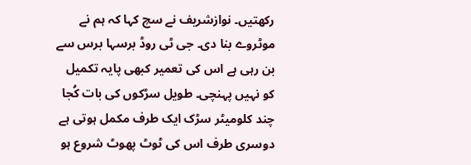رکھتیں۔ نوازشریف نے سچ کہا کہ ہم نے موٹروے بنا دی۔ جی ٹی روڈ برسہا برس سے بن رہی ہے اس کی تعمیر کبھی پایہ تکمیل کو نہیں پہنچی۔ طویل سڑکوں کی بات کُجا چند کلومیٹر سڑک ایک طرف مکمل ہوتی ہے دوسری طرف اس کی ٹوٹ پھوٹ شروع ہو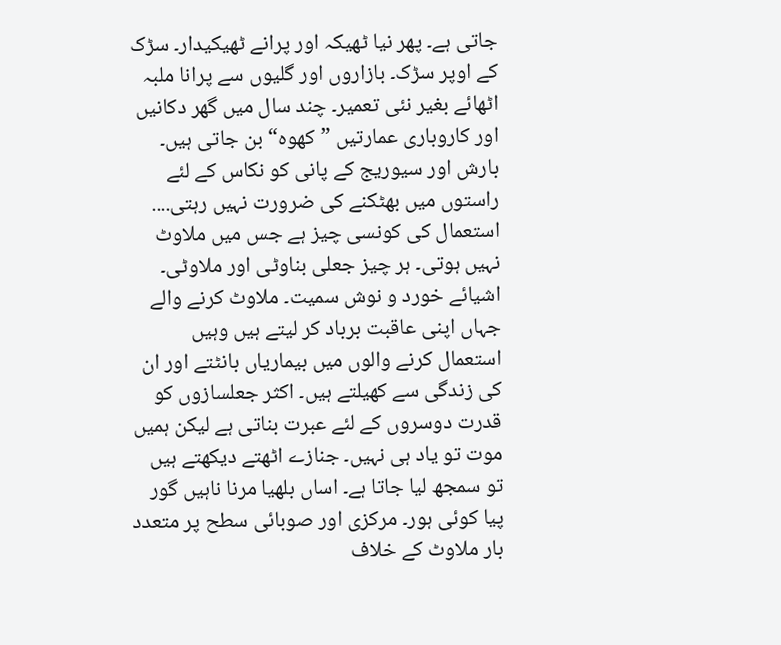جاتی ہے۔ پھر نیا ٹھیکہ اور پرانے ٹھیکیدار۔ سڑک کے اوپر سڑک۔ بازاروں اور گلیوں سے پرانا ملبہ اٹھائے بغیر نئی تعمیر۔ چند سال میں گھر دکانیں اور کاروباری عمارتیں ”کھوہ“ بن جاتی ہیں۔ بارش اور سیوریج کے پانی کو نکاس کے لئے راستوں میں بھٹکنے کی ضرورت نہیں رہتی.... استعمال کی کونسی چیز ہے جس میں ملاوٹ نہیں ہوتی۔ ہر چیز جعلی بناوٹی اور ملاوٹی۔ اشیائے خورد و نوش سمیت۔ ملاوٹ کرنے والے جہاں اپنی عاقبت برباد کر لیتے ہیں وہیں استعمال کرنے والوں میں بیماریاں بانٹتے اور ان کی زندگی سے کھیلتے ہیں۔ اکثر جعلسازوں کو قدرت دوسروں کے لئے عبرت بناتی ہے لیکن ہمیں موت تو یاد ہی نہیں۔ جنازے اٹھتے دیکھتے ہیں تو سمجھ لیا جاتا ہے۔ اساں بلھیا مرنا ناہیں گور پیا کوئی ہور۔ مرکزی اور صوبائی سطح پر متعدد بار ملاوٹ کے خلاف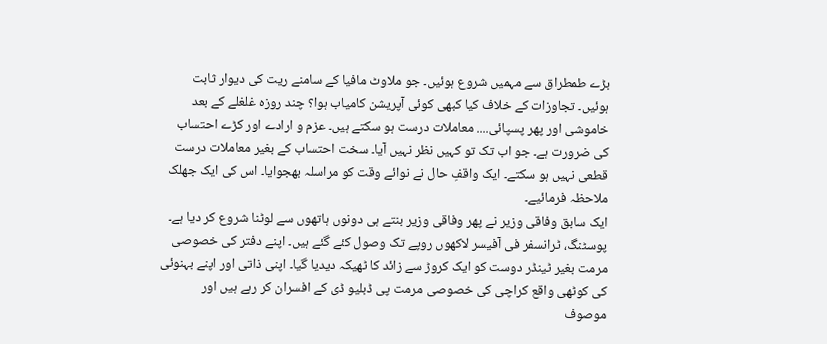بڑے طمطراق سے مہمیں شروع ہوئیں۔ جو ملاوٹ مافیا کے سامنے ریت کی دیوار ثابت ہوئیں۔ تجاوزات کے خلاف کیا کبھی کوئی آپریشن کامیاب ہوا؟ چند روزہ غلغلے کے بعد خاموشی اور پھر پسپائی.... معاملات درست ہو سکتے ہیں۔ عزم و ارادے اور کڑے احتساب کی ضرورت ہے۔ جو اب تک تو کہیں نظر نہیں آیا۔ سخت احتساب کے بغیر معاملات درست قطعی نہیں ہو سکتے۔ ایک واقفِ حال نے نوائے وقت کو مراسلہ بھجوایا۔ اس کی ایک جھلک ملاحظہ فرمائیے۔
ایک سابق وفاقی وزیر نے پھر وفاقی وزیر بنتے ہی دونوں ہاتھوں سے لوٹنا شروع کر دیا ہے۔ پوسٹنگ، ٹرانسفر فی آفیسر لاکھوں روپے تک وصول کئے گئے ہیں۔ اپنے دفتر کی خصوصی مرمت بغیر ٹینڈر دوست کو ایک کروڑ سے زائد کا ٹھیکہ دیدیا گیا۔ اپنی ذاتی اور اپنے بہنوئی کی کوٹھی واقع کراچی کی خصوصی مرمت پی ڈبلیو ڈی کے افسران کر رہے ہیں اور موصوف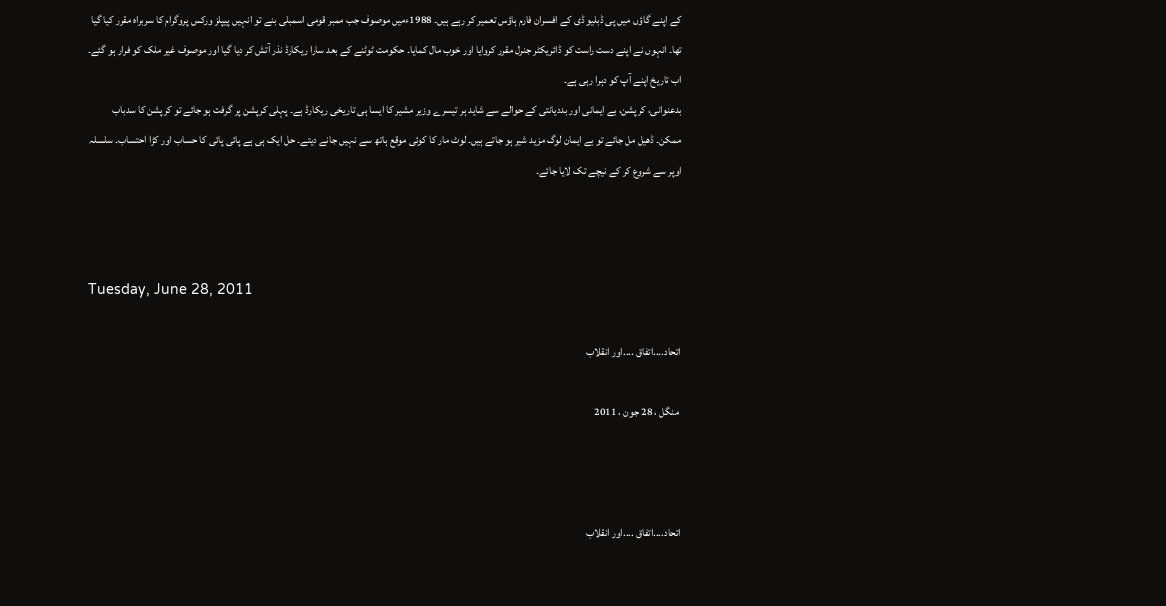کے اپنے گاؤں میں پی ڈبلیو ڈی کے افسران فارم ہاؤس تعمیر کر رہے ہیں۔ 1988ءمیں موصوف جب ممبر قومی اسمبلی بنے تو انہیں پیپلز ورکس پروگرام کا سربراہ مقرر کیا گیا تھا۔ انہوں نے اپنے دست راست کو ڈائریکٹر جنرل مقرر کروایا اور خوب مال کمایا۔ حکومت ٹوٹنے کے بعد سارا ریکارڈ نذر آتش کر دیا گیا اور موصوف غیر ملک کو فرار ہو گئے۔ اب تاریخ اپنے آپ کو دہرا رہی ہے۔
بدعنوانی، کرپشن، بے ایمانی اور بددیانتی کے حوالے سے شاید ہر تیسرے وزیر مشیر کا ایسا ہی تاریخی ریکارڈ ہے۔ پہلی کرپشن پر گرفت ہو جائے تو کرپشن کا سدباب ممکن۔ ڈھیل مل جائے تو بے ایمان لوگ مزید شیر ہو جاتے ہیں۔ لوٹ مار کا کوئی موقع ہاتھ سے نہیں جانے دیتے۔ حل ایک ہی ہے پائی پائی کا حساب اور کڑا احتساب۔ سلسلہ اوپر سے شروع کر کے نیچے تک لایا جائے۔



Tuesday, June 28, 2011

اتحاد....اتفاق ....اور انقلاب

 منگل ، 28 جون ، 2011



اتحاد....اتفاق ....اور انقلاب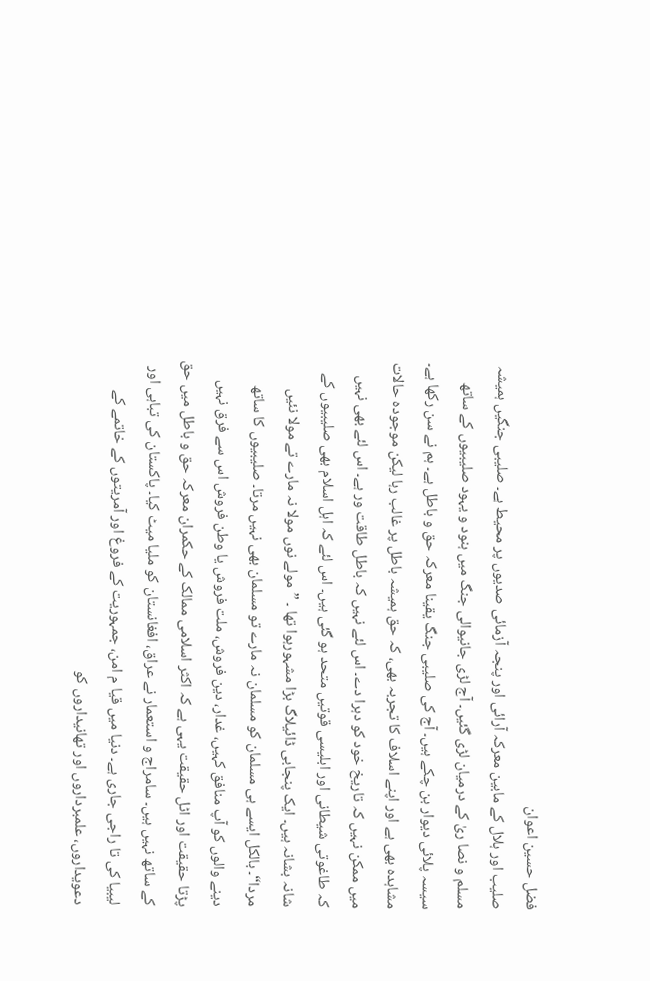فضل حسین اعوان
صلیب اور ہلال کے مابین معرکہ آرائی اور پنجہ آزمائی صدیوں پر محیط ہے۔ صلیبی جنگیں ہمیشہ مسلم و نصا ریٰ کے درمیان لڑی گئیں۔ آج لڑی جانیوالی جنگ میں ہنود و یہود صلیبیوں کے ساتھ سیسہ پلائی دیوار بن چکے ہیں۔ آج کی صلیبی جنگ یقینا معرکہ حق و باطل ہے۔ ہم نے سن رکھا ہے۔ مشاہدہ بھی ہے اور اپنے اسلاف کا تجربہ بھی، کہ حق ہمیشہ باطل پر غالب رہا لیکن موجودہ حالات میں ممکن نہیں کہ تاریخ خود کو دہرا دے۔ اس لئے نہیں کہ باطل طاقت ور ہے۔ اس لئے بھی نہیں کہ طاغوتی شیطانی اور ابلیسی قوتیں متحد ہو گئی ہیں۔ اس لئے کہ اہل اسلام بھی صلیبیوں کے شانہ بشانہ ہیں۔ ایک پنجابی ڈائیلاگ بڑا مشہورہوا تھا ۔ ”مولے نوں مولا نہ مارے تے مولا نئیں مردا“۔ بالکل ایسے ہی مسلمان کو مسلمان نہ مارے تو مسلمان بھی نہیں مرتا۔ صلیبیوں کا ساتھ دینے والوں کو آپ منافق کہیں، غدار، دین فروش، ملت فروش یا وطن فروش اس سے فرق نہیں پڑتا حقیقت اور اٹل حقیقت یہی ہے کہ اکثر اسلامی ممالک کے حکمران معرکہ حق و باطل میں حق کے ساتھ نہیں ہیں۔ سامراج و استعمار نے عراق، افغانستان کو ملیا میٹ کیا۔ پاکستان کی تباہی اور لیبیا کی تا راجی جاری ہے۔ دنیا میں قیا م امن، جمہوریت کے فروغ اور آمریتوں کے خاتمے کے دعویداروں، علمبرداروں اور تھانیداروں کو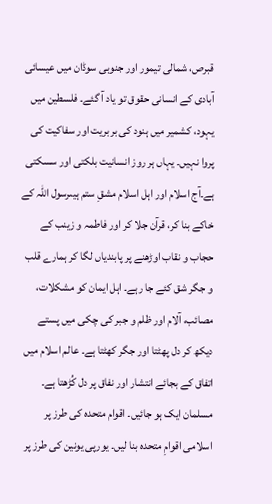قبرص، شمالی تیمور اور جنوبی سوڈان میں عیسائی آبادی کے انسانی حقوق تو یاد آ گئے۔ فلسطین میں یہود، کشمیر میں ہنود کی بربریت اور سفاکیت کی پروا نہیں۔ یہاں ہر روز انسانیت بلکتی اور سسکتی ہے۔آج اسلام اور اہل اسلام مشقِ ستم ہیںرسول اللہ کے خاکے بنا کر، قرآن جلا کر اور فاطمہ و زینب کے حجاب و نقاب اوڑھنے پر پابندیاں لگا کر ہمارے قلب و جگر شق کئے جا رہے۔ اہل ایمان کو مشکلات، مصائب، آلام اور ظلم و جبر کی چکی میں پستے دیکھ کر دل پھٹتا اور جگر کھٹتا ہے۔ عالم اسلام میں اتفاق کے بجائے انتشار اور نفاق پر دل کُڑھتا ہے۔ مسلمان ایک ہو جائیں۔ اقوام متحدہ کی طرز پر اسلامی اقوامِ متحدہ بنا لیں۔ یورپی یونین کی طرز پر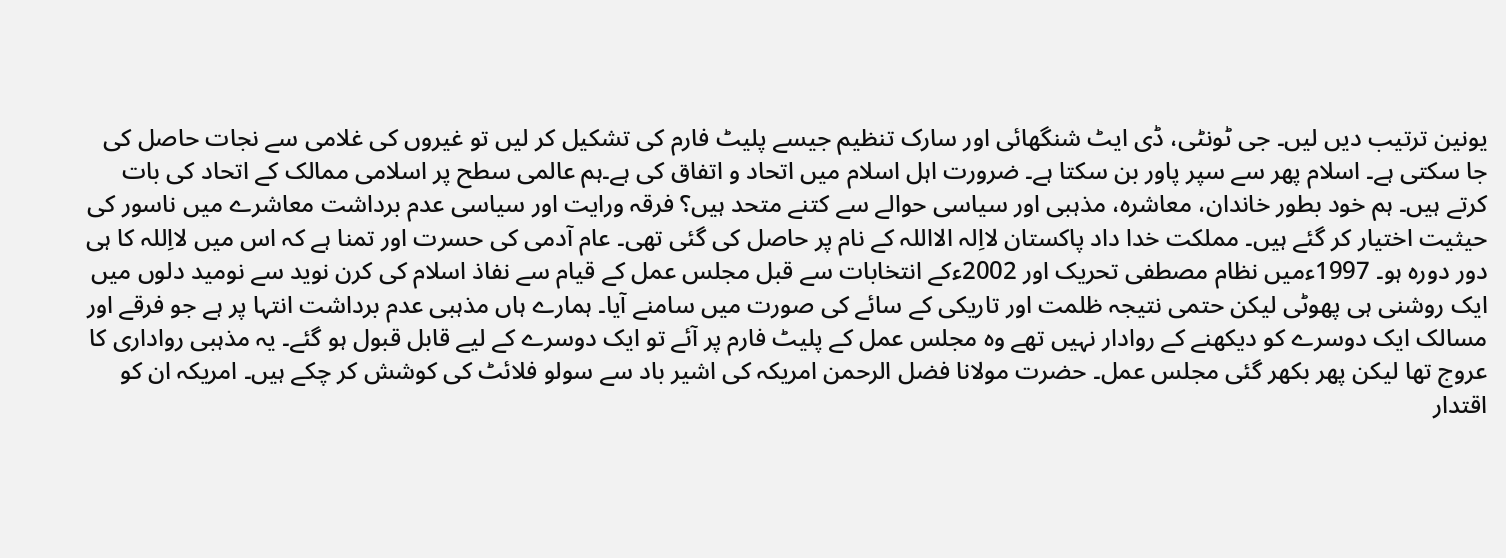یونین ترتیب دیں لیں۔ جی ٹونٹی، ڈی ایٹ شنگھائی اور سارک تنظیم جیسے پلیٹ فارم کی تشکیل کر لیں تو غیروں کی غلامی سے نجات حاصل کی جا سکتی ہے۔ اسلام پھر سے سپر پاور بن سکتا ہے۔ ضرورت اہل اسلام میں اتحاد و اتفاق کی ہے۔ہم عالمی سطح پر اسلامی ممالک کے اتحاد کی بات کرتے ہیں۔ ہم خود بطور خاندان، معاشرہ، مذہبی اور سیاسی حوالے سے کتنے متحد ہیں؟ فرقہ ورایت اور سیاسی عدم برداشت معاشرے میں ناسور کی حیثیت اختیار کر گئے ہیں۔ مملکت خدا داد پاکستان لااِلہ الااللہ کے نام پر حاصل کی گئی تھی۔ عام آدمی کی حسرت اور تمنا ہے کہ اس میں لااِللہ کا ہی دور دورہ ہو۔ 1997ءمیں نظام مصطفی تحریک اور 2002ءکے انتخابات سے قبل مجلس عمل کے قیام سے نفاذ اسلام کی کرن نوید سے نومید دلوں میں ایک روشنی ہی پھوٹی لیکن حتمی نتیجہ ظلمت اور تاریکی کے سائے کی صورت میں سامنے آیا۔ ہمارے ہاں مذہبی عدم برداشت انتہا پر ہے جو فرقے اور مسالک ایک دوسرے کو دیکھنے کے روادار نہیں تھے وہ مجلس عمل کے پلیٹ فارم پر آئے تو ایک دوسرے کے لیے قابل قبول ہو گئے۔ یہ مذہبی رواداری کا عروج تھا لیکن پھر بکھر گئی مجلس عمل۔ حضرت مولانا فضل الرحمن امریکہ کی اشیر باد سے سولو فلائٹ کی کوشش کر چکے ہیں۔ امریکہ ان کو اقتدار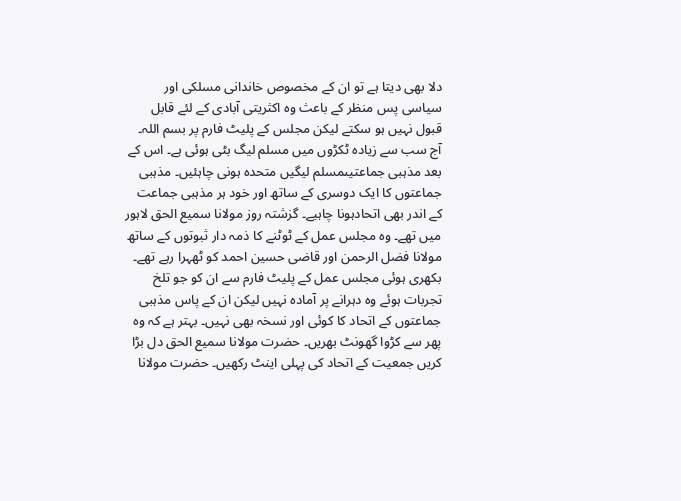دلا بھی دیتا ہے تو ان کے مخصوص خاندانی مسلکی اور سیاسی پس منظر کے باعث وہ اکثریتی آبادی کے لئے قابل قبول نہیں ہو سکتے لیکن مجلس کے پلیٹ فارم پر بسم اللہ۔ آج سب سے زیادہ ٹکڑوں میں مسلم لیگ بٹی ہوئی ہے۔ اس کے بعد مذہبی جماعتیںمسلم لیگیں متحدہ ہونی چاہئیں۔ مذہبی جماعتوں کا ایک دوسری کے ساتھ اور خود ہر مذہبی جماعت کے اندر بھی اتحادہونا چاہیے۔ گزشتہ روز مولانا سمیع الحق لاہور میں تھے۔ وہ مجلس عمل کے ٹوٹنے کا ذمہ دار ثبوتوں کے ساتھ مولانا فضل الرحمن اور قاضی حسین احمد کو ٹھہرا رہے تھے۔ بکھری ہوئی مجلس عمل کے پلیٹ فارم سے ان کو جو تلخ تجربات ہوئے وہ دہرانے پر آمادہ نہیں لیکن ان کے پاس مذہبی جماعتوں کے اتحاد کا کوئی اور نسخہ بھی نہیں۔ بہتر ہے کہ وہ پھر سے کڑوا گھونٹ بھریں۔ حضرت مولانا سمیع الحق دل بڑا کریں جمعیت کے اتحاد کی پہلی اینٹ رکھیں۔ حضرت مولانا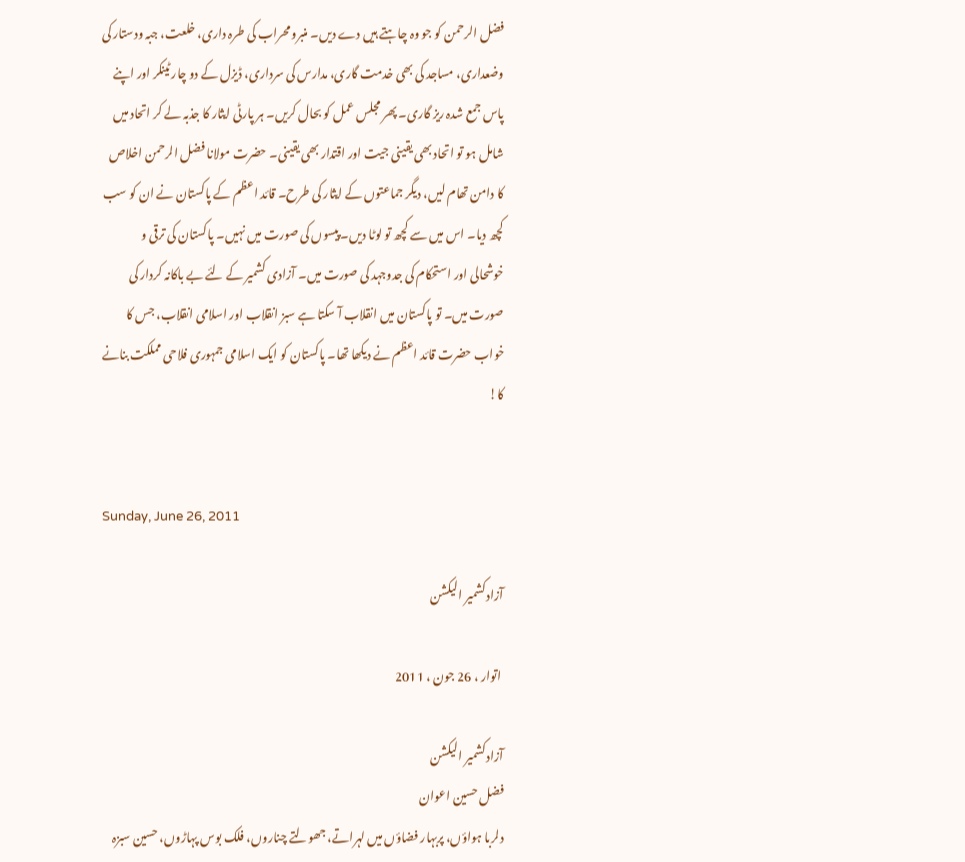فضل الرحمن کو جو وہ چاہتے ہیں دے دیں۔ منبرو محراب کی طرہ داری، خلعت، جبہ ودستار کی وضعداری، مساجد کی بھی خدمت گاری، مدارس کی سرداری، ڈیزل کے دو چار ٹینکر اور اپنے پاس جمع شدہ ریز گاری۔ پھر مجلس عمل کو بحال کریں۔ ہر پارٹی ایثار کا جذبہ لے کر اتحاد میں شامل ہو تو اتحاد بھی یقینی جیت اور اقتدار بھی یقینی۔ حضرت مولانا فضل الرحمن اخلاص کا دامن تھام لیں، دیگر جماعتوں کے ایثار کی طرح۔ قائد اعظم کے پاکستان نے ان کو سب کچھ دیا۔ اس میں سے کچھ تو لوٹا دیں۔ پیسوں کی صورت میں نہیں۔ پاکستان کی ترقی و خوشحالی اور استحکام کی جدوجہد کی صورت میں۔ آزادی کشمیر کے لئے بے باکانہ کردار کی صورت میں۔ تو پاکستان میں انقلاب آ سکتا ہے سبز انقلاب اور اسلامی انقلاب، جس کا خواب حضرت قائد اعظم نے دیکھا تھا۔ پاکستان کو ایک اسلامی جمہوری فلاحی مملکت بنانے کا!


Sunday, June 26, 2011

آزادکشمیر الیکشن

 اتوار ، 26 جون ، 2011

آزادکشمیر الیکشن
فضل حسین اعوان
دلربا ہواؤں، پربہار فضاؤں میں لہراتے، جھولتے چناروں، فلک بوس پہاڑوں، حسین سبزہ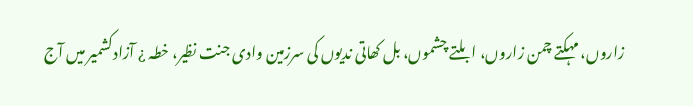زاروں، مہکتے چمن زاروں، ابلتے چشموں، بل کھاتی ندیوں کی سرزمین وادی جنت نظیر، خطہ ¿ آزادکشمیر میں آج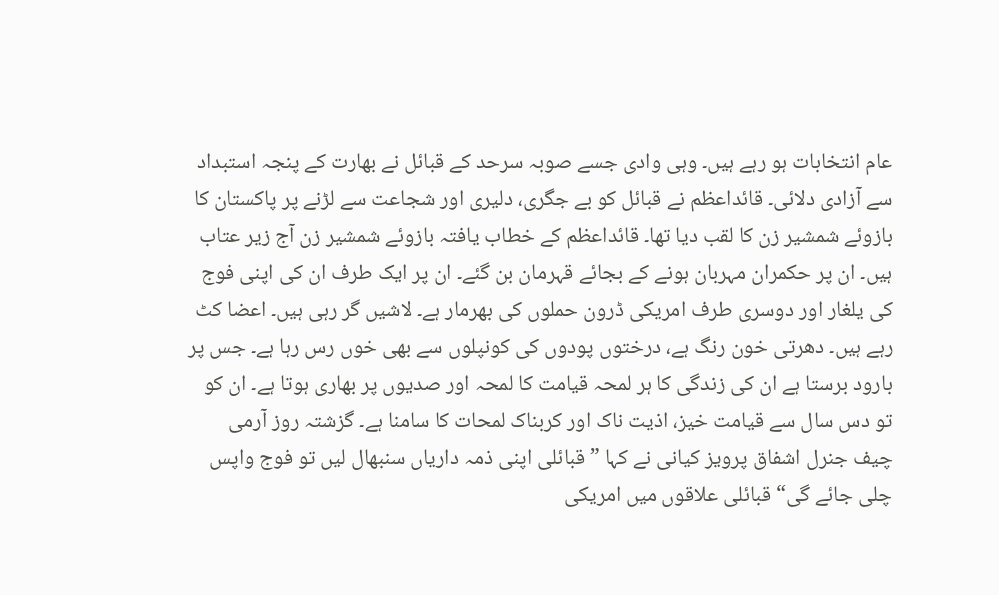عام انتخابات ہو رہے ہیں۔ وہی وادی جسے صوبہ سرحد کے قبائل نے بھارت کے پنجہ استبداد سے آزادی دلائی۔ قائداعظم نے قبائل کو بے جگری، دلیری اور شجاعت سے لڑنے پر پاکستان کا بازوئے شمشیر زن کا لقب دیا تھا۔ قائداعظم کے خطاب یافتہ بازوئے شمشیر زن آج زیر عتاب ہیں۔ ان پر حکمران مہربان ہونے کے بجائے قہرمان بن گئے۔ ان پر ایک طرف ان کی اپنی فوج کی یلغار اور دوسری طرف امریکی ڈرون حملوں کی بھرمار ہے۔ لاشیں گر رہی ہیں۔ اعضا کٹ رہے ہیں۔ دھرتی خون رنگ ہے، درختوں پودوں کی کونپلوں سے بھی خوں رس رہا ہے۔ جس پر بارود برستا ہے ان کی زندگی کا ہر لمحہ قیامت کا لمحہ اور صدیوں پر بھاری ہوتا ہے۔ ان کو تو دس سال سے قیامت خیز، اذیت ناک اور کربناک لمحات کا سامنا ہے۔ گزشتہ روز آرمی چیف جنرل اشفاق پرویز کیانی نے کہا ”قبائلی اپنی ذمہ داریاں سنبھال لیں تو فوج واپس چلی جائے گی“ قبائلی علاقوں میں امریکی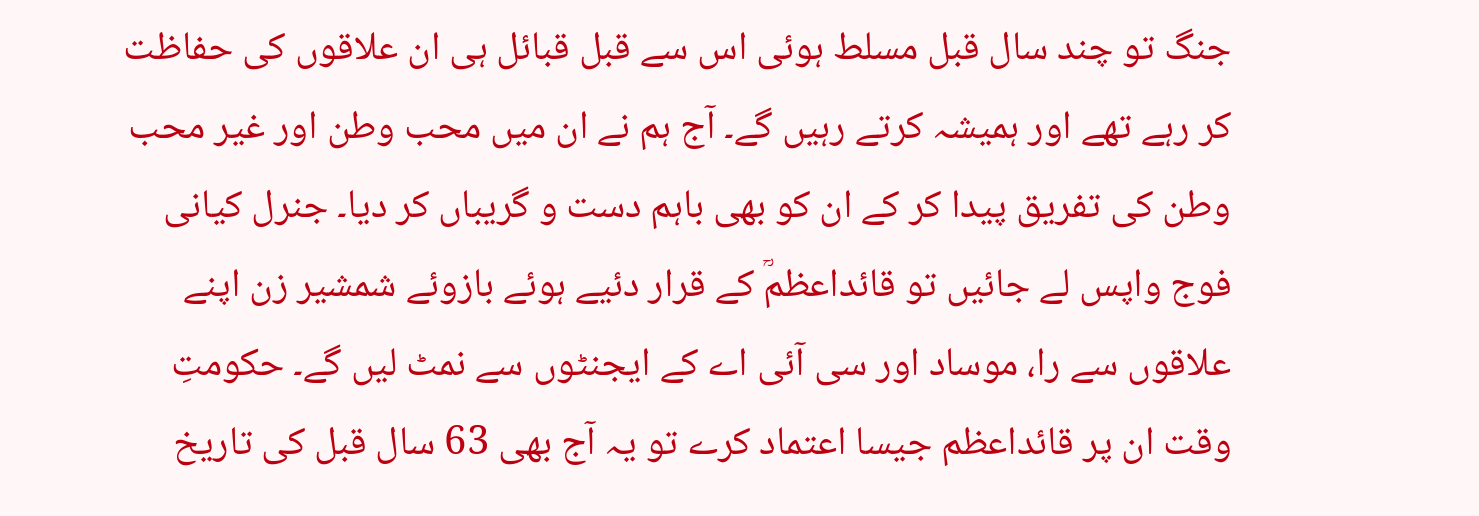جنگ تو چند سال قبل مسلط ہوئی اس سے قبل قبائل ہی ان علاقوں کی حفاظت کر رہے تھے اور ہمیشہ کرتے رہیں گے۔ آج ہم نے ان میں محب وطن اور غیر محب وطن کی تفریق پیدا کر کے ان کو بھی باہم دست و گریباں کر دیا۔ جنرل کیانی فوج واپس لے جائیں تو قائداعظمؒ کے قرار دئیے ہوئے بازوئے شمشیر زن اپنے علاقوں سے را، موساد اور سی آئی اے کے ایجنٹوں سے نمٹ لیں گے۔ حکومتِ وقت ان پر قائداعظم جیسا اعتماد کرے تو یہ آج بھی 63 سال قبل کی تاریخ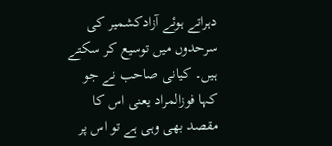دہراتے ہوئے آزادکشمیر کی سرحدوں میں توسیع کر سکتے ہیں۔ کیانی صاحب نے جو کہا فوزالمراد یعنی اس کا مقصد بھی وہی ہے تو اس پر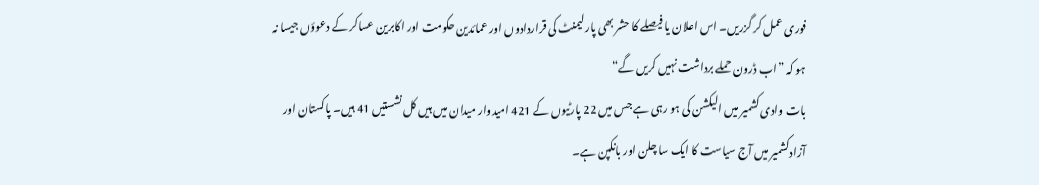فوری عمل کر گزریں۔ اس اعلان یا فیصلے کا حشر بھی پارلیمنٹ کی قراردادوں اور عمائدین حکومت اور اکابرین عساکر کے دعوؤں جیسا نہ ہو کہ ”اب ڈرون حملے برداشت نہیں کریں گے“
بات وادی کشمیر میں الیکشن کی ہو رہی ہے جس میں 22 پارٹیوں کے 421 امیدوار میدان میں ہیں کل نشستیں 41 ہیں۔ پاکستان اور آزادکشمیر میں آج سیاست کا ایک سا چلن اور بانکپن ہے۔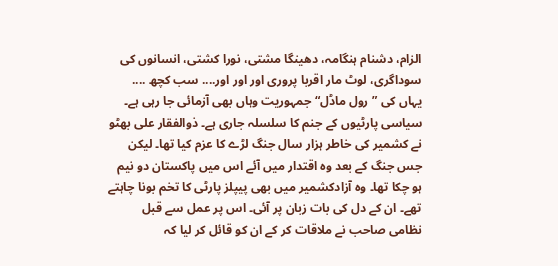الزام، دشنام ہنگامہ، دھینگا مشتی، نورا کشتی، انسانوں کی سوداگری، لوٹ مار اقربا پروری اور اور اور.... سب کچھ .... یہاں کی ”رول ماڈل“ جمہوریت وہاں بھی آزمائی جا رہی ہے۔ سیاسی پارٹیوں کے جنم کا سلسلہ جاری ہے۔ ذوالفقار علی بھٹو نے کشمیر کی خاطر ہزار سال جنگ لڑے کا عزم کیا تھا۔ لیکن جس جنگ کے بعد وہ اقتدار میں آئے اس میں پاکستان دو نیم ہو چکا تھا۔ وہ آزادکشمیر میں بھی پیپلز پارٹی کا تخم بونا چاہتے تھے۔ ان کے دل کی بات زبان پر آئی۔ اس پر عمل سے قبل نظامی صاحب نے ملاقات کر کے ان کو قائل کر لیا کہ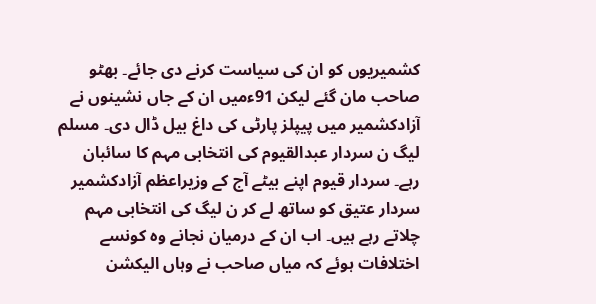کشمیریوں کو ان کی سیاست کرنے دی جائے۔ بھٹو صاحب مان گئے لیکن 91ءمیں ان کے جاں نشینوں نے آزادکشمیر میں پیپلز پارٹی کی داغ بیل ڈال دی۔ مسلم لیگ ن سردار عبدالقیوم کی انتخابی مہم کا سائبان رہے۔ سردار قیوم اپنے بیٹے آج کے وزیراعظم آزادکشمیر سردار عتیق کو ساتھ لے کر ن لیگ کی انتخابی مہم چلاتے رہے ہیں۔ اب ان کے درمیان نجانے وہ کونسے اختلافات ہوئے کہ میاں صاحب نے وہاں الیکشن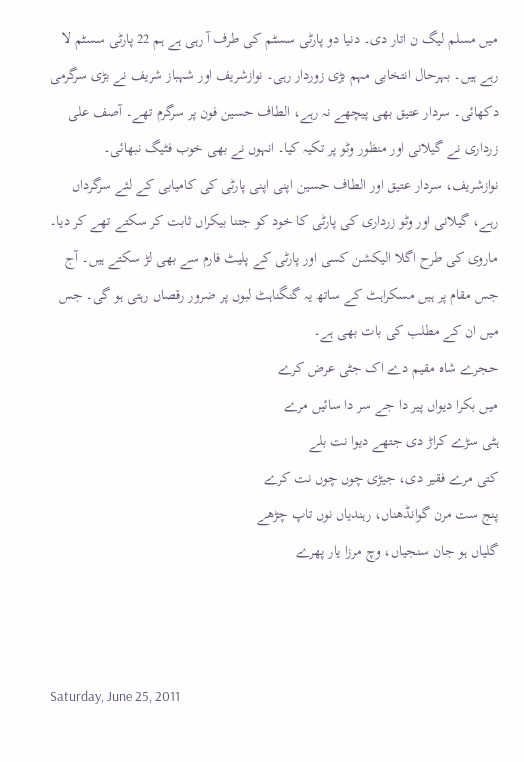میں مسلم لیگ ن اتار دی۔ دنیا دو پارٹی سسٹم کی طرف آ رہی ہے ہم 22 پارٹی سسٹم لا رہے ہیں۔ بہرحال انتخابی مہم بڑی زوردار رہی۔ نوازشریف اور شہباز شریف نے بڑی سرگرمی دکھائی۔ سردار عتیق بھی پیچھے نہ رہے، الطاف حسین فون پر سرگرم تھے۔ آصف علی زرداری نے گیلانی اور منظور وٹو پر تکیہ کیا۔ انہوں نے بھی خوب فٹیگ نبھائی۔ نوازشریف، سردار عتیق اور الطاف حسین اپنی اپنی پارٹی کی کامیابی کے لئے سرگرداں رہے، گیلانی اور وٹو زرداری کی پارٹی کا خود کو جتنا بیکراں ثابت کر سکتے تھے کر دیا۔ ماروی کی طرح اگلا الیکشن کسی اور پارٹی کے پلیٹ فارم سے بھی لڑ سکتے ہیں۔ آج جس مقام پر ہیں مسکراہٹ کے ساتھ یہ گنگناہٹ لبوں پر ضرور رقصاں رہتی ہو گی۔ جس میں ان کے مطلب کی بات بھی ہے۔
حجرے شاہ مقیم دے اک جٹی عرض کرے
میں بکرا دیواں پیر دا جے سر دا سائیں مرے
ہٹی سڑے کراڑ دی جتھے دیوا نت بلے
کتی مرے فقیر دی، جیڑی چوں چوں نت کرے
پنج ست مرن گوانڈھناں، رہندیاں نوں تاپ چڑھے
گلیاں ہو جان سنجیاں، وچ مرزا یار پھرے



Saturday, June 25, 2011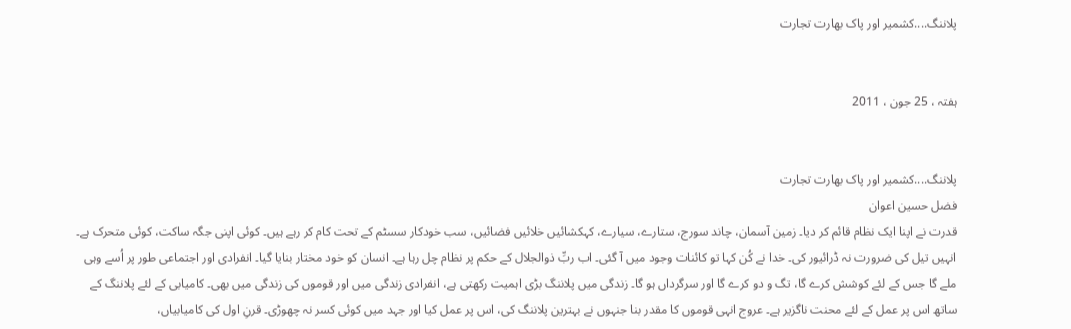پلاننگ....کشمیر اور پاک بھارت تجارت


ہفتہ ، 25 جون ، 2011


پلاننگ....کشمیر اور پاک بھارت تجارت
فضل حسین اعوان
قدرت نے اپنا ایک نظام قائم کر دیا۔ زمین آسمان، چاند سورج، ستارے، سیارے، کہکشائیں خلائیں فضائیں، سب خودکار سسٹم کے تحت کام کر رہے ہیں۔ کوئی اپنی جگہ ساکت، کوئی متحرک ہے۔ انہیں تیل کی ضرورت نہ ڈرائیور کی۔ خدا نے کُن کہا تو کائنات وجود میں آ گئی۔ اب ربِّ ذوالجلال کے حکم پر نظام چل رہا ہے۔ انسان کو خود مختار بنایا گیا۔ انفرادی اور اجتماعی طور پر اُسے وہی ملے گا جس کے لئے کوشش کرے گا، تگ و دو کرے گا اور سرگرداں ہو گا۔ زندگی میں پلاننگ بڑی اہمیت رکھتی ہے، انفرادی زندگی میں اور قوموں کی زندگی میں بھی۔ کامیابی کے لئے پلاننگ کے ساتھ اس پر عمل کے لئے محنت ناگزیر ہے۔ عروج انہی قوموں کا مقدر بنا جنہوں نے بہترین پلاننگ کی، اس پر عمل کیا اور جہد میں کوئی کسر نہ چھوڑی۔ قرنِ اول کی کامیابیاں،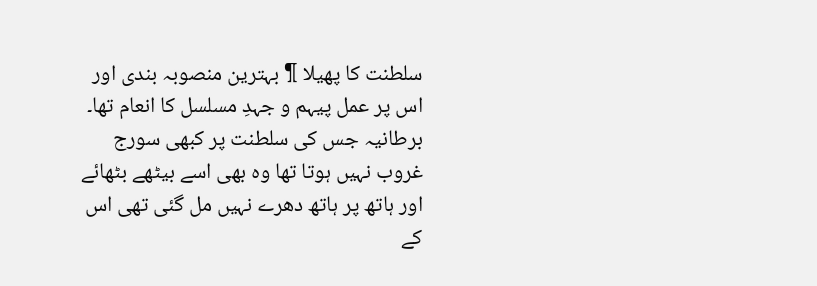سلطنت کا پھیلا ¶ بہترین منصوبہ بندی اور اس پر عمل پیہم و جہدِ مسلسل کا انعام تھا۔ برطانیہ جس کی سلطنت پر کبھی سورج غروب نہیں ہوتا تھا وہ بھی اسے بیٹھے بٹھائے اور ہاتھ پر ہاتھ دھرے نہیں مل گئی تھی اس کے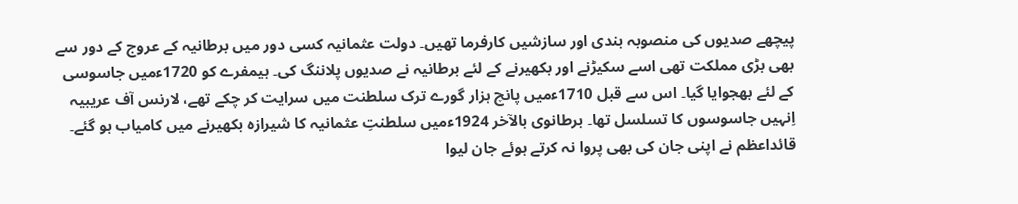پیچھے صدیوں کی منصوبہ بندی اور سازشیں کارفرما تھیں۔ دولت عثمانیہ کسی دور میں برطانیہ کے عروج کے دور سے بھی بڑی مملکت تھی اسے سکیڑنے اور بکھیرنے کے لئے برطانیہ نے صدیوں پلاننگ کی۔ ہیمفرے کو 1720ءمیں جاسوسی کے لئے بھجوایا گیا۔ اس سے قبل 1710ءمیں پانچ ہزار گورے ترک سلطنت میں سرایت کر چکے تھے، لارنس آف عریبیہ اِنہیں جاسوسوں کا تسلسل تھا۔ برطانوی بالآخر 1924ءمیں سلطنتِ عثمانیہ کا شیرازہ بکھیرنے میں کامیاب ہو گئے۔
قائداعظم نے اپنی جان کی بھی پروا نہ کرتے ہوئے جان لیوا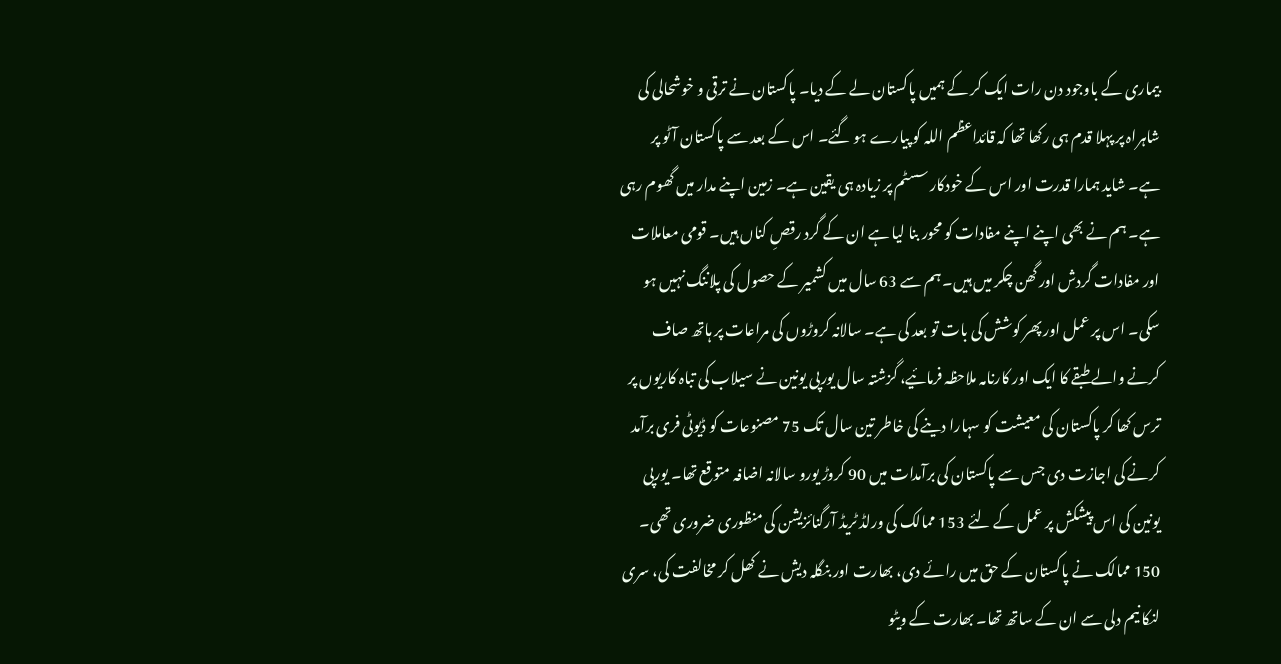بیماری کے باوجود دن رات ایک کر کے ہمیں پاکستان لے کے دیا۔ پاکستان نے ترقی و خوشحالی کی شاہراہ پر پہلا قدم ہی رکھا تھا کہ قائداعظم اللہ کو پیارے ہو گئے۔ اس کے بعد سے پاکستان آٹو پر ہے۔ شاید ہمارا قدرت اور اس کے خودکار سسٹم پر زیادہ ہی یقین ہے۔ زمین اپنے مدار میں گھوم رہی ہے۔ ہم نے بھی اپنے اپنے مفادات کو محور بنا لیا ہے ان کے گرد رقصِ کناں ہیں۔ قومی معاملات اور مفادات گردش اور گھن چکر میں ہیں۔ ہم سے 63 سال میں کشمیر کے حصول کی پلاننگ نہیں ہو سکی۔ اس پر عمل اور پھر کوشش کی بات تو بعد کی ہے۔ سالانہ کروڑوں کی مراعات پر ہاتھ صاف کرنے والے طبقے کا ایک اور کارنامہ ملاحظہ فرمائیے، گزشتہ سال یورپی یونین نے سیلاب کی تباہ کاریوں پر ترس کھا کر پاکستان کی معیشت کو سہارا دینے کی خاطر تین سال تک 75 مصنوعات کو ڈیوٹی فری برآمد کرنے کی اجازت دی جس سے پاکستان کی برآمدات میں 90 کروڑ یورو سالانہ اضافہ متوقع تھا۔ یورپی یونین کی اس پیشکش پر عمل کے لئے 153 ممالک کی ورلڈ ٹریڈ آرگنائزیشن کی منظوری ضروری تھی۔ 150 ممالک نے پاکستان کے حق میں رائے دی، بھارت اور بنگلہ دیش نے کھل کر مخالفت کی، سری لنکا نیم دلی سے ان کے ساتھ تھا۔ بھارت کے ویٹو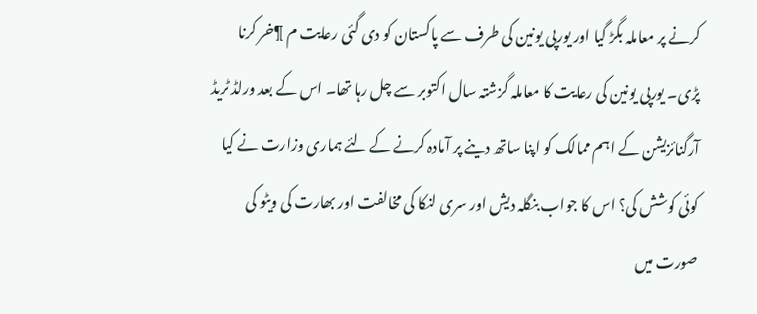کرنے پر معاملہ بگڑ گیا اور یورپی یونین کی طرف سے پاکستان کو دی گئی رعایت م ¶خر کرنا پڑی۔ یورپی یونین کی رعایت کا معاملہ گزشتہ سال اکتوبر سے چل رہا تھا۔ اس کے بعد ورلڈ ٹریڈ آرگنائزیشن کے اہم ممالک کو اپنا ساتھ دینے پر آمادہ کرنے کے لئے ہماری وزارت نے کیا کوئی کوشش کی؟ اس کا جواب بنگلہ دیش اور سری لنکا کی مخالفت اور بھارت کی ویٹو کی صورت میں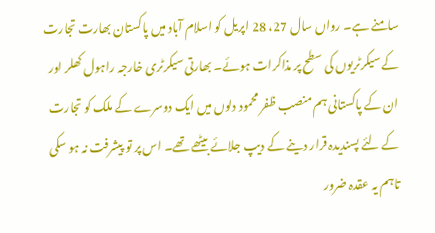سامنے ہے۔ رواں سال 27، 28 اپریل کو اسلام آباد میں پاکستان بھارت تجارت کے سیکرٹریوں کی سطح پر مذاکرات ہوئے۔ بھارتی سیکرٹری خارجہ راہول کھلر اور ان کے پاکستانی ہم منصب ظفر محمود دلوں میں ایک دوسرے کے ملک کو تجارت کے لئے پسندیدہ قرار دینے کے دیپ جلائے بیٹھے تھے۔ اس پر تو پیشرفت نہ ہو سکی تاہم یہ عقدہ ضرور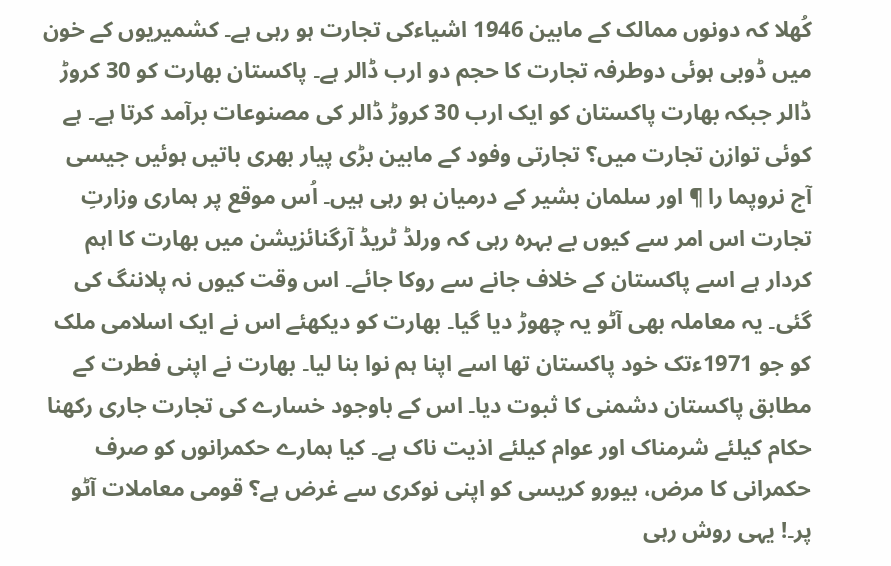کُھلا کہ دونوں ممالک کے مابین 1946 اشیاءکی تجارت ہو رہی ہے۔ کشمیریوں کے خون میں ڈوبی ہوئی دوطرفہ تجارت کا حجم دو ارب ڈالر ہے۔ پاکستان بھارت کو 30 کروڑ ڈالر جبکہ بھارت پاکستان کو ایک ارب 30 کروڑ ڈالر کی مصنوعات برآمد کرتا ہے۔ ہے کوئی توازن تجارت میں؟ تجارتی وفود کے مابین بڑی پیار بھری باتیں ہوئیں جیسی آج نروپما را ¶ اور سلمان بشیر کے درمیان ہو رہی ہیں۔ اُس موقع پر ہماری وزارتِ تجارت اس امر سے کیوں بے بہرہ رہی کہ ورلڈ ٹریڈ آرگنائزیشن میں بھارت کا اہم کردار ہے اسے پاکستان کے خلاف جانے سے روکا جائے۔ اس وقت کیوں نہ پلاننگ کی گئی۔ یہ معاملہ بھی آٹو یہ چھوڑ دیا گیا۔ بھارت کو دیکھئے اس نے ایک اسلامی ملک کو جو 1971ءتک خود پاکستان تھا اسے اپنا ہم نوا بنا لیا۔ بھارت نے اپنی فطرت کے مطابق پاکستان دشمنی کا ثبوت دیا۔ اس کے باوجود خسارے کی تجارت جاری رکھنا حکام کیلئے شرمناک اور عوام کیلئے اذیت ناک ہے۔ کیا ہمارے حکمرانوں کو صرف حکمرانی کا مرض، بیورو کریسی کو اپنی نوکری سے غرض ہے؟ قومی معاملات آٹو پر۔! یہی روش رہی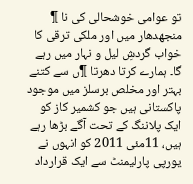تو عوامی خوشحالی کی نا ¶ منجھدھار میں اور ملکی ترقی کا خواب گردشِ لیل و نہار میں رہے گا۔ ہمارے کرتا دھرتا ¶ں سے کتنے بہتر اور مخلص برسلز میں موجود پاکستانی ہیں جو کشمیر کاز کو ایک پلاننگ کے تحت آگے بڑھا رہے ہیں، 11مئی 2011 کو انہوں نے یورپی پارلیمنٹ سے ایک قرارداد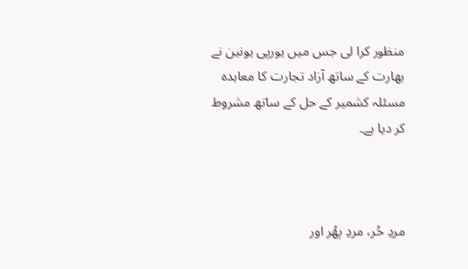منظور کرا لی جس میں یورپی یونین نے بھارت کے ساتھ آزاد تجارت کا معاہدہ مسئلہ کشمیر کے حل کے ساتھ مشروط کر دیا ہے۔



مردِ حُر، مردِ پھُر اور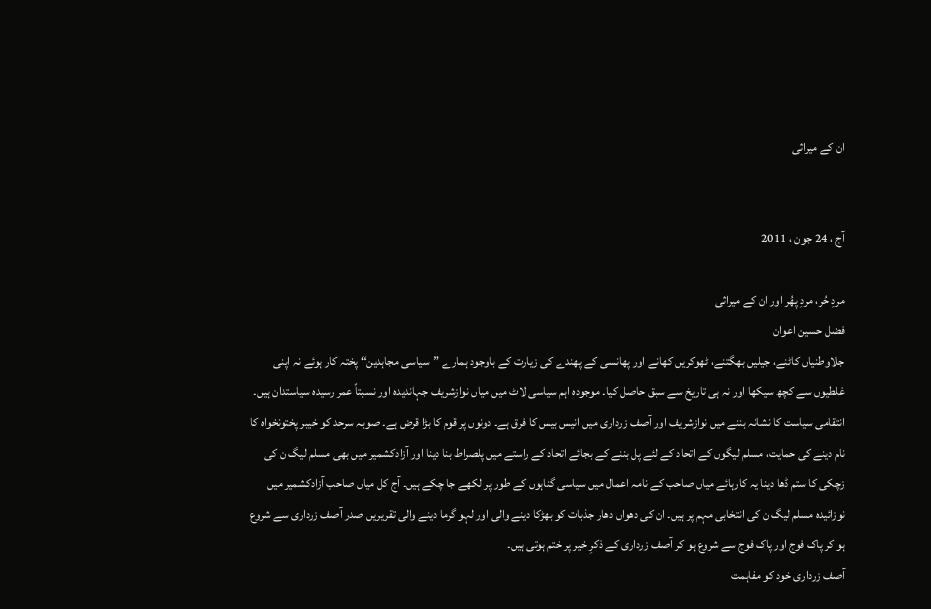ان کے میراثی


آج ، 24 جون ، 2011

مردِ حُر، مردِ پھُر اور ان کے میراثی
فضل حسین اعوان
جلاوطنیاں کاٹنے، جیلیں بھگتنے، ٹھوکریں کھانے اور پھانسی کے پھندے کی زیارت کے باوجود ہمارے ”سیاسی مجاہدین“ پختہ کار ہوئے نہ اپنی غلطیوں سے کچھ سیکھا اور نہ ہی تاریخ سے سبق حاصل کیا۔ موجودہ اہم سیاسی لاٹ میں میاں نوازشریف جہاندیدہ اور نسبتاً عمر رسیدہ سیاستدان ہیں۔ انتقامی سیاست کا نشانہ بننے میں نوازشریف اور آصف زرداری میں انیس بیس کا فرق ہے۔ دونوں پر قوم کا بڑا قرض ہے۔ صوبہ سرحد کو خیبر پختونخواہ کا نام دینے کی حمایت، مسلم لیگوں کے اتحاد کے لئے پل بننے کے بجائے اتحاد کے راستے میں پلصراط بنا دینا اور آزادکشمیر میں بھی مسلم لیگ ن کی زچکی کا ستم ڈھا دینا یہ کارہائے میاں صاحب کے نامہ اعمال میں سیاسی گناہوں کے طور پر لکھے جا چکے ہیں۔ آج کل میاں صاحب آزادکشمیر میں نوزائیدہ مسلم لیگ ن کی انتخابی مہم پر ہیں۔ ان کی دھواں دھار جذبات کو بھڑکا دینے والی اور لہو گرما دینے والی تقریریں صدر آصف زرداری سے شروع ہو کر پاک فوج اور پاک فوج سے شروع ہو کر آصف زرداری کے ذکرِ خیر پر ختم ہوتی ہیں۔
آصف زرداری خود کو مفاہمت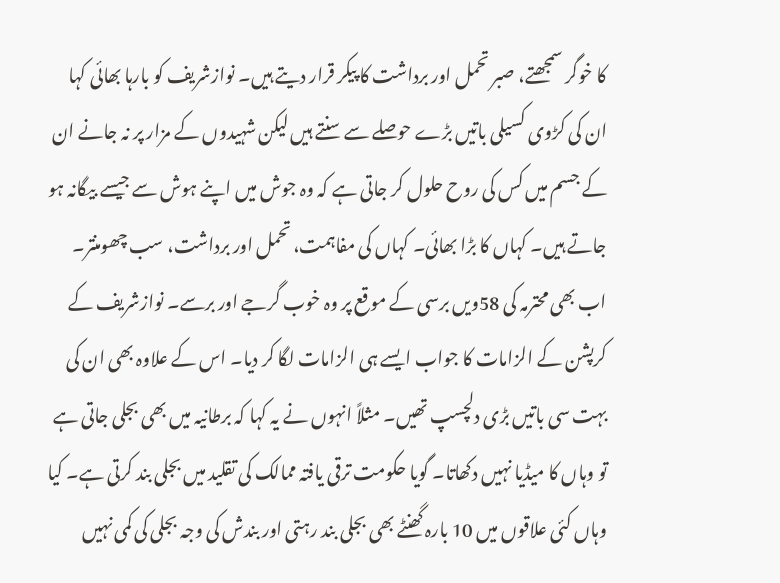کا خوگر سمجھتے، صبر تحمل اور برداشت کا پیکر قرار دیتے ہیں۔ نوازشریف کو بارہا بھائی کہا ان کی کڑوی کسیلی باتیں بڑے حوصلے سے سنتے ہیں لیکن شہیدوں کے مزار پر نہ جانے ان کے جسم میں کس کی روح حلول کر جاتی ہے کہ وہ جوش میں اپنے ہوش سے جیسے بیگانہ ہو جاتے ہیں۔ کہاں کا بڑا بھائی۔ کہاں کی مفاہمت، تحمل اور برداشت، سب چھومنتر۔ اب بھی محترمہ کی 58ویں برسی کے موقع پر وہ خوب گرجے اور برسے۔ نوازشریف کے کرپشن کے الزامات کا جواب ایسے ہی الزامات لگا کر دیا۔ اس کے علاوہ بھی ان کی بہت سی باتیں بڑی دلچسپ تھیں۔ مثلاً انہوں نے یہ کہا کہ برطانیہ میں بھی بجلی جاتی ہے تو وہاں کا میڈیا نہیں دکھاتا۔ گویا حکومت ترقی یافتہ ممالک کی تقلید میں بجلی بند کرتی ہے۔ کیا وہاں کئی علاقوں میں 10 بارہ گھنٹے بھی بجلی بند رہتی اور بندش کی وجہ بجلی کی کمی نہیں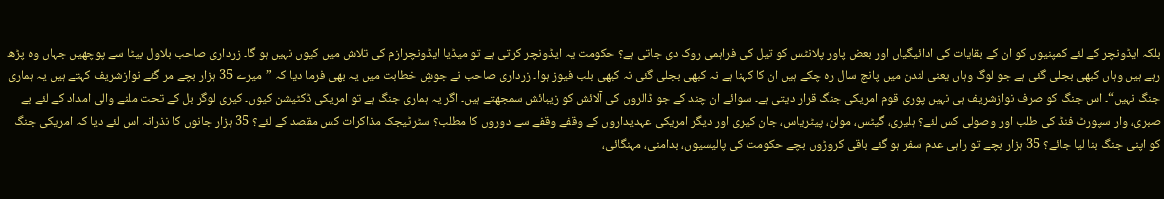بلکہ ایڈونچر کے لئے کمپنیوں کو ان کے بقایات کی ادائیگیاں اور بعض پاور پلانٹس کو تیل کی فراہمی روک دی جاتی ہے؟ حکومت یہ ایڈونچر کرتی ہے تو میڈیا ایڈونچرازم کی تلاش میں کیوں نہیں ہو گا۔ زرداری صاحب بلاول بیٹا سے پوچھیں جہاں وہ پڑھ رہے ہیں وہاں کبھی بجلی گئی ہے جو لوگ وہاں یعنی لندن میں پانچ سال رہ چکے ہیں ان کا کہنا ہے نہ کبھی بجلی گئی نہ کبھی بلب فیوز ہوا۔ زرداری صاحب نے جوشِ خطابت میں یہ بھی فرما دیا کہ ”میرے 35 ہزار بچے مر گئے نوازشریف کہتے ہیں یہ ہماری جنگ نہیں“۔ اس جنگ کو صرف نوازشریف ہی نہیں پوری قوم امریکی جنگ قرار دیتی ہے۔ سوائے ان چند کے جو ڈالروں کی آلائش کو زیبائش سمجھتے ہیں۔ اگر یہ ہماری جنگ ہے تو امریکی ڈکٹیشن کیوں۔ کیری لوگر بل کے تحت ملنے والی امداد کے لئے بے صبری، وار سپورٹ فنڈ کی طلب اور وصولی کس لئے؟ ہلیری، گیٹس، مولن، پیٹریاس، جان کیری اور دیگر امریکی عہدیداروں کے وقفے وقفے سے دوروں کا مطلب؟ سٹرٹیجک مذاکرات کس مقصد کے لئے؟ 35 ہزار جانوں کا نذرانہ اس لئے دیا کہ امریکی جنگ کو اپنی جنگ بنا لیا جائے؟ 35 ہزار بچے تو راہی عدم سفر ہو گئے باقی کروڑوں بچے حکومت کی پالیسیوں، بدامنی، مہنگائی،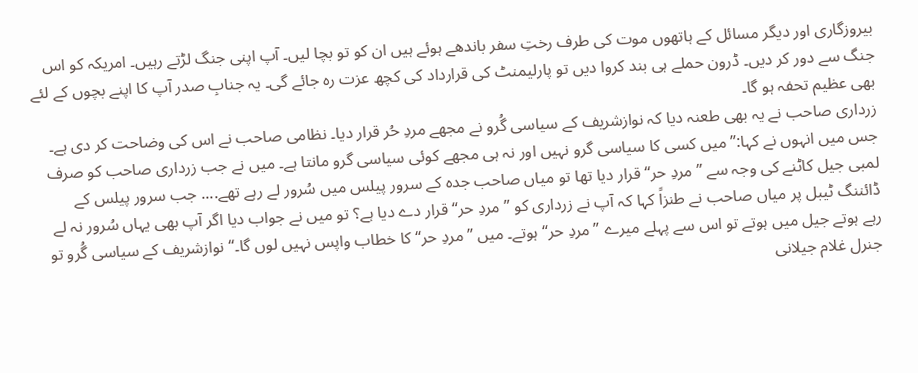بیروزگاری اور دیگر مسائل کے ہاتھوں موت کی طرف رختِ سفر باندھے ہوئے ہیں ان کو تو بچا لیں۔ آپ اپنی جنگ لڑتے رہیں۔ امریکہ کو اس جنگ سے دور کر دیں۔ ڈرون حملے ہی بند کروا دیں تو پارلیمنٹ کی قرارداد کی کچھ عزت رہ جائے گی۔ یہ جنابِ صدر آپ کا اپنے بچوں کے لئے بھی عظیم تحفہ ہو گا۔
زرداری صاحب نے یہ بھی طعنہ دیا کہ نوازشریف کے سیاسی گُرو نے مجھے مردِ حُر قرار دیا۔ نظامی صاحب نے اس کی وضاحت کر دی ہے۔ جس میں انہوں نے کہا:”میں کسی کا سیاسی گرو نہیں اور نہ ہی مجھے کوئی سیاسی گرو مانتا ہے۔ میں نے جب زرداری صاحب کو صرف لمبی جیل کاٹنے کی وجہ سے ”مردِ حر“ قرار دیا تھا تو میاں صاحب جدہ کے سرور پیلس میں سُرور لے رہے تھے.... جب سرور پیلس کے ڈائننگ ٹیبل پر میاں صاحب نے طنزاً کہا کہ آپ نے زرداری کو ”مردِ حر“ قرار دے دیا ہے؟ تو میں نے جواب دیا اگر آپ بھی یہاں سُرور نہ لے رہے ہوتے جیل میں ہوتے تو اس سے پہلے میرے ”مردِ حر“ ہوتے۔ میں ”مردِ حر“ کا خطاب واپس نہیں لوں گا۔“ نوازشریف کے سیاسی گُرو تو جنرل غلام جیلانی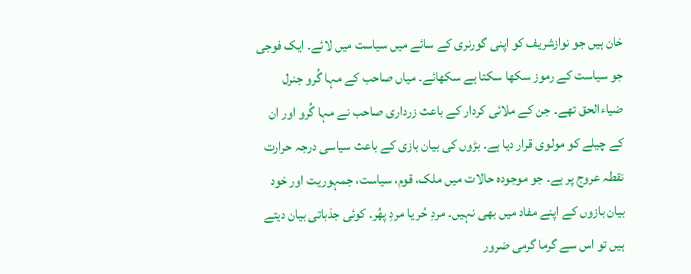خان ہیں جو نوازشریف کو اپنی گورنری کے سائے میں سیاست میں لائے۔ ایک فوجی جو سیاست کے رموز سکھا سکتا ہے سکھائے۔ میاں صاحب کے مہا گُرو جنرل ضیاءالحق تھے۔ جن کے ملائی کردار کے باعث زرداری صاحب نے مہا گُرو اور ان کے چیلے کو مولوی قرار دیا ہے۔ بڑوں کی بیان بازی کے باعث سیاسی درجہ حرارت نقطہ عروج پر ہے۔ جو موجودہ حالات میں ملک، قوم، سیاست، جمہوریت اور خود بیان بازوں کے اپنے مفاد میں بھی نہیں۔ مردِ حُر یا مردِ پھُر۔ کوئی جذباتی بیان دیتے ہیں تو اس سے گرما گرمی ضرور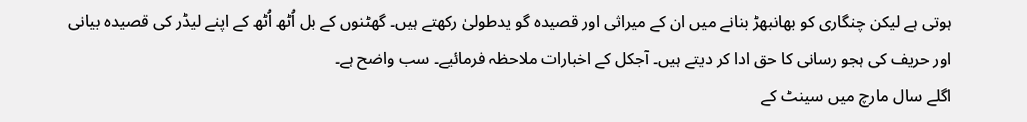ہوتی ہے لیکن چنگاری کو بھانبھڑ بنانے میں ان کے میراثی اور قصیدہ گو یدطولیٰ رکھتے ہیں۔ گھٹنوں کے بل اُٹھ اُٹھ کے اپنے لیڈر کی قصیدہ بیانی اور حریف کی ہجو رسانی کا حق ادا کر دیتے ہیں۔ آجکل کے اخبارات ملاحظہ فرمائیے۔ سب واضح ہے۔
اگلے سال مارچ میں سینٹ کے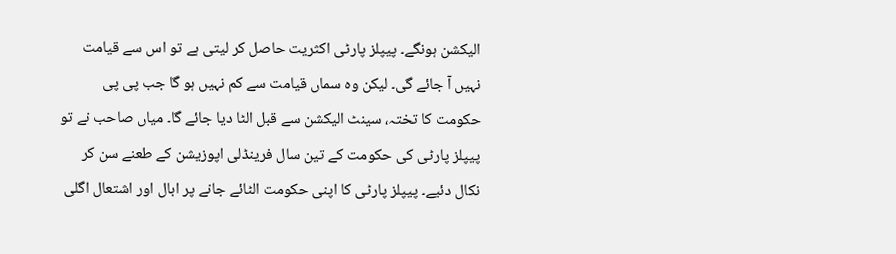الیکشن ہونگے۔ پیپلز پارٹی اکثریت حاصل کر لیتی ہے تو اس سے قیامت نہیں آ جائے گی۔ لیکن وہ سماں قیامت سے کم نہیں ہو گا جب پی پی حکومت کا تختہ، سینٹ الیکشن سے قبل الٹا دیا جائے گا۔ میاں صاحب نے تو پیپلز پارٹی کی حکومت کے تین سال فرینڈلی اپوزیشن کے طعنے سن کر نکال دئیے۔ پیپلز پارٹی کا اپنی حکومت الٹائے جانے پر ابال اور اشتعال اگلی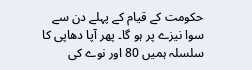حکومت کے قیام کے پہلے دن سے سوا نیزے پر ہو گا۔ پھر آپا دھاپی کا سلسلہ ہمیں 80 اور نوے کی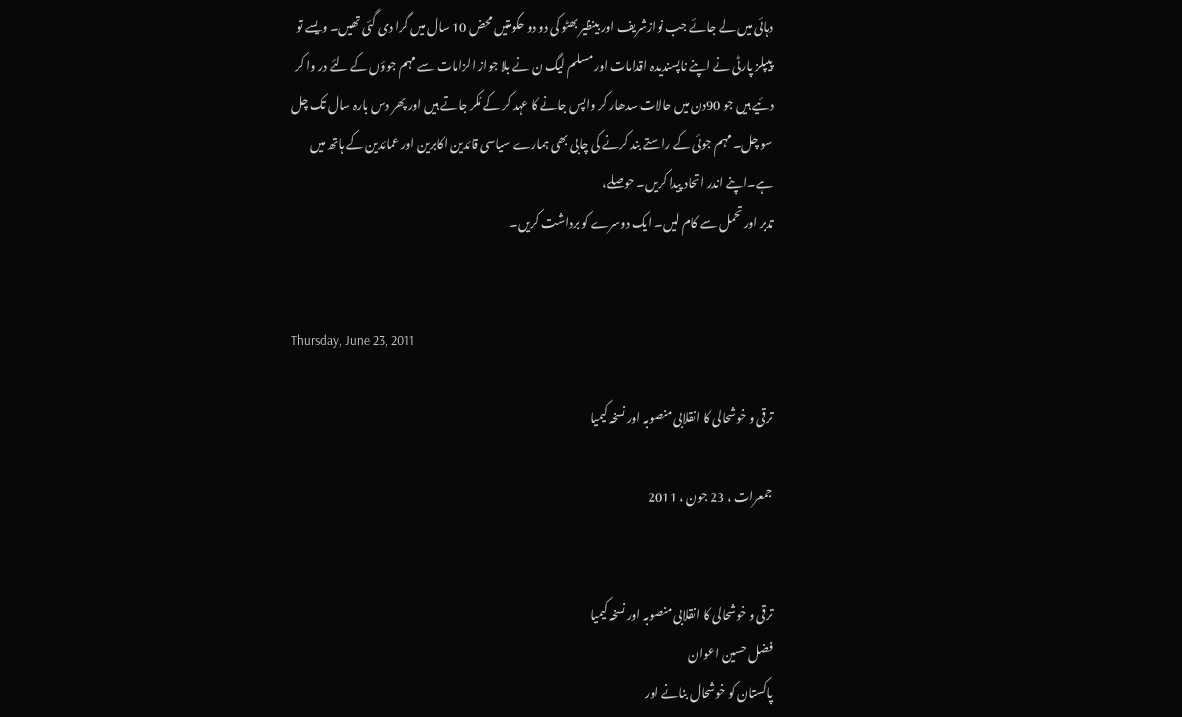دہائی میں لے جائے جب نوازشریف اور بینظیر بھٹو کی دو دو حکومتیں محض 10 سال میں گرا دی گئی تھیں۔ ویسے تو پیپلز پارٹی نے اپنے ناپسندیدہ اقدامات اور مسلم لیگ ن نے بلا جواز الزامات سے مہم جوؤں کے لئے در وا کر دئیے ہیں جو 90دن میں حالات سدھار کر واپس جانے کا عہد کر کے مُکر جاتے ہیں اور پھر دس بارہ سال تک چل سو چل۔ مہم جوئی کے راستے بند کرنے کی چابی بھی ہمارے سیاسی قائدین اکابرین اور عمائدین کے ہاتھ میں ہے۔اپنے اندر اتحاد پیدا کریں۔ حوصلے،
تدبر اور تحمل سے کام لیں۔ ایک دوسرے کو برداشت کریں۔


Thursday, June 23, 2011

ترقی و خوشحالی کا انقلابی منصوبہ اور نسخہ کیمیا

جمعرات ، 23 جون ، 2011


ترقی و خوشحالی کا انقلابی منصوبہ اور نسخہ کیمیا
فضل حسین اعوان
پاکستان کو خوشحال بنانے اور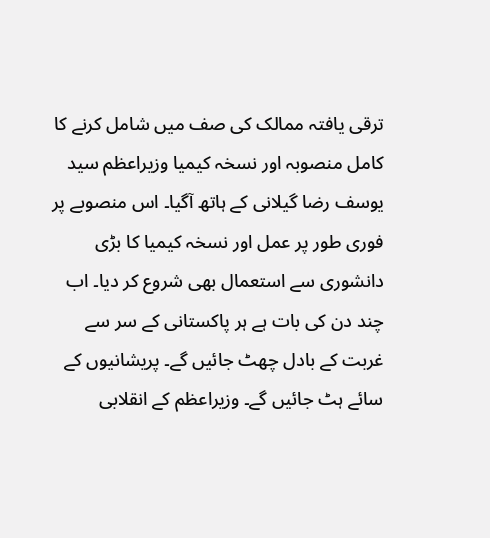ترقی یافتہ ممالک کی صف میں شامل کرنے کا کامل منصوبہ اور نسخہ کیمیا وزیراعظم سید یوسف رضا گیلانی کے ہاتھ آگیا۔ اس منصوبے پر فوری طور پر عمل اور نسخہ کیمیا کا بڑی دانشوری سے استعمال بھی شروع کر دیا۔ اب چند دن کی بات ہے ہر پاکستانی کے سر سے غربت کے بادل چھٹ جائیں گے۔ پریشانیوں کے سائے ہٹ جائیں گے۔ وزیراعظم کے انقلابی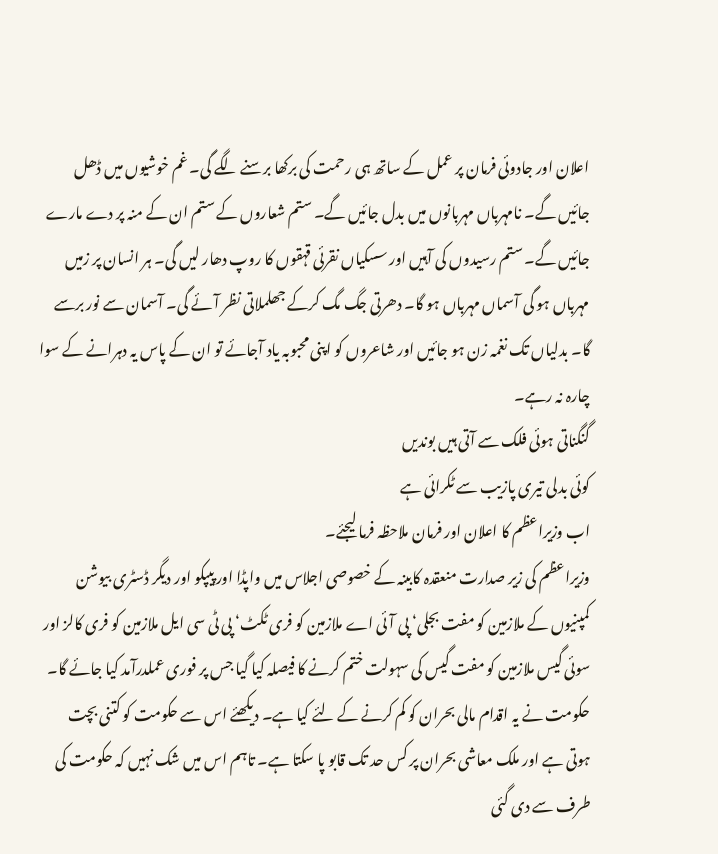اعلان اور جادوئی فرمان پر عمل کے ساتھ ہی رحمت کی برکھا برسنے لگے گی۔ غم خوشیوں میں ڈھل جائیں گے۔ نامہرباں مہربانوں میں بدل جائیں گے۔ ستم شعاروں کے ستم ان کے منہ پر دے مارے جائیں گے۔ ستم رسیدوں کی آہیں اور سسکیاں نقرئی قہقوں کا روپ دھار لیں گی۔ ہر انسان پر زمیں مہرباں ہو گی آسماں مہرباں ہو گا۔ دھرتی جگ مگ کرکے جھلملاتی نظر آئے گی۔ آسمان سے نور برسے گا۔ بدلیاں تک نغمہ زن ہو جائیں اور شاعروں کو اپنی محبوبہ یاد آجائے تو ان کے پاس یہ دہرانے کے سوا چارہ نہ رہے۔
گنگناتی ہوئی فلک سے آتی ہیں بوندیں
کوئی بدلی تیری پازیب سے ٹکرائی ہے
اب وزیراعظم کا اعلان اور فرمان ملاحظہ فرما لیجئے۔
وزیراعظم کی زیر صدارت منعقدہ کابینہ کے خصوصی اجلاس میں واپڈا اور پیپکو اور دیگر ڈسٹری بیوشن کمپنیوں کے ملازمین کو مفت بجلی‘ پی آئی اے ملازمین کو فری ٹکٹ‘ پی ٹی سی ایل ملازمین کو فری کالز اور سوئی گیس ملازمین کو مفت گیس کی سہولت ختم کرنے کا فیصلہ کیا گیا جس پر فوری عملدرآمد کیا جائے گا۔ حکومت نے یہ اقدام مالی بحران کو کم کرنے کے لئے کیا ہے۔ دیکھئے اس سے حکومت کو کتنی بچت ہوتی ہے اور ملک معاشی بحران پر کس حد تک قابو پا سکتا ہے۔ تاہم اس میں شک نہیں کہ حکومت کی طرف سے دی گئی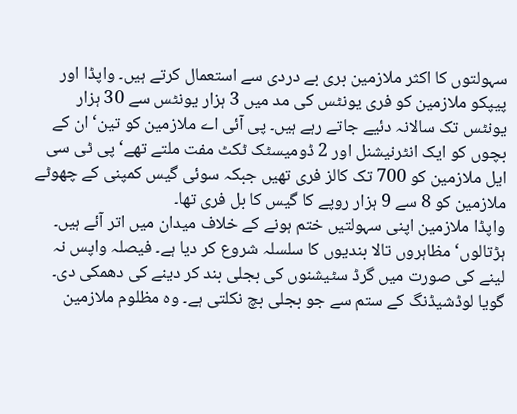سہولتوں کا اکثر ملازمین بری بے دردی سے استعمال کرتے ہیں۔ واپڈا اور پیپکو ملازمین کو فری یونٹس کی مد میں 3 ہزار یونٹس سے 30 ہزار یونٹس تک سالانہ دئیے جاتے رہے ہیں۔ پی آئی اے ملازمین کو تین‘ ان کے بچوں کو ایک انٹرنیشنل اور 2 ڈومیسٹک ٹکٹ مفت ملتے تھے‘ پی ٹی سی ایل ملازمین کو 700 تک کالز فری تھیں جبکہ سوئی گیس کمپنی کے چھوٹے ملازمین کو 8 سے 9 ہزار روپے کا گیس کا بل فری تھا۔
واپڈا ملازمین اپنی سہولتیں ختم ہونے کے خلاف میدان میں اتر آئے ہیں۔ ہڑتالوں‘ مظاہروں تالا بندیوں کا سلسلہ شروع کر دیا ہے۔ فیصلہ واپس نہ لینے کی صورت میں گرڈ سٹیشنوں کی بجلی بند کر دینے کی دھمکی دی۔ گویا لوڈشیڈنگ کے ستم سے جو بجلی بچ نکلتی ہے۔ وہ مظلوم ملازمین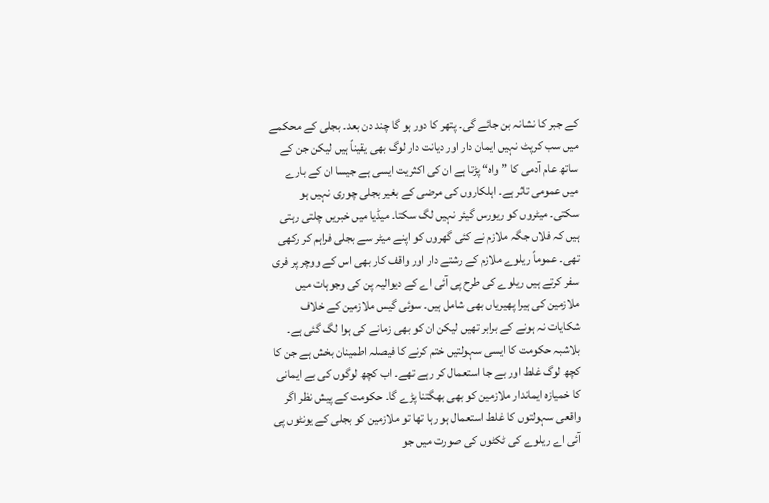کے جبر کا نشانہ بن جائے گی۔ پتھر کا دور ہو گا چند دن بعد۔ بجلی کے محکمے میں سب کرپٹ نہیں ایمان دار اور دیانت دار لوگ بھی یقیناً ہیں لیکن جن کے ساتھ عام آدمی کا ”واہ“ پڑتا ہے ان کی اکثریت ایسی ہے جیسا ان کے بارے میں عمومی تاثر ہے۔ اہلکاروں کی مرضی کے بغیر بجلی چوری نہیں ہو سکتی۔ میٹروں کو ریورس گیئر نہیں لگ سکتا۔ میڈیا میں خبریں چلتی رہتی ہیں کہ فلاں جگہ ملازم نے کئی گھروں کو اپنے میٹر سے بجلی فراہم کر رکھی تھی۔ عموماً ریلوے ملازم کے رشتے دار اور واقف کار بھی اس کے ووچر پر فری سفر کرتے ہیں ریلوے کی طرح پی آئی اے کے دیوالیہ پن کی وجوہات میں ملازمین کی ہیرا پھیریاں بھی شامل ہیں۔ سوئی گیس ملازمین کے خلاف شکایات نہ ہونے کے برابر تھیں لیکن ان کو بھی زمانے کی ہوا لگ گئی ہے۔ بلاشبہ حکومت کا ایسی سہولتیں ختم کرنے کا فیصلہ اطمینان بخش ہے جن کا کچھ لوگ غلط اور بے جا استعمال کر رہے تھے۔ اب کچھ لوگوں کی بے ایمانی کا خمیازہ ایماندار ملازمین کو بھی بھگتنا پڑے گا۔ حکومت کے پیش نظر اگر واقعی سہولتوں کا غلط استعمال ہو رہا تھا تو ملازمین کو بجلی کے یونٹوں پی آئی اے ریلوے کی ٹکٹوں کی صورت میں جو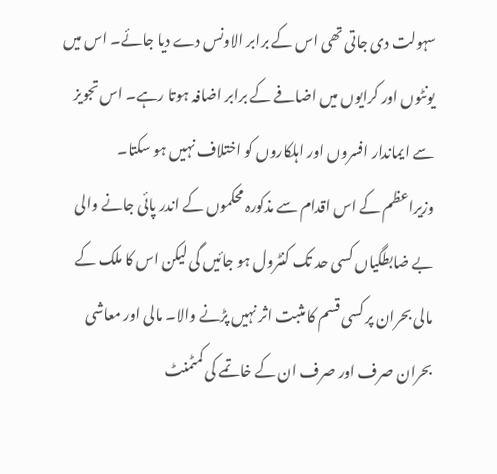سہولت دی جاتی تھی اس کے برابر الاونس دے دیا جائے۔ اس میں یونٹوں اور کرایوں میں اضافے کے برابر اضافہ ہوتا رہے۔ اس تجویز سے ایماندار افسروں اور اہلکاروں کو اختلاف نہیں ہو سکتا۔
وزیراعظم کے اس اقدام سے مذکورہ محکموں کے اندر پائی جانے والی بے ضابطگیاں کسی حد تک کنٹرول ہو جائیں گی لیکن اس کا ملک کے مالی بحران پر کسی قسم کا مثبت اثر نہیں پڑنے والا۔ مالی اور معاشی بحران صرف اور صرف ان کے خاتمے کی کمٹمنٹ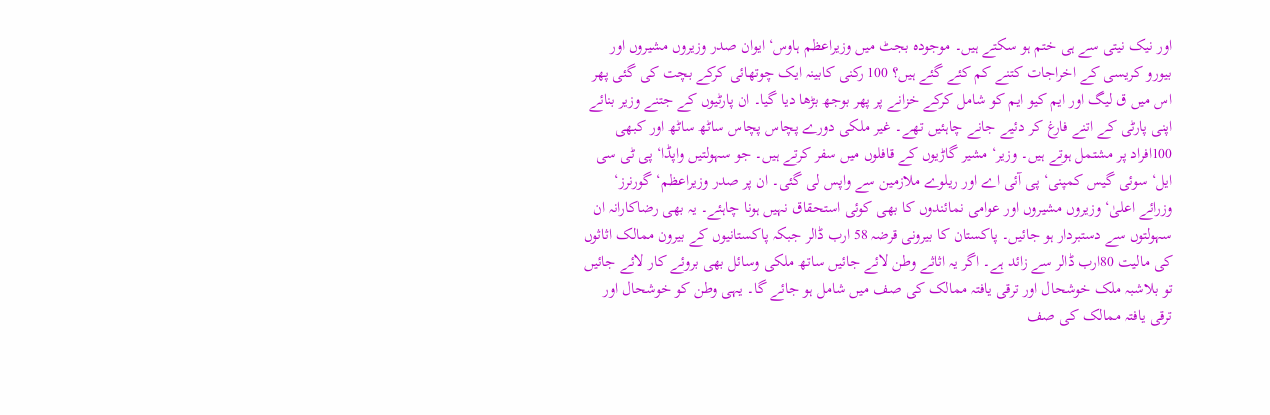اور نیک نیتی سے ہی ختم ہو سکتے ہیں۔ موجودہ بجٹ میں وزیراعظم ہاوس‘ ایوان صدر وزیروں مشیروں اور بیورو کریسی کے اخراجات کتنے کم کئے گئے ہیں؟ 100 رکنی کابینہ ایک چوتھائی کرکے بچت کی گئی پھر اس میں ق لیگ اور ایم کیو ایم کو شامل کرکے خزانے پر پھر بوجھ بڑھا دیا گیا۔ ان پارٹیوں کے جتنے وزیر بنائے اپنی پارٹی کے اتنے فارغ کر دئیے جانے چاہئیں تھے۔ غیر ملکی دورے پچاس پچاس ساٹھ ساٹھ اور کبھی 100افراد پر مشتمل ہوتے ہیں۔ وزیر‘ مشیر گاڑیوں کے قافلوں میں سفر کرتے ہیں۔ جو سہولتیں واپڈا‘ پی ٹی سی ایل‘ سوئی گیس کمپنی‘ پی آئی اے اور ریلوے ملازمین سے واپس لی گئی۔ ان پر صدر وزیراعظم‘ گورنرز‘ وزرائے اعلیٰ‘ وزیروں مشیروں اور عوامی نمائندوں کا بھی کوئی استحقاق نہیں ہونا چاہئے۔ یہ بھی رضاکارانہ ان سہولتوں سے دستبردار ہو جائیں۔ پاکستان کا بیرونی قرضہ 58 ارب ڈالر جبکہ پاکستانیوں کے بیرون ممالک اثاثوں کی مالیت 80ارب ڈالر سے زائد ہے۔ اگر یہ اثاثے وطن لائے جائیں ساتھ ملکی وسائل بھی بروئے کار لائے جائیں تو بلاشبہ ملک خوشحال اور ترقی یافتہ ممالک کی صف میں شامل ہو جائے گا۔ یہی وطن کو خوشحال اور ترقی یافتہ ممالک کی صف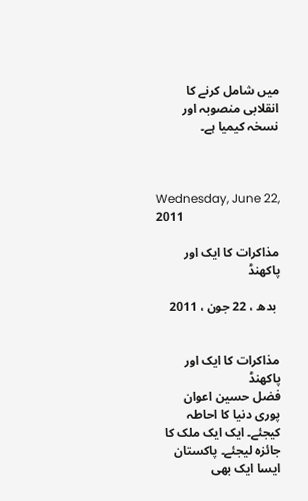میں شامل کرنے کا انقلابی منصوبہ اور نسخہ کیمیا ہے۔



Wednesday, June 22, 2011

مذاکرات کا ایک اور پاکھنڈ

 بدھ ، 22 جون ، 2011


مذاکرات کا ایک اور پاکھنڈ
فضل حسین اعوان
پوری دنیا کا احاطہ کیجئے۔ ایک ایک ملک کا جائزہ لیجئے۔ پاکستان ایسا ایک بھی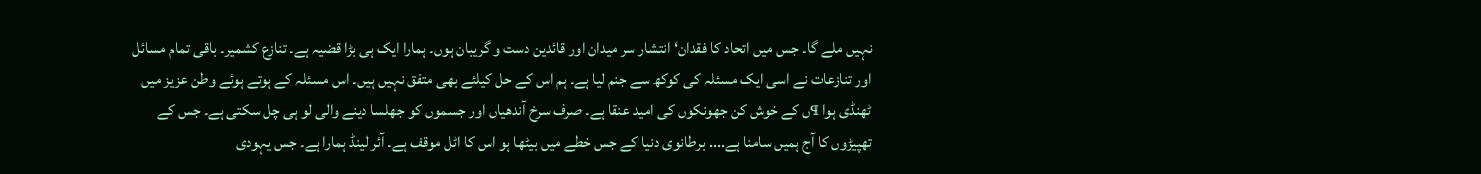نہیں ملے گا۔ جس میں اتحاد کا فقدان‘ انتشار سر میدان اور قائدین دست و گریبان ہوں۔ ہمارا ایک ہی بڑا قضیہ ہے۔ تنازع کشمیر۔ باقی تمام مسائل اور تنازعات نے اسی ایک مسئلہ کی کوکھ سے جنم لیا ہے۔ ہم اس کے حل کیلئے بھی متفق نہیں ہیں۔ اس مسئلہ کے ہوتے ہوئے وطن عزیز میں ٹھنڈی ہوا ¶ں کے خوش کن جھونکوں کی امید عنقا ہے۔ صرف سرخ آندھیاں اور جسموں کو جھلسا دینے والی لو ہی چل سکتی ہے۔ جس کے تھپیڑوں کا آج ہمیں سامنا ہے.... برطانوی دنیا کے جس خطے میں بیٹھا ہو اس کا اٹل موقف ہے۔ آئر لینڈ ہمارا ہے۔ جس یہودی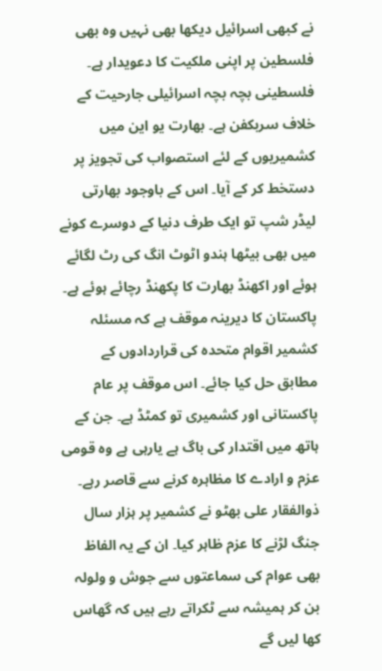نے کبھی اسرائیل دیکھا بھی نہیں وہ بھی فلسطین پر اپنی ملکیت کا دعویدار ہے۔ فلسطینی بچہ بچہ اسرائیلی جارحیت کے خلاف سربکفن ہے۔ بھارت یو این میں کشمیریوں کے لئے استصواب کی تجویز پر دستخط کر کے آیا۔ اس کے باوجود بھارتی لیڈر شپ تو ایک طرف دنیا کے دوسرے کونے میں بھی بیٹھا ہندو اٹوٹ انگ کی رٹ لگائے ہوئے اور اکھنڈ بھارت کا پکھنڈ رچائے ہوئے ہے۔
پاکستان کا دیرینہ موقف ہے کہ مسئلہ کشمیر اقوام متحدہ کی قراردادوں کے مطابق حل کیا جائے۔ اس موقف پر عام پاکستانی اور کشمیری تو کمٹڈ ہے۔ جن کے ہاتھ میں اقتدار کی باگ ہے یارہی ہے وہ قومی عزم و ارادے کا مظاہرہ کرنے سے قاصر رہے۔ ذوالفقار علی بھٹو نے کشمیر پر ہزار سال جنگ لڑنے کا عزم ظاہر کیا۔ ان کے یہ الفاظ بھی عوام کی سماعتوں سے جوش و ولولہ بن کر ہمیشہ سے ٹکراتے رہے ہیں کہ گھاس کھا لیں گے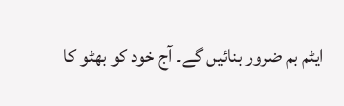ایٹم بم ضرور بنائیں گے۔ آج خود کو بھٹو کا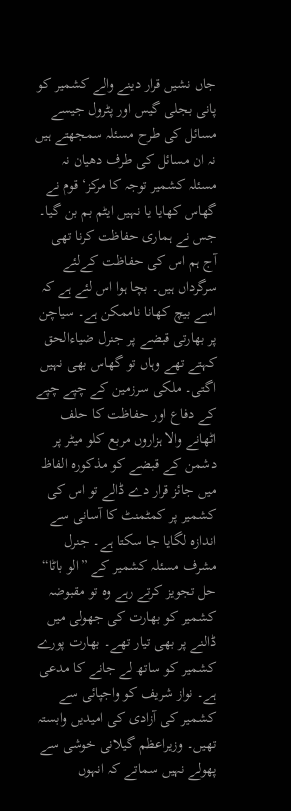جاں نشیں قرار دینے والے کشمیر کو پانی بجلی گیس اور پٹرول جیسے مسائل کی طرح مسئلہ سمجھتے ہیں نہ ان مسائل کی طرف دھیان نہ مسئلہ کشمیر توجہ کا مرکز‘ قوم نے گھاس کھایا یا نہیں ایٹم بم بن گیا۔ جس نے ہماری حفاظت کرنا تھی آج ہم اس کی حفاظت کےلئے سرگرداں ہیں۔ بچا ہوا اس لئے ہے کہ اسے بیچ کھانا ناممکن ہے۔ سیاچن پر بھارتی قبضے پر جنرل ضیاءالحق کہتے تھے وہاں تو گھاس بھی نہیں اگتی۔ ملکی سرزمین کے چپے چپے کے دفاع اور حفاظت کا حلف اٹھانے والا ہزاروں مربع کلو میٹر پر دشمن کے قبضے کو مذکورہ الفاظ میں جائز قرار دے ڈالے تو اس کی کشمیر پر کمٹمنٹ کا آسانی سے اندازہ لگایا جا سکتا ہے۔ جنرل مشرف مسئلہ کشمیر کے ”الو باٹا“ حل تجویز کرتے رہے وہ تو مقبوضہ کشمیر کو بھارت کی جھولی میں ڈالنے پر بھی تیار تھے۔ بھارت پورے کشمیر کو ساتھ لے جانے کا مدعی ہے۔ نواز شریف کو واجپائی سے کشمیر کی آزادی کی امیدیں وابستہ تھیں۔ وزیراعظم گیلانی خوشی سے پھولے نہیں سماتے کہ انہوں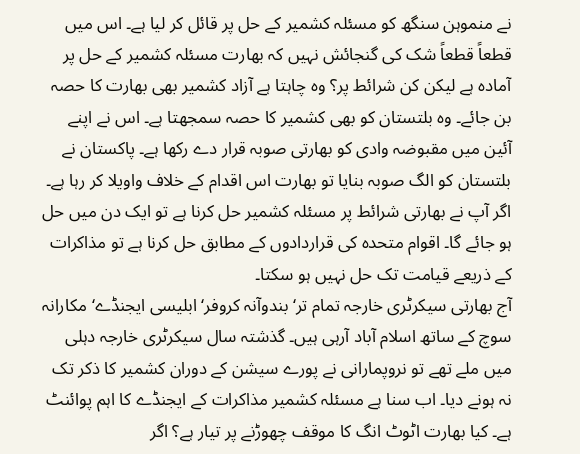نے منموہن سنگھ کو مسئلہ کشمیر کے حل پر قائل کر لیا ہے۔ اس میں قطعاً قطعاً شک کی گنجائش نہیں کہ بھارت مسئلہ کشمیر کے حل پر آمادہ ہے لیکن کن شرائط پر؟ وہ چاہتا ہے آزاد کشمیر بھی بھارت کا حصہ بن جائے۔ وہ بلتستان کو بھی کشمیر کا حصہ سمجھتا ہے۔ اس نے اپنے آئین میں مقبوضہ وادی کو بھارتی صوبہ قرار دے رکھا ہے۔ پاکستان نے بلتستان کو الگ صوبہ بنایا تو بھارت اس اقدام کے خلاف واویلا کر رہا ہے۔ اگر آپ نے بھارتی شرائط پر مسئلہ کشمیر حل کرنا ہے تو ایک دن میں حل ہو جائے گا۔ اقوام متحدہ کی قراردادوں کے مطابق حل کرنا ہے تو مذاکرات کے ذریعے قیامت تک حل نہیں ہو سکتا۔
آج بھارتی سیکرٹری خارجہ تمام تر‘ بندوآنہ کروفر‘ ابلیسی ایجنڈے‘ مکارانہ سوچ کے ساتھ اسلام آباد آرہی ہیں۔ گذشتہ سال سیکرٹری خارجہ دہلی میں ملے تھے تو نروپمارانی نے پورے سیشن کے دوران کشمیر کا ذکر تک نہ ہونے دیا۔ اب سنا ہے مسئلہ کشمیر مذاکرات کے ایجنڈے کا اہم پوائنٹ ہے۔ کیا بھارت اٹوٹ انگ کا موقف چھوڑنے پر تیار ہے؟ اگر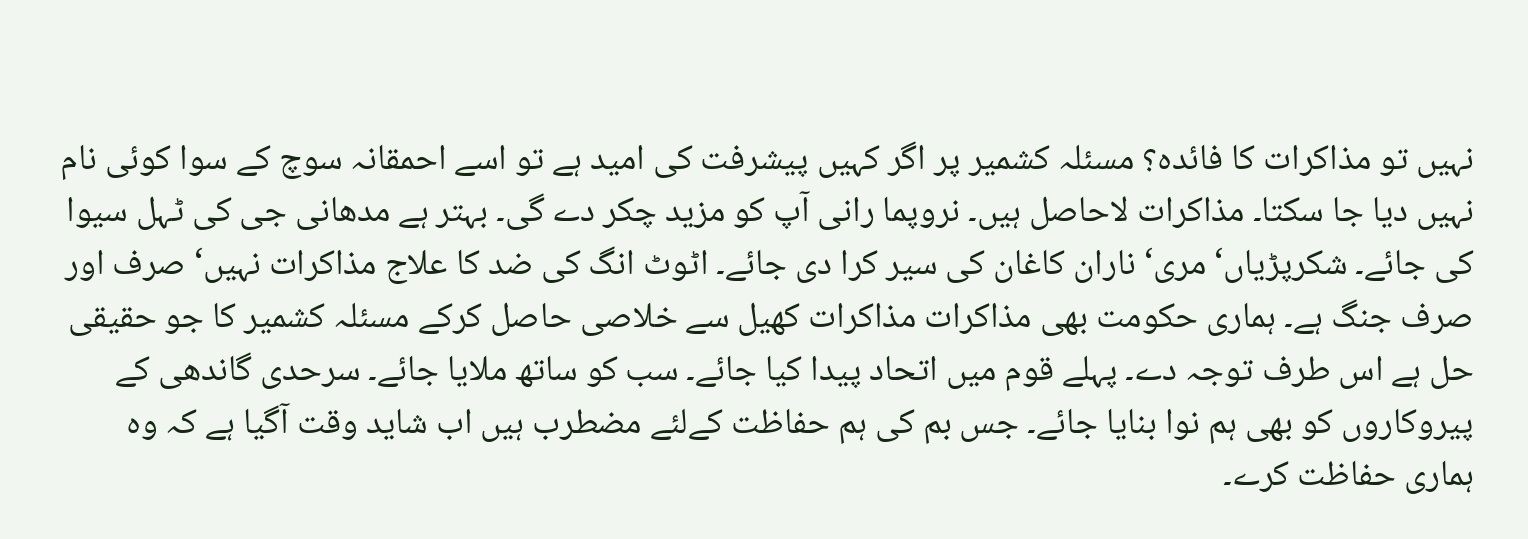نہیں تو مذاکرات کا فائدہ؟ مسئلہ کشمیر پر اگر کہیں پیشرفت کی امید ہے تو اسے احمقانہ سوچ کے سوا کوئی نام نہیں دیا جا سکتا۔ مذاکرات لاحاصل ہیں۔ نروپما رانی آپ کو مزید چکر دے گی۔ بہتر ہے مدھانی جی کی ٹہل سیوا کی جائے۔ شکرپڑیاں‘ مری‘ ناران کاغان کی سیر کرا دی جائے۔ اٹوٹ انگ کی ضد کا علاج مذاکرات نہیں‘ صرف اور صرف جنگ ہے۔ ہماری حکومت بھی مذاکرات مذاکرات کھیل سے خلاصی حاصل کرکے مسئلہ کشمیر کا جو حقیقی حل ہے اس طرف توجہ دے۔ پہلے قوم میں اتحاد پیدا کیا جائے۔ سب کو ساتھ ملایا جائے۔ سرحدی گاندھی کے پیروکاروں کو بھی ہم نوا بنایا جائے۔ جس بم کی ہم حفاظت کےلئے مضطرب ہیں اب شاید وقت آگیا ہے کہ وہ ہماری حفاظت کرے۔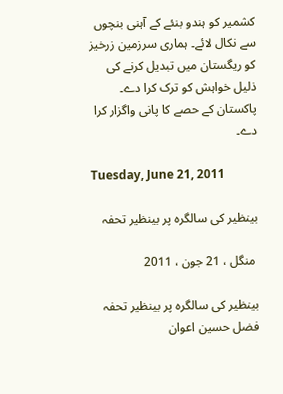کشمیر کو ہندو بنئے کے آہنی بنچوں سے نکال لائے۔ ہماری سرزمین زرخیز کو ریگستان میں تبدیل کرنے کی ذلیل خواہش کو ترک کرا دے۔ پاکستان کے حصے کا پانی واگزار کرا دے۔

Tuesday, June 21, 2011

بینظیر کی سالگرہ پر بینظیر تحفہ

 منگل ، 21 جون ، 2011

بینظیر کی سالگرہ پر بینظیر تحفہ
فضل حسین اعوان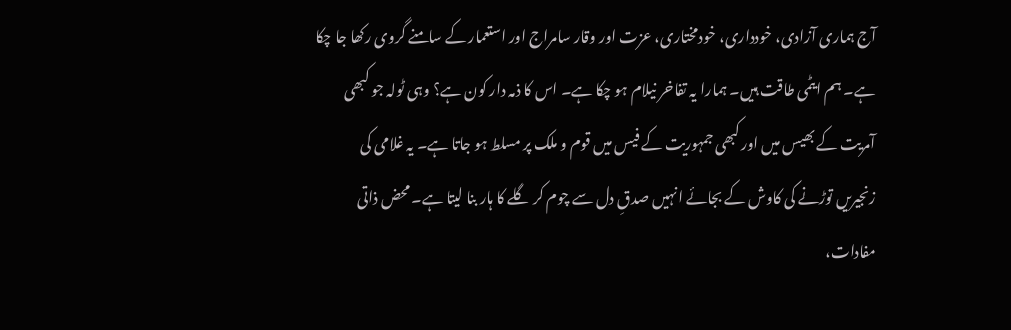آج ہماری آزادی، خودداری، خودمختاری، عزت اور وقار سامراج اور استعمار کے سامنے گروی رکھا جا چکا ہے۔ ہم ایٹمی طاقت ہیں۔ ہمارا یہ تفاخر نیلام ہو چکا ہے۔ اس کا ذمہ دار کون ہے؟ وہی ٹولہ جو کبھی آمریت کے بھیس میں اور کبھی جمہوریت کے فیس میں قوم و ملک پر مسلط ہو جاتا ہے۔ یہ غلامی کی زنجیریں توڑنے کی کاوش کے بجائے انہیں صدقِ دل سے چوم کر گلے کا ہار بنا لیتا ہے۔ محض ذاتی مفادات،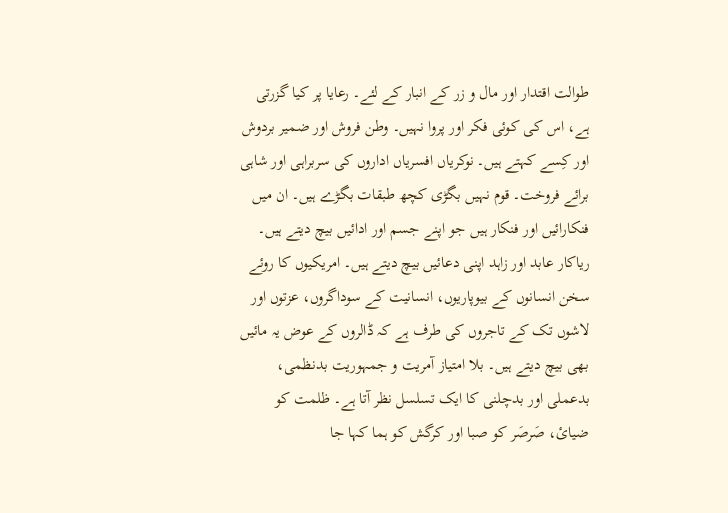طوالت اقتدار اور مال و زر کے انبار کے لئے۔ رعایا پر کیا گزرتی ہے، اس کی کوئی فکر اور پروا نہیں۔ وطن فروش اور ضمیر بردوش اور کِسے کہتے ہیں۔ نوکریاں افسریاں اداروں کی سربراہی اور شاہی برائے فروخت۔ قوم نہیں بگڑی کچھ طبقات بگڑے ہیں۔ ان میں فنکارائیں اور فنکار ہیں جو اپنے جسم اور ادائیں بیچ دیتے ہیں۔ ریاکار عابد اور زاہد اپنی دعائیں بیچ دیتے ہیں۔ امریکیوں کا روئے سخن انسانوں کے بیوپاریوں، انسانیت کے سوداگروں، عزتوں اور لاشوں تک کے تاجروں کی طرف ہے کہ ڈالروں کے عوض یہ مائیں بھی بیچ دیتے ہیں۔ بلا امتیاز آمریت و جمہوریت بدنظمی، بدعملی اور بدچلنی کا ایک تسلسل نظر آتا ہے۔ ظلمت کو ضیائ، صَرصَر کو صبا اور کرگش کو ہما کہا جا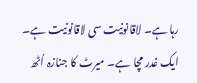رہا ہے۔ لاقانونیت سی لاقانونیت ہے۔ ایک غدر مچا ہے۔ میرٹ کا جنازہ اُٹھ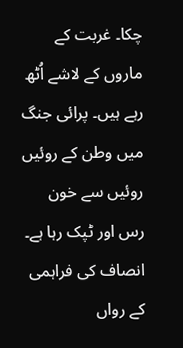چکا۔ غربت کے ماروں کے لاشے اُٹھ رہے ہیں۔ پرائی جنگ میں وطن کے روئیں روئیں سے خون رس اور ٹپک رہا ہے۔ انصاف کی فراہمی کے رواں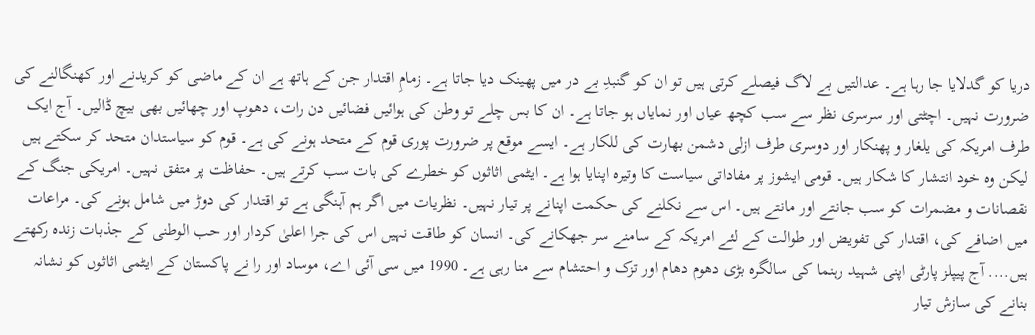دریا کو گدلایا جا رہا ہے۔ عدالتیں بے لاگ فیصلے کرتی ہیں تو ان کو گنبدِ بے در میں پھینک دیا جاتا ہے۔ زمامِ اقتدار جن کے ہاتھ ہے ان کے ماضی کو کریدنے اور کھنگالنے کی ضرورت نہیں۔ اچٹتی اور سرسری نظر سے سب کچھ عیاں اور نمایاں ہو جاتا ہے۔ ان کا بس چلے تو وطن کی ہوائیں فضائیں دن رات، دھوپ اور چھائیں بھی بیچ ڈالیں۔ آج ایک طرف امریکہ کی یلغار و پھنکار اور دوسری طرف ازلی دشمن بھارت کی للکار ہے۔ ایسے موقع پر ضرورت پوری قوم کے متحد ہونے کی ہے۔ قوم کو سیاستدان متحد کر سکتے ہیں لیکن وہ خود انتشار کا شکار ہیں۔ قومی ایشوز پر مفاداتی سیاست کا وتیرہ اپنایا ہوا ہے۔ ایٹمی اثاثوں کو خطرے کی بات سب کرتے ہیں۔ حفاظت پر متفق نہیں۔ امریکی جنگ کے نقصانات و مضمرات کو سب جانتے اور مانتے ہیں۔ اس سے نکلنے کی حکمت اپنانے پر تیار نہیں۔ نظریات میں اگر ہم آہنگی ہے تو اقتدار کی دوڑ میں شامل ہونے کی۔ مراعات میں اضافے کی، اقتدار کی تفویض اور طوالت کے لئے امریکہ کے سامنے سر جھکانے کی۔ انسان کو طاقت نہیں اس کی جرا اعلیٰ کردار اور حب الوطنی کے جذبات زندہ رکھتے ہیں.... آج پیپلز پارٹی اپنی شہید رہنما کی سالگرہ بڑی دھوم دھام اور تزک و احتشام سے منا رہی ہے۔ 1990 میں سی آئی اے، موساد اور را نے پاکستان کے ایٹمی اثاثوں کو نشانہ بنانے کی سازش تیار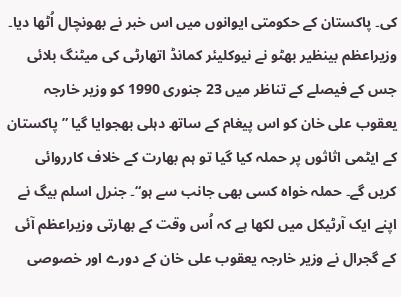کی۔ پاکستان کے حکومتی ایوانوں میں اس خبر نے بھونچال اُٹھا دیا۔ وزیراعظم بینظیر بھٹو نے نیوکلیئر کمانڈ اتھارٹی کی میٹنگ بلائی جس کے فیصلے کے تناظر میں 23 جنوری 1990 کو وزیر خارجہ یعقوب علی خان کو اس پیغام کے ساتھ دہلی بھجوایا گیا ”پاکستان کے ایٹمی اثاثوں پر حملہ کیا گیا تو ہم بھارت کے خلاف کارروائی کریں گے۔ حملہ خواہ کسی بھی جانب سے ہو“۔ جنرل اسلم بیگ نے اپنے ایک آرٹیکل میں لکھا ہے کہ اُس وقت کے بھارتی وزیراعظم آئی کے گجرال نے وزیر خارجہ یعقوب علی خان کے دورے اور خصوصی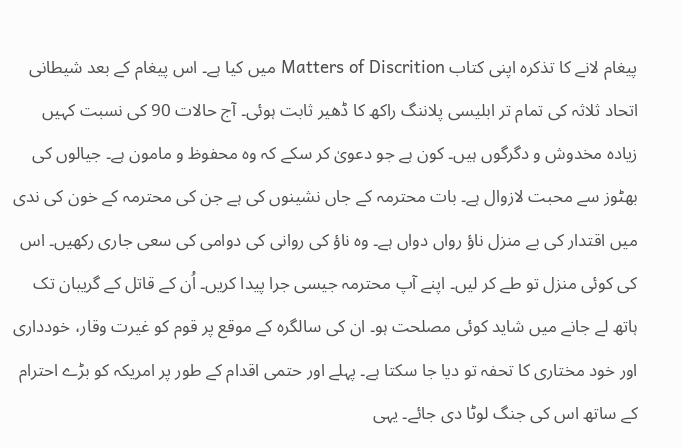پیغام لانے کا تذکرہ اپنی کتاب Matters of Discrition میں کیا ہے۔ اس پیغام کے بعد شیطانی اتحاد ثلاثہ کی تمام تر ابلیسی پلاننگ راکھ کا ڈھیر ثابت ہوئی۔ آج حالات 90 کی نسبت کہیں زیادہ مخدوش و دگرگوں ہیں۔ کون ہے جو دعویٰ کر سکے کہ وہ محفوظ و مامون ہے۔ جیالوں کی بھٹوز سے محبت لازوال ہے۔ بات محترمہ کے جاں نشینوں کی ہے جن کی محترمہ کے خون کی ندی میں اقتدار کی بے منزل ناؤ رواں دواں ہے۔ وہ ناؤ کی روانی کی دوامی کی سعی جاری رکھیں۔ اس کی کوئی منزل تو طے کر لیں۔ اپنے آپ محترمہ جیسی جرا پیدا کریں۔ اُن کے قاتل کے گریبان تک ہاتھ لے جانے میں شاید کوئی مصلحت ہو۔ ان کی سالگرہ کے موقع پر قوم کو غیرت وقار، خودداری اور خود مختاری کا تحفہ تو دیا جا سکتا ہے۔ پہلے اور حتمی اقدام کے طور پر امریکہ کو بڑے احترام کے ساتھ اس کی جنگ لوٹا دی جائے۔ یہی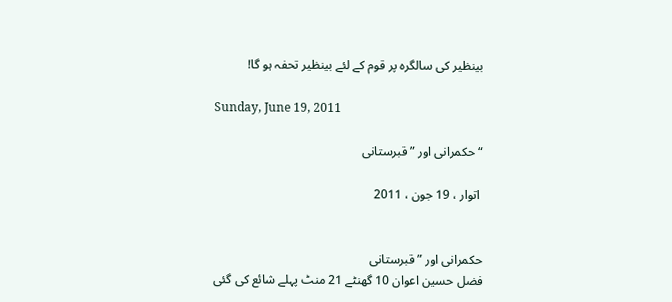بینظیر کی سالگرہ پر قوم کے لئے بینظیر تحفہ ہو گا!

Sunday, June 19, 2011

“حکمرانی اور ”قبرستانی

 اتوار ، 19 جون ، 2011


حکمرانی اور ”قبرستانی
فضل حسین اعوان 10 گھنٹے 21 منٹ پہلے شائع کی گئی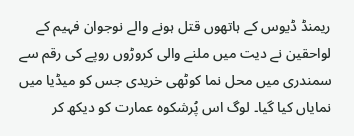ریمنڈ ڈیوس کے ہاتھوں قتل ہونے والے نوجوان فہیم کے لواحقین نے دیت میں ملنے والی کروڑوں روپے کی رقم سے سمندری میں محل نما کوٹھی خریدی جس کو میڈیا میں نمایاں کیا گیا۔ لوگ اس پُرشکوہ عمارت کو دیکھ کر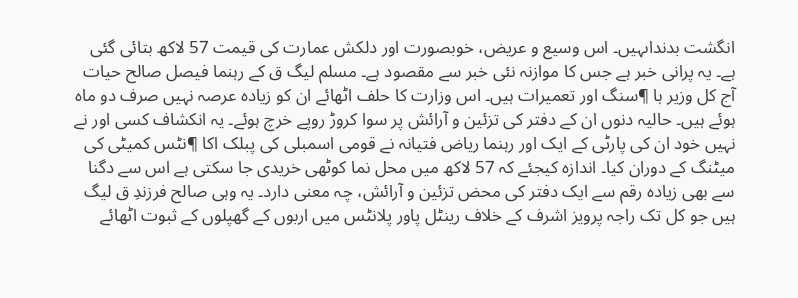انگشت بدنداںہیں۔ اس وسیع و عریض، خوبصورت اور دلکش عمارت کی قیمت 57 لاکھ بتائی گئی ہے۔ یہ پرانی خبر ہے جس کا موازنہ نئی خبر سے مقصود ہے۔ مسلم لیگ ق کے رہنما فیصل صالح حیات آج کل وزیر ہا ¶سنگ اور تعمیرات ہیں۔ اس وزارت کا حلف اٹھائے ان کو زیادہ عرصہ نہیں صرف دو ماہ ہوئے ہیں۔ حالیہ دنوں ان کے دفتر کی تزئین و آرائش پر سوا کروڑ روپے خرچ ہوئے۔ یہ انکشاف کسی اور نے نہیں خود ان کی پارٹی کے ایک اور رہنما ریاض فتیانہ نے قومی اسمبلی کی پبلک اکا ¶نٹس کمیٹی کی میٹنگ کے دوران کیا۔ اندازہ کیجئے کہ 57 لاکھ میں محل نما کوٹھی خریدی جا سکتی ہے اس سے دگنا سے بھی زیادہ رقم سے ایک دفتر کی محض تزئین و آرائش، چہ معنی دارد۔ یہ وہی صالح فرزندِ ق لیگ ہیں جو کل تک راجہ پرویز اشرف کے خلاف رینٹل پاور پلانٹس میں اربوں کے گھپلوں کے ثبوت اٹھائے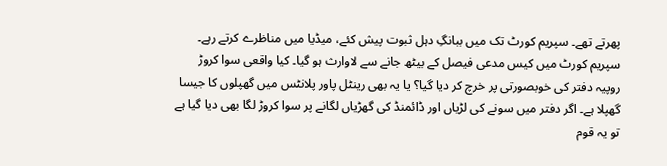پھرتے تھے۔ سپریم کورٹ تک میں ببانگِ دہل ثبوت پیش کئے، میڈیا میں مناظرے کرتے رہے۔ سپریم کورٹ میں کیس مدعی فیصل کے بیٹھ جانے سے لاوارث ہو گیا۔ کیا واقعی سوا کروڑ روپیہ دفتر کی خوبصورتی پر خرچ کر دیا گیا؟ یا یہ بھی رینٹل پاور پلانٹس میں گھپلوں کا جیسا گھپلا ہے۔ اگر دفتر میں سونے کی لڑیاں اور ڈائمنڈ کی گھڑیاں لگانے پر سوا کروڑ لگا بھی دیا گیا ہے تو یہ قوم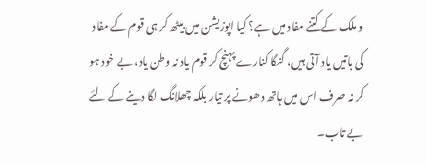و ملک کے کتنے مفاد میں ہے؟ کیا اپوزیشن میں بیٹھ کر ہی قوم کے مفاد کی باتیں یاد آتی ہیں، گنگا کنارے پہنچ کر قوم یاد نہ وطن یاد، بے خود ہو کر نہ صرف اس میں ہاتھ دھونے پر تیار بلکہ چھلانگ لگا دینے کے لئے بے تاب۔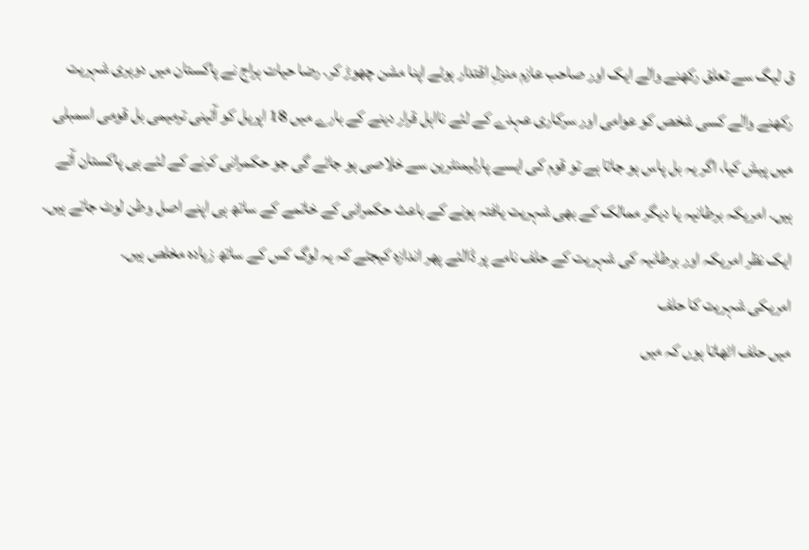ق لیگ سے تعلق رکھنے والے ایک اور صاحب عازم منزلِ اقتدار ہوئے اپنا مشن چھوڑ کر۔ رضا حیات ہراج نے پاکستان میں دوہری شہریت رکھنے والے کسی شخص کو عوامی اور سرکاری عہدے کے لئے نااہل قرار دینے کے بارے میں 18 اپریل کو آئینی ترمیمی بل قومی اسمبلی میں پیش کیا، اگر یہ بل پاس ہو جاتا ہے تو قوم کی ایسے پارلیمنٹرین سے خلاصی ہو جائے گی جو حکمرانی کرنے کے لئے ہی پاکستان آتے ہیں۔ امریکہ برطانیہ یا دیگر ممالک کے بھی شہریت یافتہ ہونے کے باعث حکمرانی کے خاتمے کے ساتھ ہی اپنے اصل وطن لوٹ جاتے ہیں۔
ایک نظر امریکہ اور برطانیہ کی شہریت کے حلف نامے پر ڈالئے پھر اندازہ کیجئے کہ یہ لوگ کس کے ساتھ زیادہ مخلص ہیں۔
امریکی شہریت کا حلف
میں حلف اٹھاتا ہوں کہ میں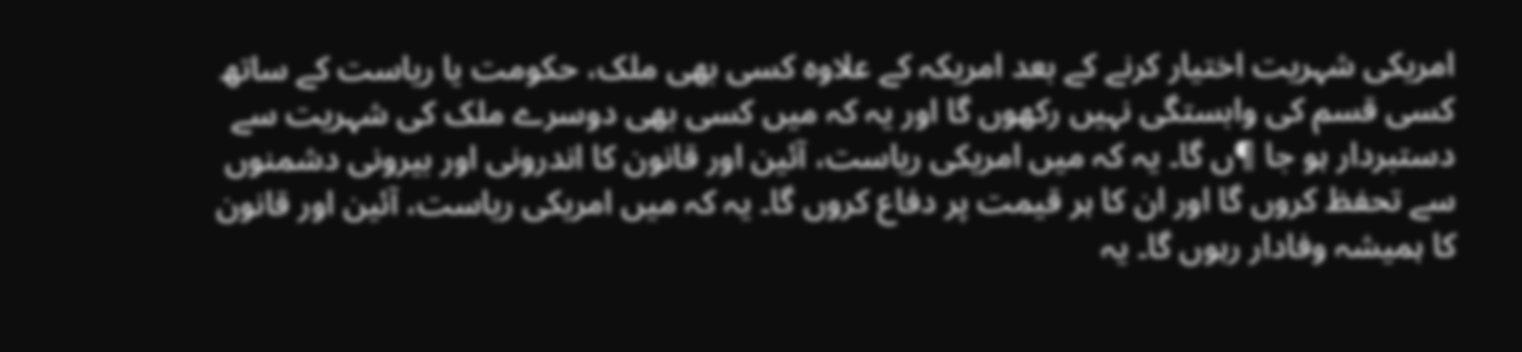امریکی شہریت اختیار کرنے کے بعد امریکہ کے علاوہ کسی بھی ملک، حکومت یا ریاست کے ساتھ کسی قسم کی وابستگی نہیں رکھوں گا اور یہ کہ میں کسی بھی دوسرے ملک کی شہریت سے دستبردار ہو جا ¶ں گا۔ یہ کہ میں امریکی ریاست، آئین اور قانون کا اندرونی اور بیرونی دشمنوں سے تحفظ کروں گا اور ان کا ہر قیمت پر دفاع کروں گا۔ یہ کہ میں امریکی ریاست، آئین اور قانون کا ہمیشہ وفادار رہوں گا۔ یہ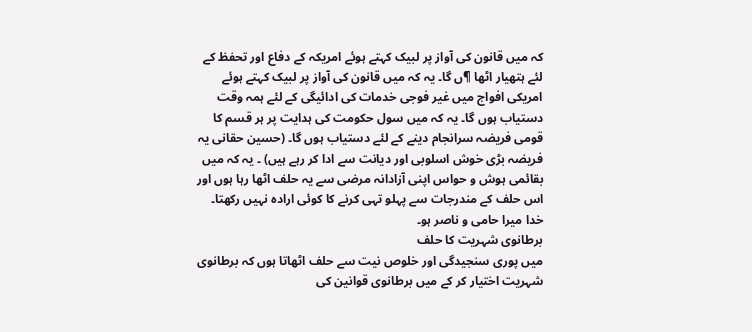کہ میں قانون کی آواز پر لبیک کہتے ہوئے امریکہ کے دفاع اور تحفظ کے لئے ہتھیار اٹھا ¶ں گا۔ یہ کہ میں قانون کی آواز پر لبیک کہتے ہوئے امریکی افواج میں غیر فوجی خدمات کی ادائیگی کے لئے ہمہ وقت دستیاب ہوں گا۔ یہ کہ میں سول حکومت کی ہدایت پر ہر قسم کا قومی فریضہ سرانجام دینے کے لئے دستیاب ہوں گا۔ (حسین حقانی یہ فریضہ بڑی خوش اسلوبی اور دیانت سے ادا کر رہے ہیں) ۔ یہ کہ میں بقائمی ہوش و حواس اپنی آزادانہ مرضی سے یہ حلف اٹھا رہا ہوں اور اس حلف کے مندرجات سے پہلو تہی کرنے کا کوئی ارادہ نہیں رکھتا۔ خدا میرا حامی و ناصر ہو۔
برطانوی شہریت کا حلف
میں پوری سنجیدگی اور خلوص نیت سے حلف اٹھاتا ہوں کہ برطانوی شہریت اختیار کر کے میں برطانوی قوانین کی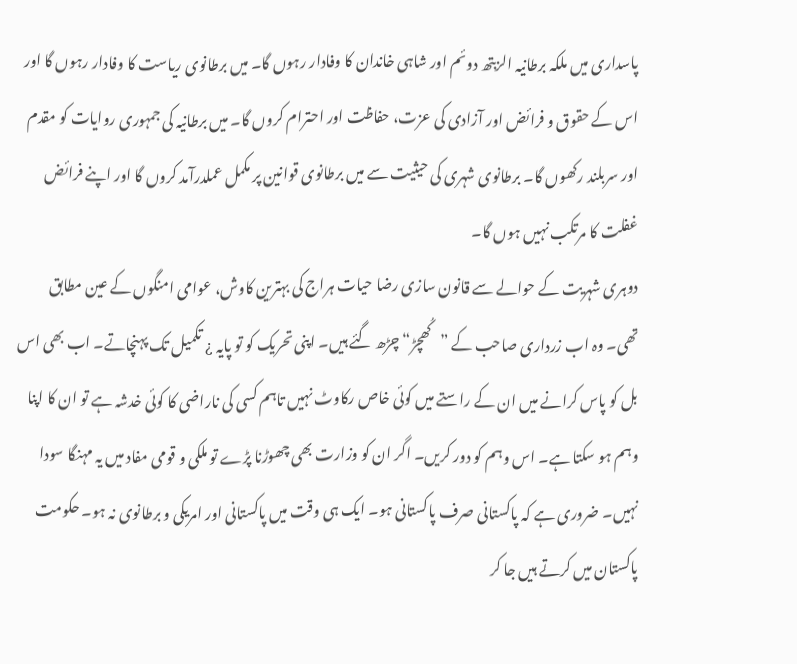پاسداری میں ملکہ برطانیہ الزبتھ دوئم اور شاہی خاندان کا وفادار رہوں گا۔ میں برطانوی ریاست کا وفادار رہوں گا اور اس کے حقوق و فرائض اور آزادی کی عزت، حفاظت اور احترام کروں گا۔ میں برطانیہ کی جمہوری روایات کو مقدم اور سربلند رکھوں گا۔ برطانوی شہری کی حیثیت سے میں برطانوی قوانین پر مکمل عملدرآمد کروں گا اور اپنے فرائض غفلت کا مرتکب نہیں ہوں گا۔
دوہری شہریت کے حوالے سے قانون سازی رضا حیات ہراج کی بہترین کاوش، عوامی امنگوں کے عین مطابق تھی۔ وہ اب زرداری صاحب کے ”کُھچڑ“ چڑھ گئے ہیں۔ اپنی تحریک کو تو پایہ ¿ تکمیل تک پہنچاتے۔ اب بھی اس بل کو پاس کرانے میں ان کے راستے میں کوئی خاص رکاوٹ نہیں تاہم کسی کی ناراضی کا کوئی خدشہ ہے تو ان کا اپنا وہم ہو سکتا ہے۔ اس وہم کو دور کریں۔ اگر ان کو وزارت بھی چھوڑنا پڑے تو ملکی و قومی مفاد میں یہ مہنگا سودا نہیں۔ ضروری ہے کہ پاکستانی صرف پاکستانی ہو۔ ایک ہی وقت میں پاکستانی اور امریکی و برطانوی نہ ہو۔ حکومت پاکستان میں کرتے ہیں جا کر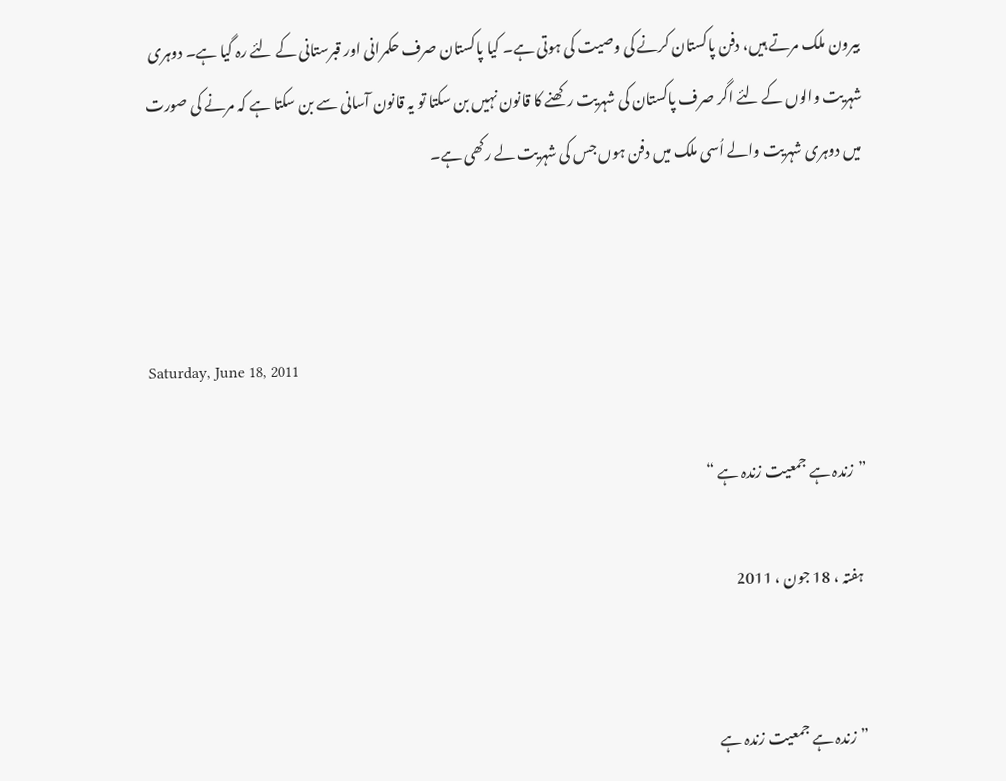بیرون ملک مرتے ہیں، دفن پاکستان کرنے کی وصیت کی ہوتی ہے۔ کیا پاکستان صرف حکمرانی اور قبرستانی کے لئے رہ گیا ہے۔ دوہری شہریت والوں کے لئے اگر صرف پاکستان کی شہریت رکھنے کا قانون نہیں بن سکتا تو یہ قانون آسانی سے بن سکتا ہے کہ مرنے کی صورت میں دوہری شہریت والے اُسی ملک میں دفن ہوں جس کی شہریت لے رکھی ہے۔



Saturday, June 18, 2011

”زندہ ہے جمعیت زندہ ہے “

 ہفتہ ، 18 جون ، 2011


”زندہ ہے جمعیت زندہ ہے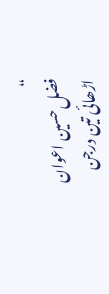“
فضل حسین اعوان
اڑھائی تین درجن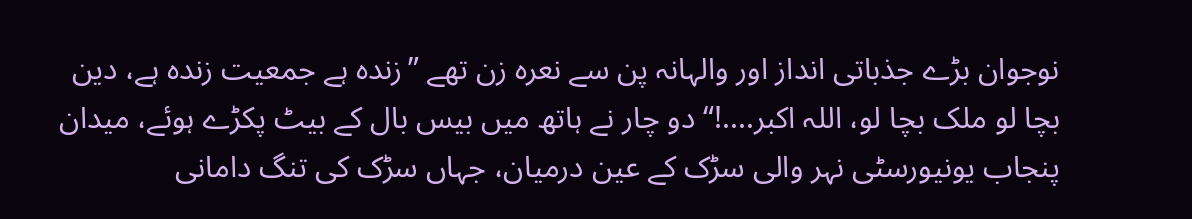نوجوان بڑے جذباتی انداز اور والہانہ پن سے نعرہ زن تھے ”زندہ ہے جمعیت زندہ ہے، دین بچا لو ملک بچا لو، اللہ اکبر....!“ دو چار نے ہاتھ میں بیس بال کے بیٹ پکڑے ہوئے، میدان پنجاب یونیورسٹی نہر والی سڑک کے عین درمیان، جہاں سڑک کی تنگ دامانی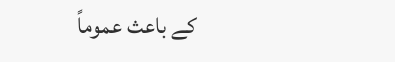کے باعث عموماً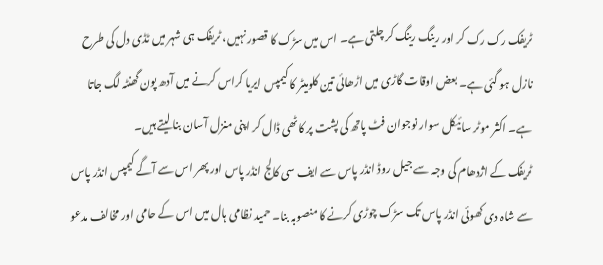ٹریفک رک رک کر اور رینگ رینگ کر چلتی ہے۔ اس میں سڑک کا قصور نہیں، ٹریفک ہی شہر میں ٹڈی دل کی طرح نازل ہو گئی ہے۔ بعض اوقات گاڑی میں اڑھائی تین کلومیٹر کا کیمپس ایریا کراس کرنے میں آدھ پون گھنٹہ لگ جاتا ہے۔ اکثر موٹر سائیکل سوار نوجوان فٹ پاتھ کی پشت پر کاٹھی ڈال کر اپنی منزل آسان بنا لیتے ہیں۔
ٹریفک کے اژدھام کی وجہ سے جیل روڈ انڈر پاس سے ایف سی کالج انڈر پاس اور پھر اس سے آگے کیمپس انڈر پاس سے شاہ دی کھوئی انڈر پاس تک سڑک چوڑی کرنے کا منصوبہ بنا۔ حمید نظامی ہال میں اس کے حامی اور مخالف مدعو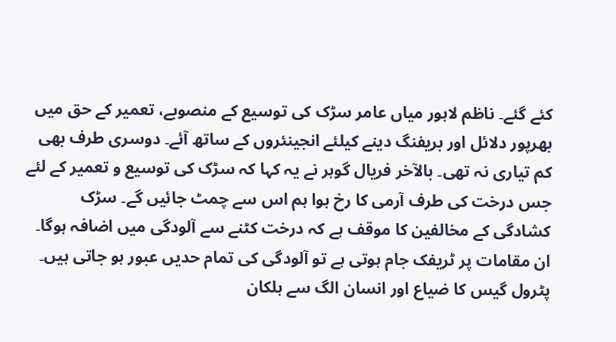کئے گئے۔ ناظم لاہور میاں عامر سڑک کی توسیع کے منصوبے، تعمیر کے حق میں بھرپور دلائل اور بریفنگ دینے کیلئے انجینئروں کے ساتھ آئے۔ دوسری طرف بھی کم تیاری نہ تھی۔ بالآخر فریال گوہر نے یہ کہا کہ سڑک کی توسیع و تعمیر کے لئے جس درخت کی طرف آرمی کا رخ ہوا ہم اس سے چمٹ جائیں گے۔ سڑک کشادگی کے مخالفین کا موقف ہے کہ درخت کٹنے سے آلودگی میں اضافہ ہوگا۔ ان مقامات پر ٹریفک جام ہوتی ہے تو آلودگی کی تمام حدیں عبور ہو جاتی ہیں۔ پٹرول گیس کا ضیاع اور انسان الگ سے ہلکان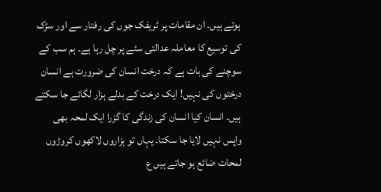ہوتے ہیں۔ ان مقامات پر ٹریفک جوں کی رفتار سے اور سڑک کی توسیع کا معاملہ عدالتی سٹے پر چل رہا ہے۔ ہم سب کے سوچنے کی بات ہے کہ درخت انسان کی ضرورت ہے انسان درختوں کی نہیں! ایک درخت کے بدلے ہزار لگائے جا سکتے ہیں۔ انسان کیا انسان کی زندگی کا گزرا ایک لمحہ بھی واپس نہیں لایا جا سکتا۔ یہاں تو ہزاروں لاکھوں کروڑوں لمحات ضائع ہو جاتے ہیں ع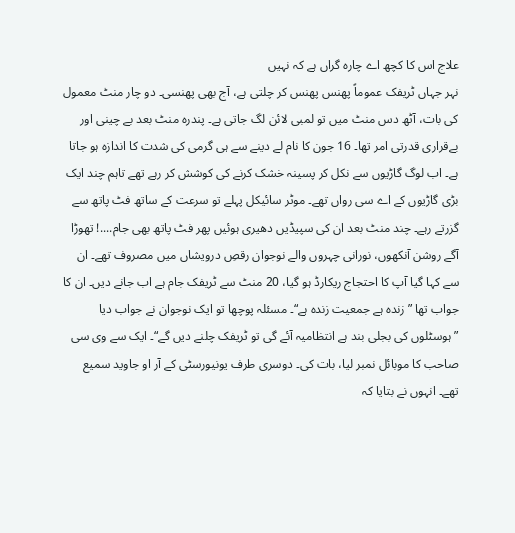علاج اس کا کچھ اے چارہ گراں ہے کہ نہیں
نہر جہاں ٹریفک عموماً پھنس پھنس کر چلتی ہے، آج بھی پھنسی۔ دو چار منٹ معمول کی بات، آٹھ دس منٹ میں تو لمبی لائن لگ جاتی ہے۔ پندرہ منٹ بعد بے چینی اور بےقراری قدرتی امر تھا۔ 16 جون کا نام لے دینے سے ہی گرمی کی شدت کا اندازہ ہو جاتا ہے۔ اب لوگ گاڑیوں سے نکل کر پسینہ خشک کرنے کی کوشش کر رہے تھے تاہم چند ایک بڑی گاڑیوں کے اے سی رواں تھے۔ موٹر سائیکل پہلے تو سرعت کے ساتھ فٹ پاتھ سے گزرتے رہے۔ چند منٹ بعد ان کی سپیڈیں دھیری ہوئیں پھر فٹ پاتھ بھی جام....! تھوڑا آگے روشن آنکھوں، نورانی چہروں والے نوجوان رقصِ درویشاں میں مصروف تھے۔ ان سے کہا گیا آپ کا احتجاج ریکارڈ ہو گیا، 20 منٹ سے ٹریفک جام ہے اب جانے دیں۔ ان کا جواب تھا ”زندہ ہے جمعیت زندہ ہے“۔ مسئلہ پوچھا تو ایک نوجوان نے جواب دیا ”ہوسٹلوں کی بجلی بند ہے انتظامیہ آئے گی تو ٹریفک چلنے دیں گے“۔ ایک سے وی سی صاحب کا موبائل نمبر لیا، بات کی۔ دوسری طرف یونیورسٹی کے آر او جاوید سمیع تھے۔ انہوں نے بتایا کہ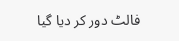فالٹ دور کر دیا گیا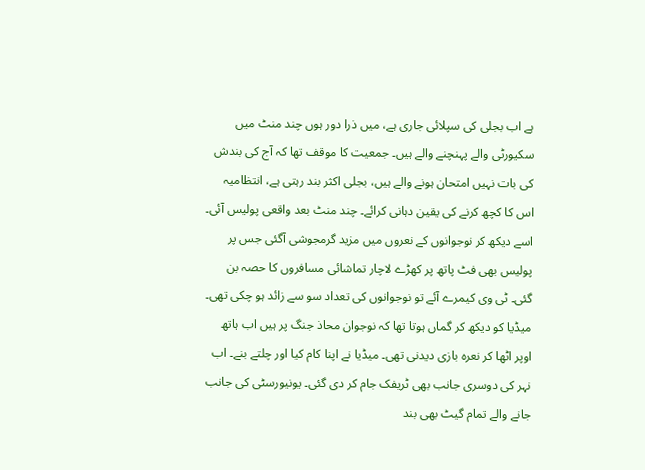ہے اب بجلی کی سپلائی جاری ہے، میں ذرا دور ہوں چند منٹ میں سکیورٹی والے پہنچنے والے ہیں۔ جمعیت کا موقف تھا کہ آج کی بندش کی بات نہیں امتحان ہونے والے ہیں، بجلی اکثر بند رہتی ہے، انتظامیہ اس کا کچھ کرنے کی یقین دہانی کرائے۔ چند منٹ بعد واقعی پولیس آئی۔ اسے دیکھ کر نوجوانوں کے نعروں میں مزید گرمجوشی آگئی جس پر پولیس بھی فٹ پاتھ پر کھڑے لاچار تماشائی مسافروں کا حصہ بن گئی۔ ٹی وی کیمرے آئے تو نوجوانوں کی تعداد سو سے زائد ہو چکی تھی۔ میڈیا کو دیکھ کر گماں ہوتا تھا کہ نوجوان محاذ جنگ پر ہیں اب ہاتھ اوپر اٹھا کر نعرہ بازی دیدنی تھی۔ میڈیا نے اپنا کام کیا اور چلتے بنے۔ اب نہر کی دوسری جانب بھی ٹریفک جام کر دی گئی۔ یونیورسٹی کی جانب جانے والے تمام گیٹ بھی بند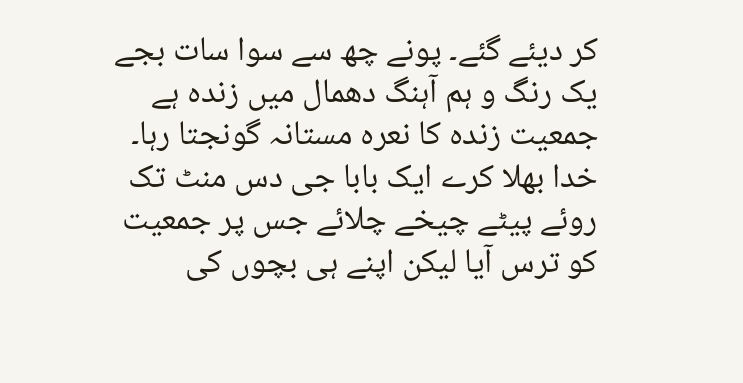کر دیئے گئے۔ پونے چھ سے سوا سات بجے یک رنگ و ہم آہنگ دھمال میں زندہ ہے جمعیت زندہ کا نعرہ مستانہ گونجتا رہا۔ خدا بھلا کرے ایک بابا جی دس منٹ تک روئے پیٹے چیخے چلائے جس پر جمعیت کو ترس آیا لیکن اپنے ہی بچوں کی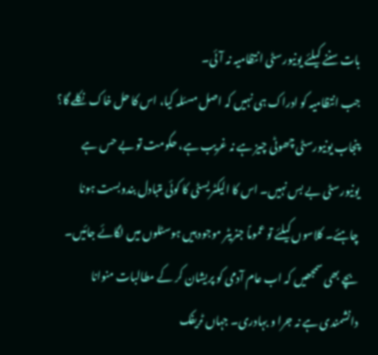بات سننے کیلئے یونیورسٹی انتظامیہ نہ آئی۔
جب انتظامیہ کو ادراک ہی نہیں کہ اصل مسئلہ کیا، اس کا حل خاک نکلے گا؟ پنجاب یونیورسٹی چھوٹی چیز ہے نہ غریب ہے، حکومت تو بے حس ہے یونیورسٹی بے بس نہیں۔ اس کا الیکٹریسٹی کا کوئی متبادل بندوبست ہونا چاہئے۔ کلاسوں کیلئے تو عموماً جنریٹر موجود ہیں ہوسٹلوں میں لگائے جائیں۔ بچے بھی سمجھیں کہ اب عام آدمی کو پریشان کر کے مطالبات منوانا دانشمندی ہے نہ جرا و بہادری۔ جہاں ٹریفک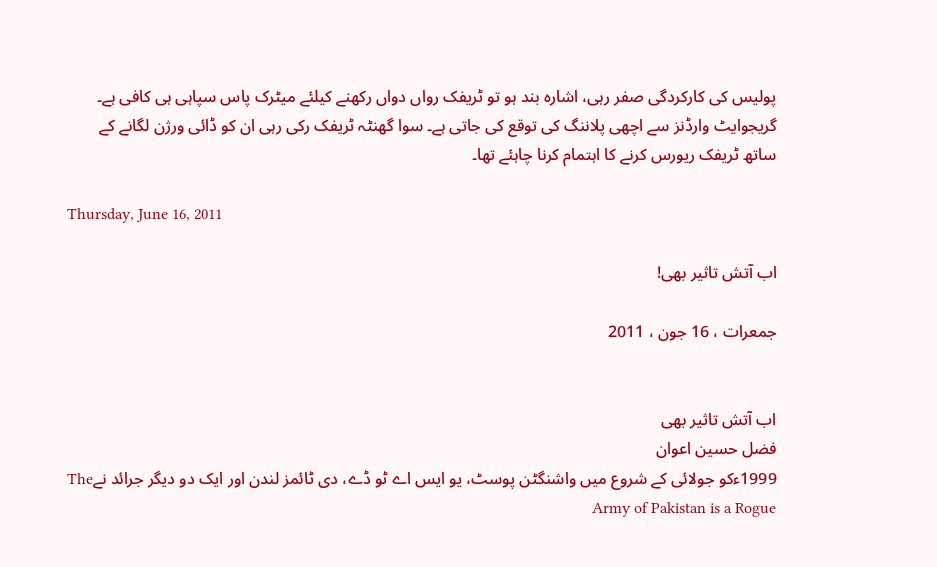پولیس کی کارکردگی صفر رہی، اشارہ بند ہو تو ٹریفک رواں دواں رکھنے کیلئے میٹرک پاس سپاہی ہی کافی ہے۔ گریجوایٹ وارڈنز سے اچھی پلاننگ کی توقع کی جاتی ہے۔ سوا گھنٹہ ٹریفک رکی رہی ان کو ڈائی ورژن لگانے کے ساتھ ٹریفک ریورس کرنے کا اہتمام کرنا چاہئے تھا۔

Thursday, June 16, 2011

اب آتش تاثیر بھی!

جمعرات ، 16 جون ، 2011


اب آتش تاثیر بھی
فضل حسین اعوان
1999ءکو جولائی کے شروع میں واشنگٹن پوسٹ، یو ایس اے ٹو ڈے، دی ٹائمز لندن اور ایک دو دیگر جرائد نےThe Army of Pakistan is a Rogue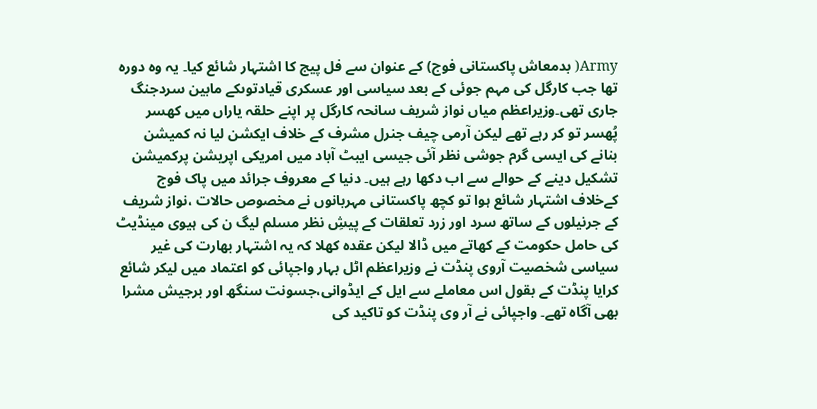Army( بدمعاش پاکستانی فوج) کے عنوان سے فل پیج کا اشتہار شائع کیا۔ یہ وہ دورہ تھا جب کارگل کی مہم جوئی کے بعد سیاسی اور عسکری قیادتوںکے مابین سردجنگ جاری تھی۔وزیراعظم میاں نواز شریف سانحہ کارگل پر اپنے حلقہ یاراں میں کھسر پُھسر تو کر رہے تھے لیکن آرمی چیف جنرل مشرف کے خلاف ایکشن لیا نہ کمیشن بنانے کی ایسی گرم جوشی نظر آئی جیسی ایبٹ آباد میں امریکی اپریشن پرکمیشن تشکیل دینے کے حوالے سے اب دکھا رہے ہیں۔ دنیا کے معروف جرائد میں پاک فوج کےخلاف اشتہار شائع ہوا تو کچھ پاکستانی مہربانوں نے مخصوص حالات ،نواز شریف کے جرنیلوں کے ساتھ سرد اور زرد تعلقات کے پیشِ نظر مسلم لیگ ن کی ہیوی مینڈیٹ کی حامل حکومت کے کھاتے میں ڈالا لیکن عقدہ کھلا کہ یہ اشتہار بھارت کی غیر سیاسی شخصیت آروی پنڈت نے وزیراعظم اٹل بہار واجپائی کو اعتماد میں لیکر شائع کرایا پنڈت کے بقول اس معاملے سے ایل کے ایڈوانی،جسونت سنگھ اور برجیش مشرا بھی آگاہ تھے۔ واجپائی نے آر وی پنڈت کو تاکید کی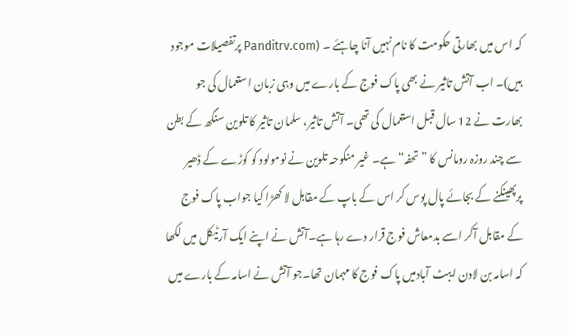کہ اس میں بھارتی حکومت کا نام نہیں آنا چاہئے ۔ (Panditrv.com پرتفصیلات موجود ہیں)۔ اب آتش تاثیر نے بھی پاک فوج کے بارے میں وہی زبان استعمال کی جو بھارت نے 12 سال قبل استعمال کی تھی۔ آتش تاثیر، سلمان تاثیر کا تلوین سنگھ کے بطن سے چند روزہ رومانس کا ”تحفہ“ ہے۔ غیر منکوحہ تلوین نے نومولود کو کوڑے کے ڈھیر پرپھینکنے کے بجائے پال پوس کر اس کے باپ کے مقابل لا کھڑا کیا جواب پاک فوج کے مقابل آکر اسے بدمعاش فوج قرار دے رہا ہے۔آتش نے اپنے ایک آرٹیکل میں لکھا کہ اسامہ بن لادن ایبٹ آبادمیں پاک فوج کا مہمان تھا۔جو آتش نے اسامہ کے بارے میں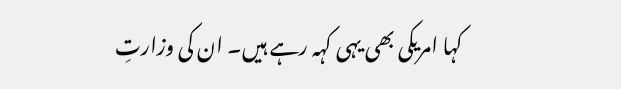کہا امریکی بھی یہی کہہ رہے ہیں۔ ان کی وزارتِ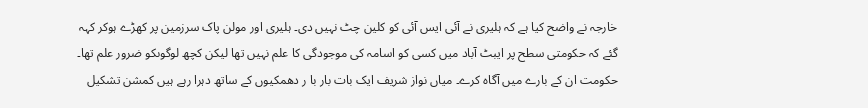خارجہ نے واضح کیا ہے کہ ہلیری نے آئی ایس آئی کو کلین چٹ نہیں دی۔ ہلیری اور مولن پاک سرزمین پر کھڑے ہوکر کہہ گئے کہ حکومتی سطح پر ایبٹ آباد میں کسی کو اسامہ کی موجودگی کا علم نہیں تھا لیکن کچھ لوگوںکو ضرور علم تھا۔ حکومت ان کے بارے میں آگاہ کرے۔ میاں نواز شریف ایک بات بار با ر دھمکیوں کے ساتھ دہرا رہے ہیں کمشن تشکیل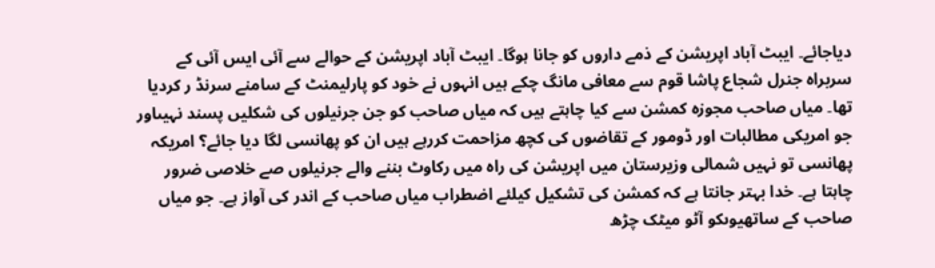دیاجائے۔ ایبٹ آباد اپریشن کے ذمے داروں کو جانا ہوگا۔ ایبٹ آباد اپریشن کے حوالے سے آئی ایس آئی کے سربراہ جنرل شجاع پاشا قوم سے معافی مانگ چکے ہیں انہوں نے خود کو پارلیمنٹ کے سامنے سرنڈ ر کردیا تھا۔ میاں صاحب مجوزہ کمشن سے کیا چاہتے ہیں کہ میاں صاحب کو جن جرنیلوں کی شکلیں پسند نہیںاور جو امریکی مطالبات اور ڈومور کے تقاضوں کی کچھ مزاحمت کررہے ہیں ان کو پھانسی لگا دیا جائے؟ امریکہ پھانسی تو نہیں شمالی وزیرستان میں اپریشن کی راہ میں رکاوٹ بننے والے جرنیلوں صے خلاصی ضرور چاہتا ہے۔ خدا بہتر جانتا ہے کہ کمشن کی تشکیل کیلئے اضطراب میاں صاحب کے اندر کی آواز ہے۔ جو میاں صاحب کے ساتھیوںکو آٹو میٹک چڑھ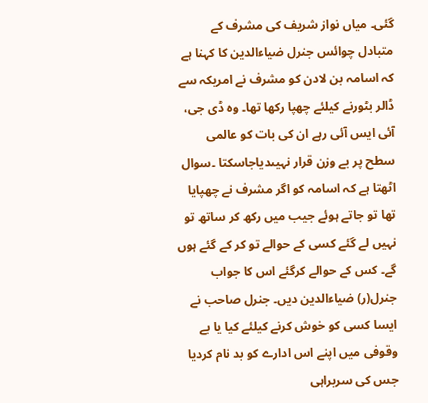گئی۔ میاں نواز شریف کی مشرف کے متبادل چوائس جنرل ضیاءالدین کا کہنا ہے کہ اسامہ بن لادن کو مشرف نے امریکہ سے ڈالر بٹورنے کیلئے چھپا رکھا تھا۔ وہ ڈی جی، آئی ایس آئی رہے ان کی بات کو عالمی سطح پر بے وزن قرار نہیںدیاجاسکتا ۔سوال اٹھتا ہے کہ اسامہ کو اگر مشرف نے چھپایا تھا تو جاتے ہوئے جیب میں رکھ کر ساتھ تو نہیں لے گئے کسی کے حوالے تو کر کے گئے ہوں گے۔ کس کے حوالے کرگئے اس کا جواب جنرل(ر) ضیاءالدین دیں۔ جنرل صاحب نے ایسا کسی کو خوش کرنے کیلئے کیا یا بے وقوفی میں اپنے اس ادارے کو بد نام کردیا جس کی سربراہی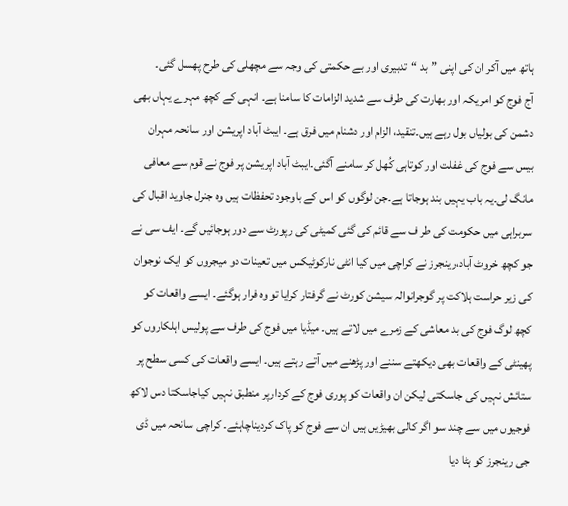ہاتھ میں آکر ان کی اپنی ”بد “تدبیری اور بے حکمتی کی وجہ سے مچھلی کی طرح پھسل گئی۔
آج فوج کو امریکہ اور بھارت کی طرف سے شدید الزامات کا سامنا ہے۔ انہی کے کچھ مہرے یہاں بھی دشمن کی بولیاں بول رہے ہیں۔تنقید، الزام اور دشنام میں فرق ہے۔ ایبٹ آباد اپریشن اور سانحہ مہران بیس سے فوج کی غفلت اور کوتاہی کُھل کر سامنے آگئی۔ایبٹ آباد اپریشن پر فوج نے قوم سے معافی مانگ لی۔یہ باب یہیں بند ہوجاتا ہے۔جن لوگوں کو اس کے باوجود تحفظات ہیں وہ جنرل جاوید اقبال کی سربراہی میں حکومت کی طر ف سے قائم کی گئی کمیٹی کی رپورٹ سے دور ہوجائیں گے۔ ایف سی نے جو کچھ خروٹ آباد،رینجرز نے کراچی میں کیا انٹی نارکوٹیکس میں تعینات دو میجروں کو ایک نوجوان کی زیر حراست ہلاکت پر گوجرانوالہ سیشن کورٹ نے گرفتار کرایا تو وہ فرار ہوگئے۔ ایسے واقعات کو کچھ لوگ فوج کی بد معاشی کے زمرے میں لاتے ہیں۔ میڈیا میں فوج کی طرف سے پولیس اہلکاروں کو پھینٹی کے واقعات بھی دیکھتے سننے اور پڑھنے میں آتے رہتے ہیں۔ ایسے واقعات کی کسی سطح پر ستائش نہیں کی جاسکتی لیکن ان واقعات کو پوری فوج کے کردارپر منطبق نہیں کیاجاسکتا دس لاکھ فوجیوں میں سے چند سو اگر کالی بھیڑیں ہیں ان سے فوج کو پاک کردیناچاہئے۔ کراچی سانحہ میں ڈی جی رینجرز کو ہٹا دیا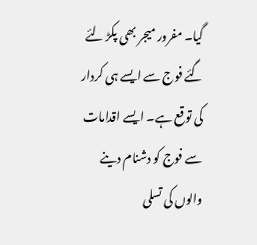گیا۔ مفرور میجر بھی پکڑ لئے گئے فوج سے ایسے ہی کردار کی توقع ہے۔ ایسے اقدامات سے فوج کو دشنام دینے والوں کی تسلی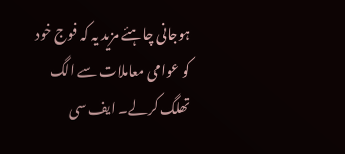ہوجانی چاہئے مزید یہ کہ فوج خود کو عوامی معاملات سے الگ تھلگ کرلے۔ ایف سی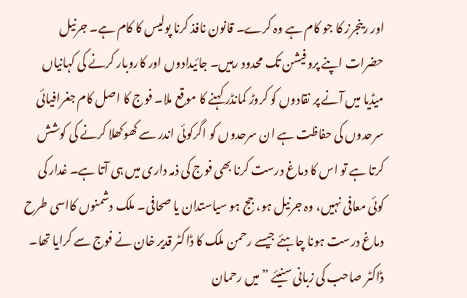اور رینجرز کا جو کام ہے وہ کرے۔ قانون نافذ کرنا پولیس کا کام ہے۔ جرنیل حضرات اپنے پروفیشن تک محدود رہیں۔ جائیدادوں اور کاروبار کرنے کی کہانیاں میڈیا میں آنے پر نقادوں کو کروڑ کمانڈر کہنے کا موقع ملا۔ فوج کا اصل کام جغرافیائی سرحدوں کی حفاظت ہے ان سرحدوں کو اگرکوئی اندر سے کھوکھلا کرنے کی کوشش کرتا ہے تو اس کا دماغ درست کرنا بھی فوج کی ذمہ داری میں ہی آتا ہے۔ غدار کی کوئی معافی نہیں، وہ جرنیل ہو، جج ہو سیاستدان یا صحافی۔ ملک دشمنوں کااسی طرح دماغ درست ہونا چاہئے جیسے رحمن ملک کا ڈاکٹر قدیر خان نے فوج سے کرایا تھا۔ ڈاکٹر صاحب کی زبانی سنیئے ”میں رحمان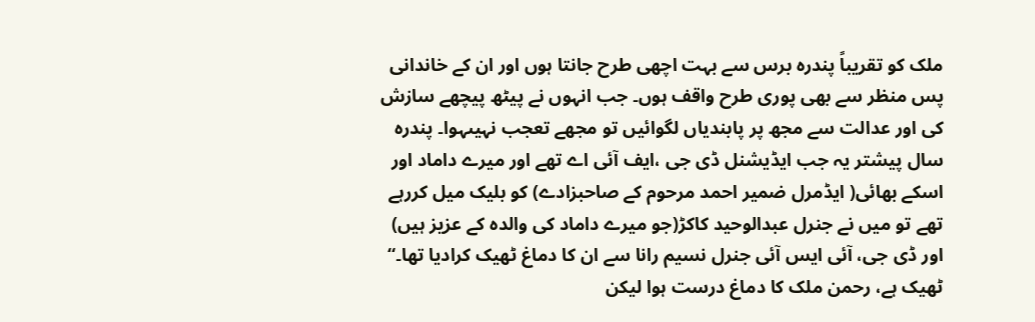ملک کو تقریباً پندرہ برس سے بہت اچھی طرح جانتا ہوں اور ان کے خاندانی پس منظر سے بھی پوری طرح واقف ہوں۔ جب انہوں نے پیٹھ پیچھے سازش کی اور عدالت سے مجھ پر پابندیاں لگوائیں تو مجھے تعجب نہیںہوا۔ پندرہ سال پیشتر یہ جب ایڈیشنل ڈی جی ،ایف آئی اے تھے اور میرے داماد اور اسکے بھائی( ایڈمرل ضمیر احمد مرحوم کے صاحبزادے) کو بلیک میل کررہے تھے تو میں نے جنرل عبدالوحید کاکڑ(جو میرے داماد کی والدہ کے عزیز ہیں) اور ڈی جی، آئی ایس آئی جنرل نسیم رانا سے ان کا دماغ ٹھیک کرادیا تھا۔“ ٹھیک ہے، رحمن ملک کا دماغ درست ہوا لیکن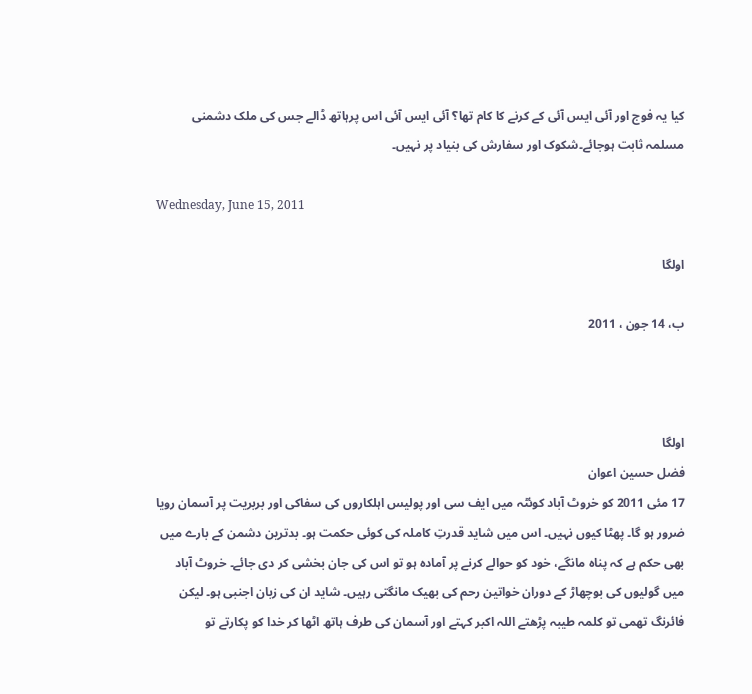کیا یہ فوج اور آئی ایس آئی کے کرنے کا کام تھا؟ آئی ایس آئی اس پرہاتھ ڈالے جس کی ملک دشمنی مسلمہ ثابت ہوجائے۔شکوک اور سفارش کی بنیاد پر نہیں۔

Wednesday, June 15, 2011

اولگا

ب، 14 جون ، 2011



اولگا
فضل حسین اعوان
17 مئی 2011 کو خروٹ آباد کوئٹہ میں ایف سی اور پولیس اہلکاروں کی سفاکی اور بربریت پر آسمان رویا ضرور ہو گا۔ پھٹا کیوں نہیں۔ اس میں شاید قدرتِ کاملہ کی کوئی حکمت ہو۔ بدترین دشمن کے بارے میں بھی حکم ہے کہ پناہ مانگے، خود کو حوالے کرنے پر آمادہ ہو تو اس کی جان بخشی کر دی جائے۔ خروٹ آباد میں گولیوں کی بوچھاڑ کے دوران خواتین رحم کی بھیک مانگتی رہیں۔ شاید ان کی زبان اجنبی ہو۔ لیکن فائرنگ تھمی تو کلمہ طیبہ پڑھتے اللہ اکبر کہتے اور آسمان کی طرف ہاتھ اٹھا کر خدا کو پکارتے تو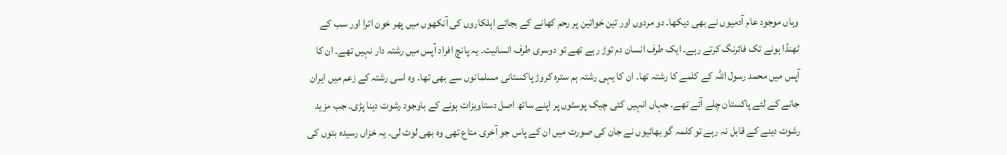وہاں موجود عام آدمیوں نے بھی دیکھا۔ دو مردوں اور تین خواتین پر رحم کھانے کے بجائے اہلکاروں کی آنکھوں میں پھر خون اترا اور سب کے ٹھنڈا ہونے تک فائرنگ کرتے رہے۔ ایک طرف انسان دم توڑ رہے تھے تو دوسری طرف انسانیت۔ یہ پانچ افراد آپس میں رشتہ دار نہیں تھے۔ ان کا آپس میں محمد رسول اللہ کے کلمے کا رشتہ تھا۔ ان کا یہی رشتہ ہم سترہ کروڑ پاکستانی مسلمانوں سے بھی تھا۔ وہ اسی رشتہ کے زعم میں ایران جانے کے لئے پاکستان چلے آئے تھے۔ جہاں انہیں کئی چیک پوسٹوں پر اپنے ساتھ اصل دستاویزات ہونے کے باوجود رشوت دینا پڑی۔ جب مزید رشوت دینے کے قابل نہ رہے تو کلمہ گو بھائیوں نے جان کی صورت میں ان کے پاس جو آخری متاع تھی وہ بھی لوٹ لی۔ یہ خزاں رسیدہ بتوں کی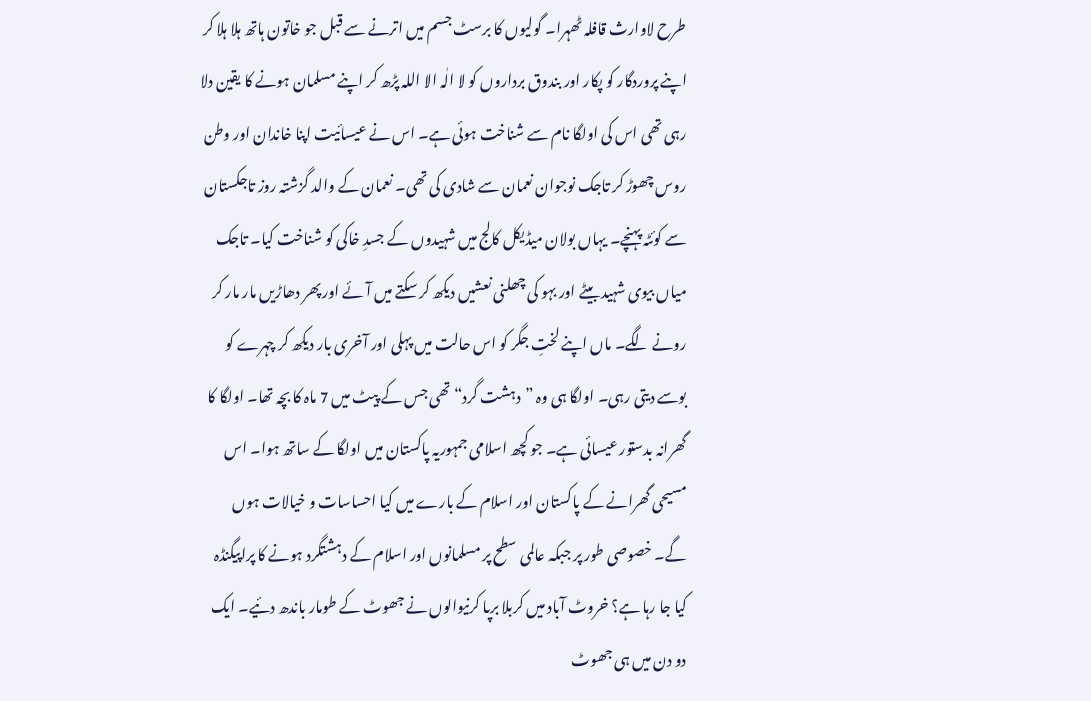طرح لاوارث قافلہ ٹھہرا۔ گولیوں کا برسٹ جسم میں اترنے سے قبل جو خاتون ہاتھ ہلا ہلا کر اپنے پروردگار کو پکار اور بندوق برداروں کو لا الٰہ الا اللہ پڑھ کر اپنے مسلمان ہونے کا یقین دلا رہی تھی اس کی اولگا نام سے شناخت ہوئی ہے۔ اس نے عیسائیت اپنا خاندان اور وطن روس چھوڑ کر تاجک نوجوان نعمان سے شادی کی تھی۔ نعمان کے والد گزشتہ روز تاجکستان سے کوئٹہ پہنچے۔ یہاں بولان میڈیکل کالج میں شہیدوں کے جسدِ خاکی کو شناخت کیا۔ تاجک میاں بیوی شہید بیٹے اور بہو کی چھلنی نعشیں دیکھ کر سکتے میں آئے اور پھر دھاڑیں مار مار کر رونے لگے۔ ماں اپنے لختِ جگر کو اس حالت میں پہلی اور آخری بار دیکھ کر چہرے کو بوسے دیتی رہی۔ اولگا ہی وہ ”دہشت گرد“ تھی جس کے پیٹ میں 7 ماہ کا بچہ تھا۔ اولگا کا گھرانہ بدستور عیسائی ہے۔ جو کچھ اسلامی جمہوریہ پاکستان میں اولگا کے ساتھ ہوا۔ اس مسیحی گھرانے کے پاکستان اور اسلام کے بارے میں کیا احساسات و خیالات ہوں گے۔ خصوصی طور پر جبکہ عالمی سطح پر مسلمانوں اور اسلام کے دہشتگرد ہونے کا پراپیگنڈہ کیا جا رہا ہے؟ خروٹ آباد میں کربلا برپا کرنیوالوں نے جھوٹ کے طومار باندھ دئیے۔ ایک دو دن میں ہی جھوٹ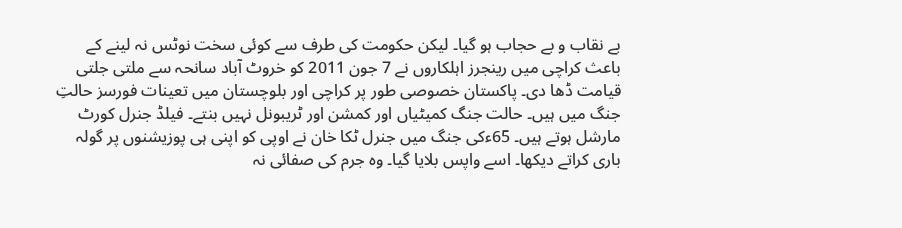بے نقاب و بے حجاب ہو گیا۔ لیکن حکومت کی طرف سے کوئی سخت نوٹس نہ لینے کے باعث کراچی میں رینجرز اہلکاروں نے 7 جون 2011 کو خروٹ آباد سانحہ سے ملتی جلتی قیامت ڈھا دی۔ پاکستان خصوصی طور پر کراچی اور بلوچستان میں تعینات فورسز حالتِ جنگ میں ہیں۔ حالت جنگ کمیٹیاں اور کمشن اور ٹریبونل نہیں بنتے۔ فیلڈ جنرل کورٹ مارشل ہوتے ہیں۔ 65ءکی جنگ میں جنرل ٹکا خان نے اوپی کو اپنی ہی پوزیشنوں پر گولہ باری کراتے دیکھا۔ اسے واپس بلایا گیا۔ وہ جرم کی صفائی نہ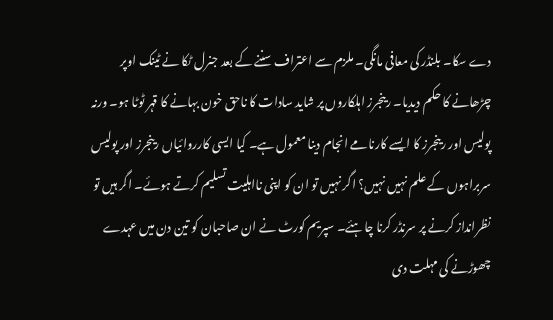دے سکا۔ بلنڈر کی معافی مانگی۔ ملزم سے اعتراف سننے کے بعد جنرل ٹکا نے ٹینک اوپر چڑھانے کا حکم دیدیا۔ رینجرز اہلکاروں پر شاید سادات کا ناحق خون بہانے کا قہر ٹوٹا ہو۔ ورنہ پولیس اور رینجرز کا ایسے کارنامے انجام دینا معمول ہے۔ کیا ایسی کارروائیاں رینجرز اور پولیس سربراہوں کے علم نہیں نہیں؟ اگر نہیں تو ان کو اپنی نااہلیت تسلیم کرتے ہوئے۔ اگر ہیں تو نظرانداز کرنے پر سرنڈر کرنا چاہئے۔ سپریم کورٹ نے ان صاحبان کو تین دن میں عہدے چھوڑنے کی مہلت دی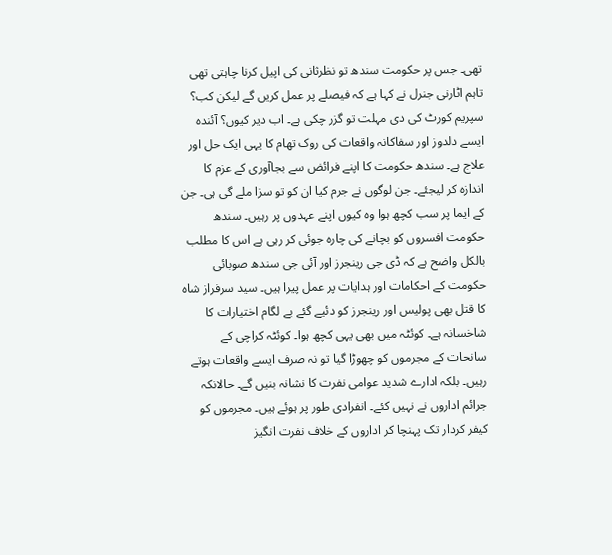تھی۔ جس پر حکومت سندھ تو نظرثانی کی اپیل کرنا چاہتی تھی تاہم اٹارنی جنرل نے کہا ہے کہ فیصلے پر عمل کریں گے لیکن کب؟ سپریم کورٹ کی دی مہلت تو گزر چکی ہے۔ اب دیر کیوں؟ آئندہ ایسے دلدوز اور سفاکانہ واقعات کی روک تھام کا یہی ایک حل اور علاج ہے۔ سندھ حکومت کا اپنے فرائض سے بجاآوری کے عزم کا اندازہ کر لیجئے۔ جن لوگوں نے جرم کیا ان کو تو سزا ملے گی ہی۔ جن کے ایما پر سب کچھ ہوا وہ کیوں اپنے عہدوں پر رہیں۔ سندھ حکومت افسروں کو بچانے کی چارہ جوئی کر رہی ہے اس کا مطلب بالکل واضح ہے کہ ڈی جی رینجرز اور آئی جی سندھ صوبائی حکومت کے احکامات اور ہدایات پر عمل پیرا ہیں۔ سید سرفراز شاہ کا قتل بھی پولیس اور رینجرز کو دئیے گئے بے لگام اختیارات کا شاخسانہ ہے۔ کوئٹہ میں بھی یہی کچھ ہوا۔ کوئٹہ کراچی کے سانحات کے مجرموں کو چھوڑا گیا تو نہ صرف ایسے واقعات ہوتے رہیں۔ بلکہ ادارے شدید عوامی نفرت کا نشانہ بنیں گے۔ حالانکہ جرائم اداروں نے نہیں کئے۔ انفرادی طور پر ہوئے ہیں۔ مجرموں کو کیفر کردار تک پہنچا کر اداروں کے خلاف نفرت انگیز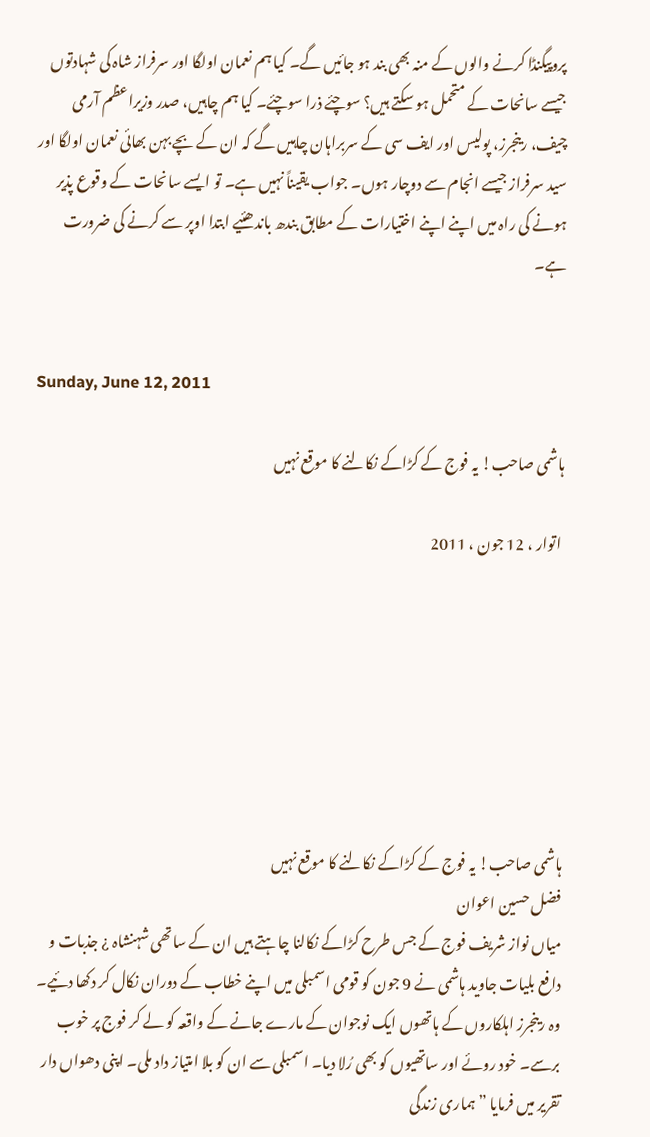پروپیگنڈا کرنے والوں کے منہ بھی بند ہو جائیں گے۔ کیا ہم نعمان اولگا اور سرفراز شاہ کی شہادتوں جیسے سانحات کے متحمل ہو سکتے ہیں؟ سوچئے ذرا سوچئے۔ کیا ہم چاہیں، صدر وزیراعظم آرمی چیف، رینجرز، پولیس اور ایف سی کے سربراہان چاہیں گے کہ ان کے بچے بہن بھائی نعمان اولگا اور سید سرفراز جیسے انجام سے دوچار ہوں۔ جواب یقیناً نہیں ہے۔ تو ایسے سانحات کے وقوع پذیر ہونے کی راہ میں اپنے اپنے اختیارات کے مطابق بندھ باندھئیے ابتدا اوپر سے کرنے کی ضرورت ہے۔


Sunday, June 12, 2011

ہاشمی صاحب! یہ فوج کے کڑاکے نکالنے کا موقع نہیں

 اتوار ، 12 جون ، 2011







ہاشمی صاحب! یہ فوج کے کڑاکے نکالنے کا موقع نہیں
فضل حسین اعوان
میاں نواز شریف فوج کے جس طرح کڑاکے نکالنا چاہتے ہیں ان کے ساتھی شہنشاہ ¿ جذبات و دافع بلیات جاوید ہاشمی نے 9 جون کو قومی اسمبلی میں اپنے خطاب کے دوران نکال کر دکھا دئیے۔ وہ رینجرز اہلکاروں کے ہاتھوں ایک نوجوان کے مارے جانے کے واقعہ کو لے کر فوج پر خوب برسے۔ خود روئے اور ساتھیوں کو بھی رُلا دیا۔ اسمبلی سے ان کو بلا امتیاز داد ملی۔ اپنی دھواں دار تقریر میں فرمایا ”ہماری زندگی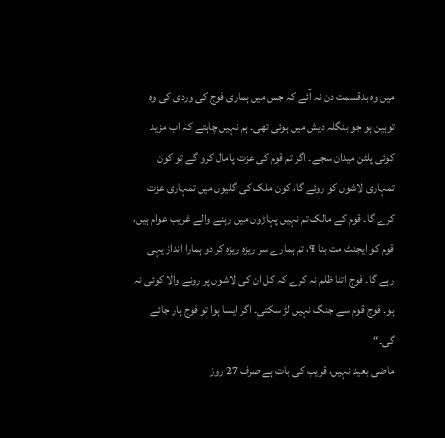میں وہ بدقسمت دن نہ آئے کہ جس میں ہماری فوج کی وردی کی وہ توہین ہو جو بنگلہ دیش میں ہوئی تھی۔ ہم نہیں چاہتے کہ اب مزید کوئی پلٹن میدان سجے۔ اگر تم قوم کی عزت پامال کرو گے تو کون تمہاری لاشوں کو روئے گا، کون ملک کی گلیوں میں تمہاری عزت کرے گا۔ قوم کے مالک تم نہیں پہاڑوں میں رہنے والے غریب عوام ہیں، قوم کو ایجنٹ مت بنا ¶، تم ہمارے سر ریزہ ریزہ کر دو ہمارا انداز یہی رہے گا۔ فوج اتنا ظلم نہ کرے کہ کل ان کی لاشوں پر رونے والا کوئی نہ ہو۔ فوج قوم سے جنگ نہیں لڑ سکتی۔ اگر ایسا ہوا تو فوج ہار جائے گی۔“
ماضی بعید نہیں، قریب کی بات ہے صرف 27 روز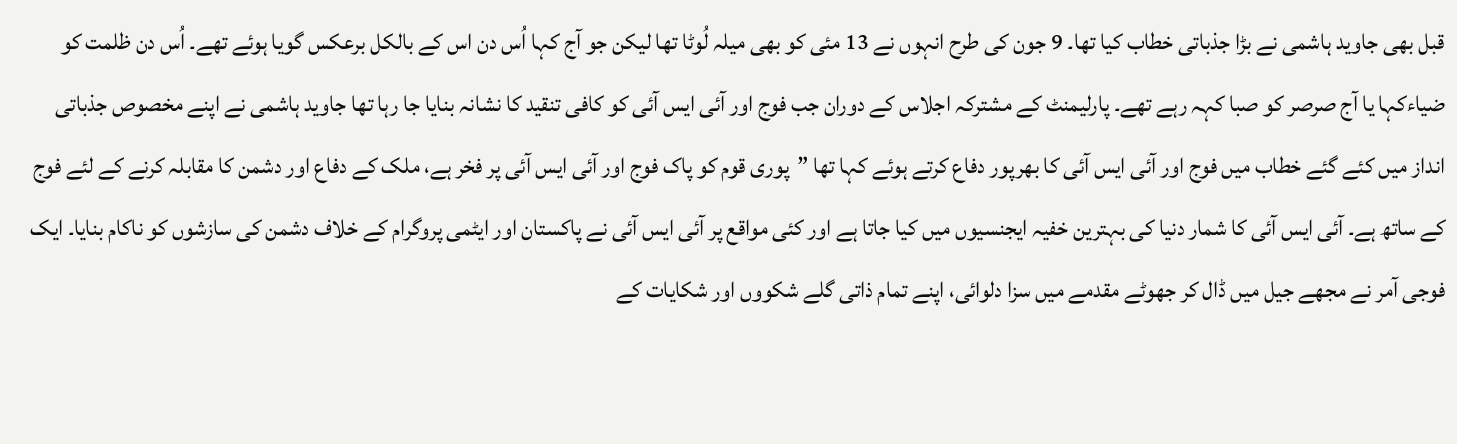قبل بھی جاوید ہاشمی نے بڑا جذباتی خطاب کیا تھا۔ 9 جون کی طرح انہوں نے 13 مئی کو بھی میلہ لُوٹا تھا لیکن جو آج کہا اُس دن اس کے بالکل برعکس گویا ہوئے تھے۔ اُس دن ظلمت کو ضیاءکہا یا آج صرصر کو صبا کہہ رہے تھے۔ پارلیمنٹ کے مشترکہ اجلاس کے دوران جب فوج اور آئی ایس آئی کو کافی تنقید کا نشانہ بنایا جا رہا تھا جاوید ہاشمی نے اپنے مخصوص جذباتی انداز میں کئے گئے خطاب میں فوج اور آئی ایس آئی کا بھرپور دفاع کرتے ہوئے کہا تھا ”پوری قوم کو پاک فوج اور آئی ایس آئی پر فخر ہے، ملک کے دفاع اور دشمن کا مقابلہ کرنے کے لئے فوج کے ساتھ ہے۔ آئی ایس آئی کا شمار دنیا کی بہترین خفیہ ایجنسیوں میں کیا جاتا ہے اور کئی مواقع پر آئی ایس آئی نے پاکستان اور ایٹمی پروگرام کے خلاف دشمن کی سازشوں کو ناکام بنایا۔ ایک فوجی آمر نے مجھے جیل میں ڈال کر جھوٹے مقدمے میں سزا دلوائی، اپنے تمام ذاتی گلے شکووں اور شکایات کے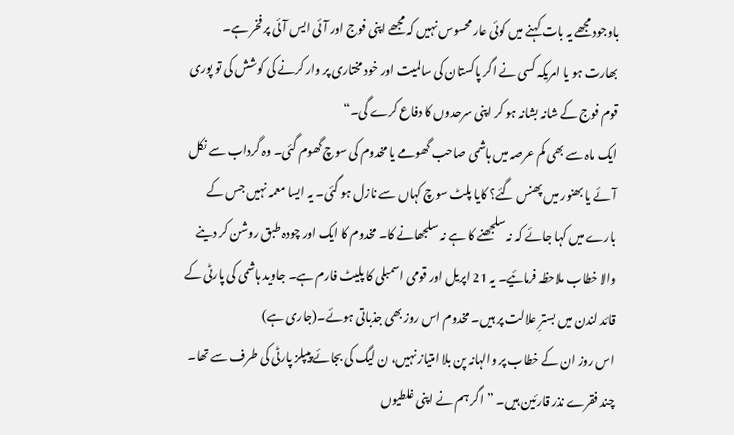باوجود مجھے یہ بات کہنے میں کوئی عار محسوس نہیں کہ مجھے اپنی فوج اور آئی ایس آئی پر فخر ہے۔ بھارت ہو یا امریکہ کسی نے اگر پاکستان کی سالمیت اور خود مختاری پر وار کرنے کی کوشش کی تو پوری قوم فوج کے شانہ بشانہ ہو کر اپنی سرحدوں کا دفاع کرے گی۔“
ایک ماہ سے بھی کم عرصہ میں ہاشمی صاحب گھومے یا مخدوم کی سوچ گھوم گئی۔ وہ گرداب سے نکل آئے یا بھنور میں پھنس گئے؟ کایا پلٹ سوچ کہاں سے نازل ہو گئی۔ یہ ایسا معمہ نہیں جس کے بارے میں کہا جائے کہ نہ سلجھنے کا ہے نہ سلجھانے کا۔ مخدوم کا ایک اور چودہ طبق روشن کر دینے والا خطاب ملاحظہ فرمائیے۔ یہ 21 اپریل اور قومی اسمبلی کا پلیٹ فارم ہے۔ جاوید ہاشمی کی پارٹی کے قائد لندن میں بسترِ علالت پر ہیں۔ مخدوم اس روز بھی جذباتی ہوئے۔(جاری ہے)
اس روز ان کے خطاب پر والہانہ پن بلا امتیاز نہیں، ن لیگ کی بجائے پیپلز پارٹی کی طرف سے تھا۔ چند فقرے نذر قارئین ہیں۔ ”اگر ہم نے اپنی غلطیوں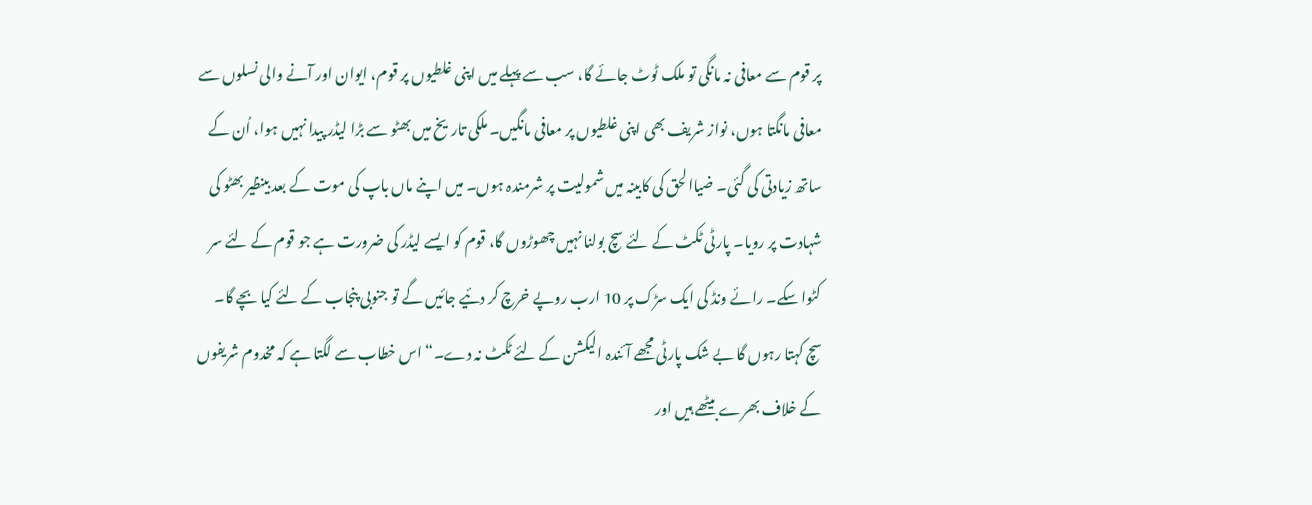پر قوم سے معافی نہ مانگی تو ملک ٹوٹ جائے گا، سب سے پہلے میں اپنی غلطیوں پر قوم، ایوان اور آنے والی نسلوں سے معافی مانگتا ہوں، نواز شریف بھی اپنی غلطیوں پر معافی مانگیں۔ ملکی تاریخ میں بھٹو سے بڑا لیڈر پیدا نہیں ہوا، اُن کے ساتھ زیادتی کی گئی۔ ضیاالحق کی کابینہ میں شمولیت پر شرمندہ ہوں۔ میں اپنے ماں باپ کی موت کے بعد بینظیر بھٹو کی شہادت پر رویا۔ پارٹی ٹکٹ کے لئے سچ بولنا نہیں چھوڑوں گا، قوم کو ایسے لیڈر کی ضرورت ہے جو قوم کے لئے سر کٹوا سکے۔ رائے ونڈ کی ایک سڑک پر 10 ارب روپے خرچ کر دئیے جائیں گے تو جنوبی پنجاب کے لئے کیا بچے گا۔ سچ کہتا رہوں گا بے شک پارٹی مجھے آئندہ الیکشن کے لئے ٹکٹ نہ دے۔“ اس خطاب سے لگتا ہے کہ مخدوم شریفوں کے خلاف بھرے بیٹھے ہیں اور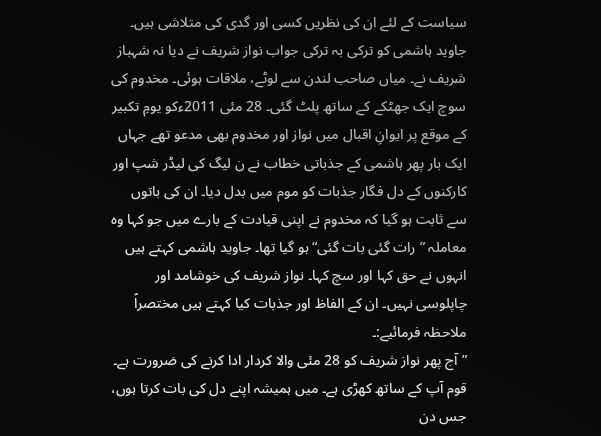سیاست کے لئے ان کی نظریں کسی اور گدی کی متلاشی ہیں۔ جاوید ہاشمی کو ترکی بہ ترکی جواب نواز شریف نے دیا نہ شہباز شریف نے۔ میاں صاحب لندن سے لوٹے، ملاقات ہوئی۔ مخدوم کی سوچ ایک جھٹکے کے ساتھ پلٹ گئی۔ 28 مئی 2011ءکو یومِ تکبیر کے موقع پر ایوانِ اقبال میں نواز اور مخدوم بھی مدعو تھے جہاں ایک بار پھر ہاشمی کے جذباتی خطاب نے ن لیگ کی لیڈر شپ اور کارکنوں کے دل فگار جذبات کو موم میں بدل دیا۔ ان کی باتوں سے ثابت ہو گیا کہ مخدوم نے اپنی قیادت کے بارے میں جو کہا وہ معاملہ ”رات گئی بات گئی“ ہو گیا تھا۔ جاوید ہاشمی کہتے ہیں انہوں نے حق کہا اور سچ کہا۔ نواز شریف کی خوشامد اور چاپلوسی نہیں۔ ان کے الفاظ اور جذبات کیا کہتے ہیں مختصراً ملاحظہ فرمائیے:۔
”آج پھر نواز شریف کو 28 مئی والا کردار ادا کرنے کی ضرورت ہے۔ قوم آپ کے ساتھ کھڑی ہے۔ میں ہمیشہ اپنے دل کی بات کرتا ہوں، جس دن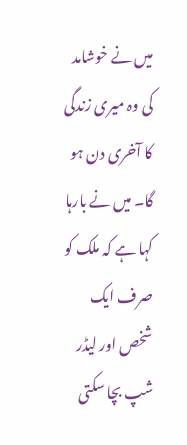میں نے خوشامد کی وہ میری زندگی کا آخری دن ہو گا۔ میں نے بارہا کہا ہے کہ ملک کو صرف ایک شخص اور لیڈر شپ بچا سکتی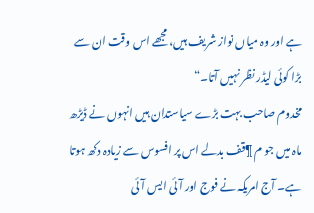ہے اور وہ میاں نواز شریف ہیں، مجھے اس وقت ان سے بڑا کوئی لیڈر نظر نہیں آتا۔“
مخدوم صاحب بہت بڑے سیاستدان ہیں انہوں نے ڈیڑھ ماہ میں جو م ¶قف بدلے اس پر افسوس سے زیادہ دکھ ہوتا ہے۔ آج امریکہ نے فوج اور آئی ایس آئی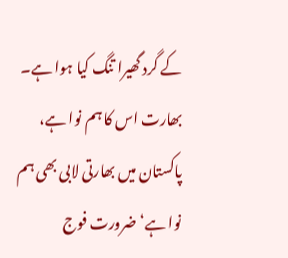کے گرد گھیرا تنگ کیا ہوا ہے۔ بھارت اس کا ہم نوا ہے، پاکستان میں بھارتی لابی بھی ہم نوا ہے‘ ضرورت فوج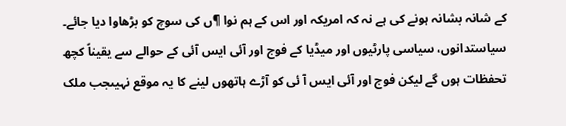کے شانہ بشانہ ہونے کی ہے نہ کہ امریکہ اور اس کے ہم نوا ¶ں کی سوچ کو بڑھاوا دیا جائے۔ سیاستدانوں، سیاسی پارٹیوں اور میڈیا کے فوج اور آئی ایس آئی کے حوالے سے یقیناً کچھ تحفظات ہوں گے لیکن فوج اور آئی ایس آ ئی کو آڑے ہاتھوں لینے کا یہ موقع نہیںجب ملک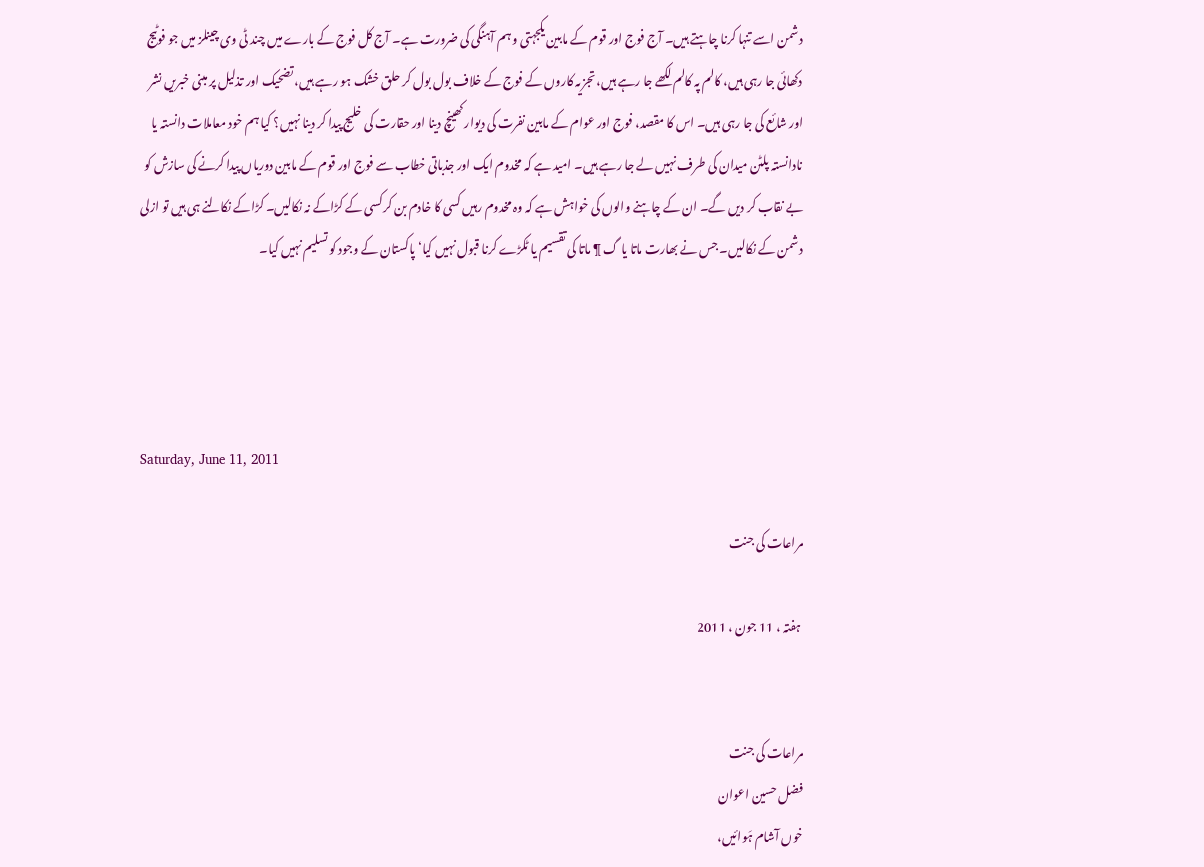دشمن اسے تنہا کرنا چاہتے ہیں۔ آج فوج اور قوم کے مابین یکجہتی و ہم آہنگی کی ضرورت ہے۔ آج کل فوج کے بارے میں چند ٹی وی چینلز میں جو فوٹیج دکھائی جا رہی ہیں، کالم پہ کالم لکھے جا رہے ہیں، تجزیہ کاروں کے فوج کے خلاف بول بول کر حلق خشک ہو رہے ہیں، تضحیک اور تذلیل پر مبنی خبریں نشر اور شائع کی جا رہی ہیں۔ اس کا مقصد، فوج اور عوام کے مابین نفرت کی دیوار کھینچ دینا اور حقارت کی خلیج پیدا کر دینا نہیں؟ کیا ہم خود معاملات دانستہ یا نادانستہ پلٹن میدان کی طرف نہیں لے جا رہے ہیں۔ امید ہے کہ مخدوم ایک اور جذباتی خطاب سے فوج اور قوم کے مابین دوریاں پیدا کرنے کی سازش کو بے نقاب کر دیں گے۔ ان کے چاہنے والوں کی خواہش ہے کہ وہ مخدوم رہیں کسی کا خادم بن کر کسی کے کڑاکے نہ نکالیں۔ کڑاکے نکالنے ہی ہیں تو ازلی دشمن کے نکالیں۔ جس نے بھارت ماتا یا گ ¶ ماتا کی تقسیم یا ٹکڑے کرنا قبول نہیں کیا‘ پاکستان کے وجود کو تسلیم نہیں کیا۔




Saturday, June 11, 2011

مراعات کی جنت

 ہفتہ ، 11 جون ، 2011


مراعات کی جنت
فضل حسین اعوان
خوں آشام ہَوائیں،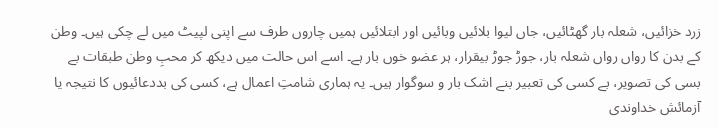زرد خزائیں، شعلہ بار گھٹائیں، جاں لیوا بلائیں وبائیں اور ابتلائیں ہمیں چاروں طرف سے اپنی لپیٹ میں لے چکی ہیں۔ وطن کے بدن کا رواں رواں شعلہ بار، جوڑ جوڑ بیقرار، ہر عضو خوں بار ہے۔ اسے اس حالت میں دیکھ کر محبِ وطن طبقات بے بسی کی تصویر، بے کسی کی تعبیر بنے اشک بار و سوگوار ہیں۔ یہ ہماری شامتِ اعمال ہے، کسی کی بددعائیوں کا نتیجہ یا آزمائش خداوندی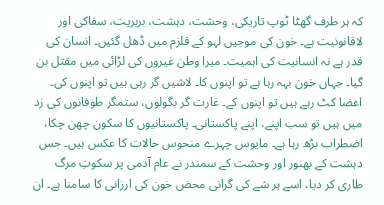کہ ہر طرف گھٹا ٹوپ تاریکی، وحشت، دہشت، بربریت، سفاکی اور لاقانونیت ہے۔ خون کی موجیں لہو کے قلزم میں ڈھل گئیں۔ انسان کی قدر ہے نہ انسانیت کی اہمیت۔ میرا وطن غیروں کی لڑائی میں مقتل بن گیا۔ جہاں خون بہہ رہا ہے تو اپنوں کا۔ لاشیں گر رہی ہیں تو اپنوں کی۔ اعضا کٹ رہے ہیں تو اپنوں کے۔ غارت گر بگولوں، ستمگر طوفانوں کی زد میں ہیں تو سب اپنے، اپنے پاکستانی۔ پاکستانیوں کا سکون چھن چکا، اضطراب بڑھ رہا ہے۔ مایوس چہرے منحوس حالات کا عکس ہیں۔ جس دہشت کے بھنور اور وحشت کے سمندر نے عام آدمی پر سکوتِ مرگ طاری کر دیا، اسے ہر شے کی گرانی محض خون کی ارزانی کا سامنا ہے۔ ان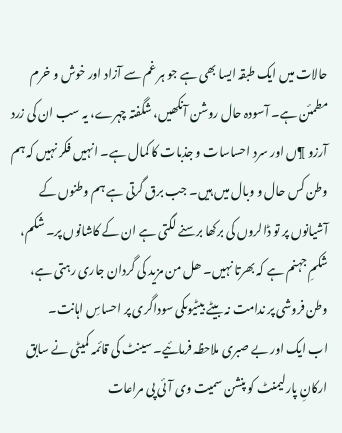حالات میں ایک طبقہ ایسا بھی ہے جو ہر غم سے آزاد اور خوش و خرم مطمئن ہے۔ آسودہ حال روشن آنکھیں، شگفتہ چہرے، یہ سب ان کی زرد آرزو ¶ں اور سرد احساسات و جذبات کا کمال ہے۔ انہیں فکر نہیں کہ ہم وطن کس حال و وبال میں ہیں۔ جب برق گرتی ہے ہم وطنوں کے آشیانوں پر تو ڈالروں کی برکھا برسنے لگتی ہے ان کے کاشانوں پر۔ شکم، شکمِ جہنم ہے کہ بھرتا نہیں۔ ھل من مزید کی گردان جاری رہتی ہے، وطن فروشی پر ندامت نہ بیٹے بیٹیوںکی سوداگری پر احساسِ اہانت۔
اب ایک اور بے صبری ملاحظہ فرمائیے۔ سینٹ کی قائمہ کمیٹی نے سابق ارکانِ پارلیمنٹ کو پنشن سمیت وی آئی پی مراعات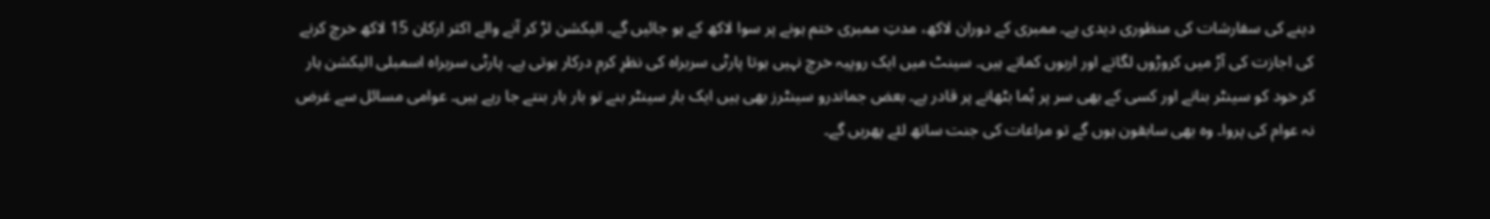دینے کی سفارشات کی منظوری دیدی ہے۔ ممبری کے دوران لاکھ، مدتِ ممبری ختم ہونے پر سوا لاکھ کے ہو جائیں گے۔ الیکشن لڑ کر آنے والے اکثر ارکان 15 لاکھ خرچ کرنے کی اجازت کی آڑ میں کروڑوں لگاتے اور اربوں کماتے ہیں۔ سینٹ میں ایک روپیہ خرچ نہیں ہوتا پارٹی سربراہ کی نظرِ کرم درکار ہوتی ہے۔ پارٹی سربراہ اسمبلی الیکشن ہار کر خود کو سینٹر بنانے اور کسی کے بھی سر پر ہُما بٹھانے پر قادر ہے۔ بعض جماندرو سینٹرز بھی ہیں ایک بار سینٹر بنے تو بار بار بنتے جا رہے ہیں۔ عوامی مسائل سے غرض نہ عوام کی پروا۔ وہ بھی سابقون ہوں گے تو مراعات کی جنت ساتھ لئے پھریں گے۔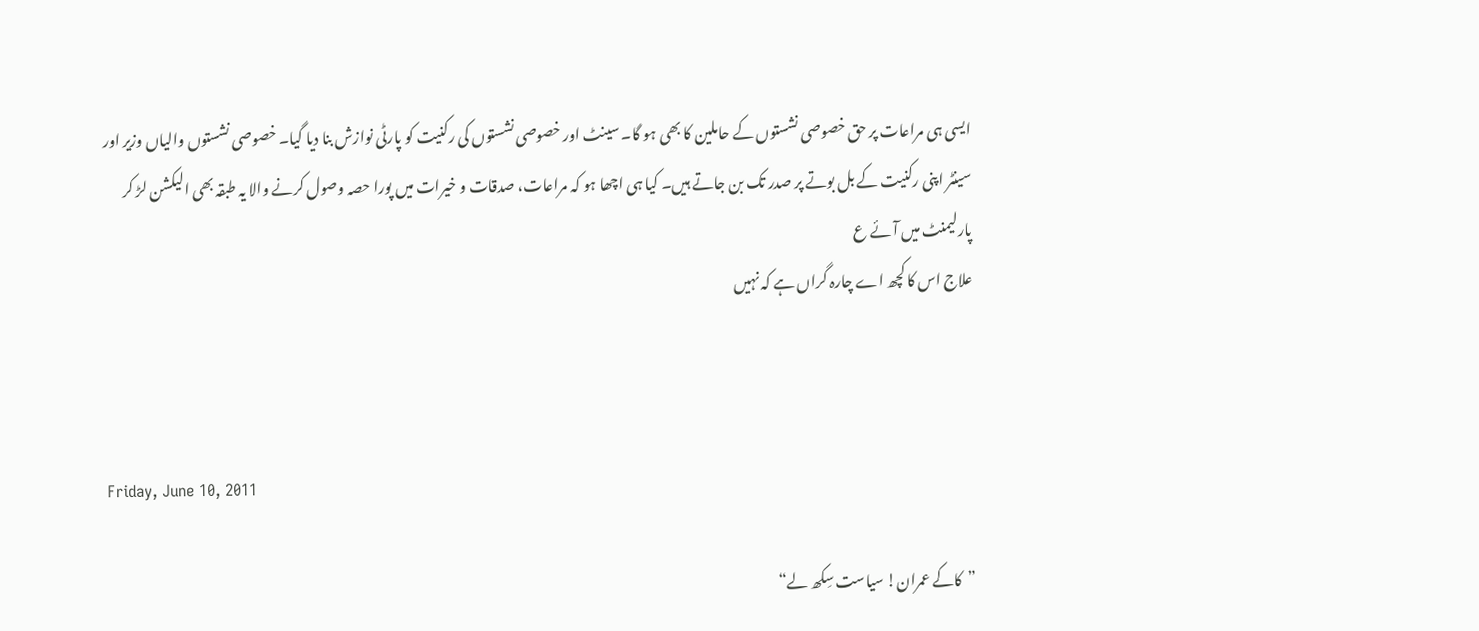ایسی ہی مراعات پر حق خصوصی نشستوں کے حاملین کا بھی ہو گا۔ سینٹ اور خصوصی نشستوں کی رکنیت کو پارٹی نوازش بنا دیا گیا۔ خصوصی نشستوں والیاں وزیر اور سینٹر اپنی رکنیت کے بل بوتے پر صدر تک بن جاتے ہیں۔ کیا ہی اچھا ہو کہ مراعات، صدقات و خیرات میں پورا حصہ وصول کرنے والا یہ طبقہ بھی الیکشن لڑ کر پارلیمنٹ میں آئے ع
علاج اس کا کچھ اے چارہ گراں ہے کہ نہیں



Friday, June 10, 2011

”کاکے عمران! سیاست سِکھ لے“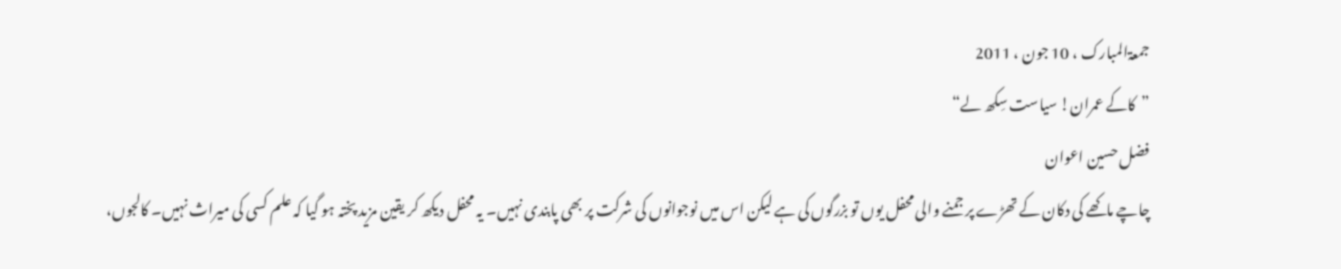جمعۃالمبارک ، 10 جون ، 2011
”کاکے عمران! سیاست سِکھ لے“
فضل حسین اعوان
چاچے ماکھے کی دکان کے تھڑے پر جمنے والی محفل یوں تو بزرگوں کی ہے لیکن اس میں نوجوانوں کی شرکت پر بھی پابندی نہیں۔ یہ محفل دیکھ کر یقین مزید پختہ ہو گیا کہ علم کسی کی میراث نہیں۔ کالجوں،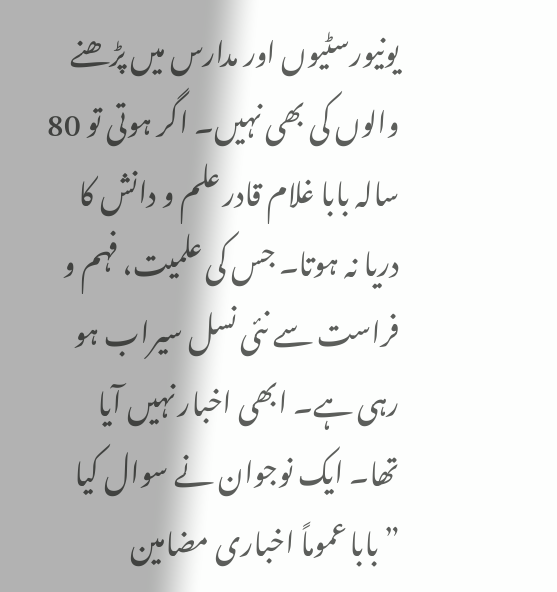یونیورسٹیوں اور مدارس میں پڑھنے والوں کی بھی نہیں۔ اگر ہوتی تو 80 سالہ بابا غلام قادر علم و دانش کا دریا نہ ہوتا۔ جس کی علمیت، فہم و فراست سے نئی نسل سیراب ہو رہی ہے۔ ابھی اخبار نہیں آیا تھا۔ ایک نوجوان نے سوال کیا ”بابا عموماً اخباری مضامین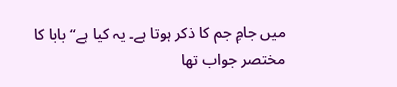میں جامِ جم کا ذکر ہوتا ہے۔ یہ کیا ہے“ بابا کا مختصر جواب تھا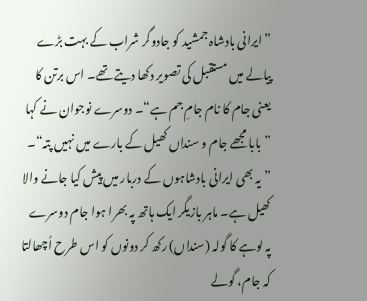”ایرانی بادشاہ جمشید کو جادوگر شراب کے بہت بڑے پیالے میں مستقبل کی تصویر دکھا دیتے تھے۔ اس برتن کا یعنی جام کا نام جامِ جم ہے“۔ دوسرے نوجوان نے کہا ”بابا مجھے جام و سنداں کھیل کے بارے میں نہیں پتہ“۔ ”یہ بھی ایرانی بادشاہوں کے دربار میں پیش کیا جانے والا کھیل ہے۔ ماہر بازیگر ایک ہاتھ پہ بھرا ہوا جام دوسرے پہ لوہے کا گولہ (سنداں) رکھ کر دونوں کو اس طرح اُچھالتا کہ جام، گولے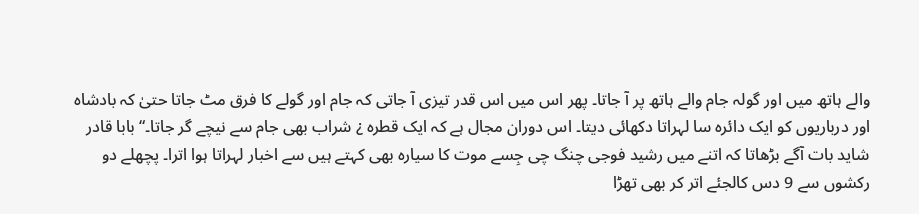والے ہاتھ میں اور گولہ جام والے ہاتھ پر آ جاتا۔ پھر اس میں اس قدر تیزی آ جاتی کہ جام اور گولے کا فرق مٹ جاتا حتیٰ کہ بادشاہ اور درباریوں کو ایک دائرہ سا لہراتا دکھائی دیتا۔ اس دوران مجال ہے کہ ایک قطرہ ¿ شراب بھی جام سے نیچے گر جاتا۔“ بابا قادر شاید بات آگے بڑھاتا کہ اتنے میں رشید فوجی چنگ چی جِسے موت کا سیارہ بھی کہتے ہیں سے اخبار لہراتا ہوا اترا۔ پچھلے دو رکشوں سے 9 دس کالجئے اتر کر بھی تھڑا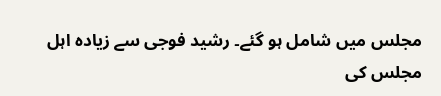مجلس میں شامل ہو گئے۔ رشید فوجی سے زیادہ اہل مجلس کی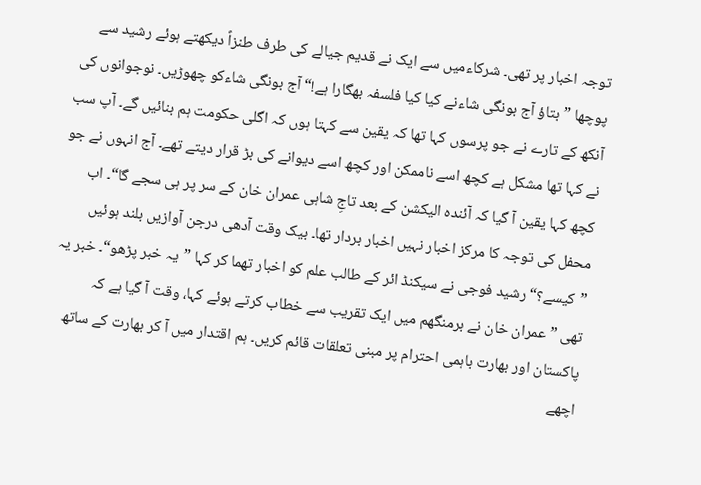توجہ اخبار پر تھی۔ شرکاءمیں سے ایک نے قدیم جیالے کی طرف طنزاً دیکھتے ہوئے رشید سے پوچھا ”بتاؤ آج بونگی شاءنے کیا کیا فلسفہ بھگارا ہے!“ آج بونگی شاءکو چھوڑیں۔ نوجوانوں کی آنکھ کے تارے نے جو پرسوں کہا تھا کہ یقین سے کہتا ہوں کہ اگلی حکومت ہم بنائیں گے۔ آپ سب نے کہا تھا مشکل ہے کچھ اسے ناممکن اور کچھ اسے دیوانے کی بڑ قرار دیتے تھے۔ آج انہوں نے جو کچھ کہا یقین آ گیا کہ آئندہ الیکشن کے بعد تاجِ شاہی عمران خان کے سر پر ہی سجے گا“۔ اب محفل کی توجہ کا مرکز اخبار نہیں اخبار بردار تھا۔ بیک وقت آدھی درجن آوازیں بلند ہوئیں ”کیسے؟“ رشید فوجی نے سیکنڈ ائر کے طالب علم کو اخبار تھما کر کہا ”یہ خبر پڑھو“۔ خبر یہ تھی ”عمران خان نے برمنگھم میں ایک تقریب سے خطاب کرتے ہوئے کہا، وقت آ گیا ہے کہ پاکستان اور بھارت باہمی احترام پر مبنی تعلقات قائم کریں۔ ہم اقتدار میں آ کر بھارت کے ساتھ اچھے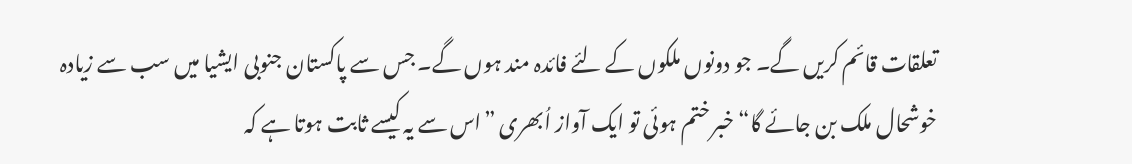تعلقات قائم کریں گے۔ جو دونوں ملکوں کے لئے فائدہ مند ہوں گے۔ جس سے پاکستان جنوبی ایشیا میں سب سے زیادہ خوشحال ملک بن جائے گا“ خبر ختم ہوئی تو ایک آواز اُبھری ”اس سے یہ کیسے ثابت ہوتا ہے کہ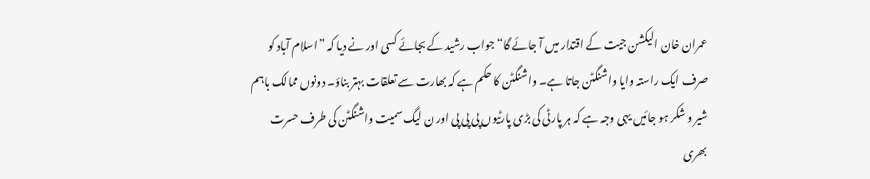عمران خان الیکشن جیت کے اقتدار میں آ جائے گا“ جواب رشید کے بجائے کسی اور نے دیا کہ ”اسلام آباد کو صرف ایک راستہ وایا واشنگٹن جاتا ہے۔ واشنگٹن کا حکم ہے کہ بھارت سے تعلقات بہتر بناؤ۔ دونوں ممالک باہم شیر و شکر ہو جائیں یہی وجہ ہے کہ ہر پارٹی کی بڑی پارٹیوں پی پی پی اور ن لیگ سمیت واشنگٹن کی طرف حسرت بھری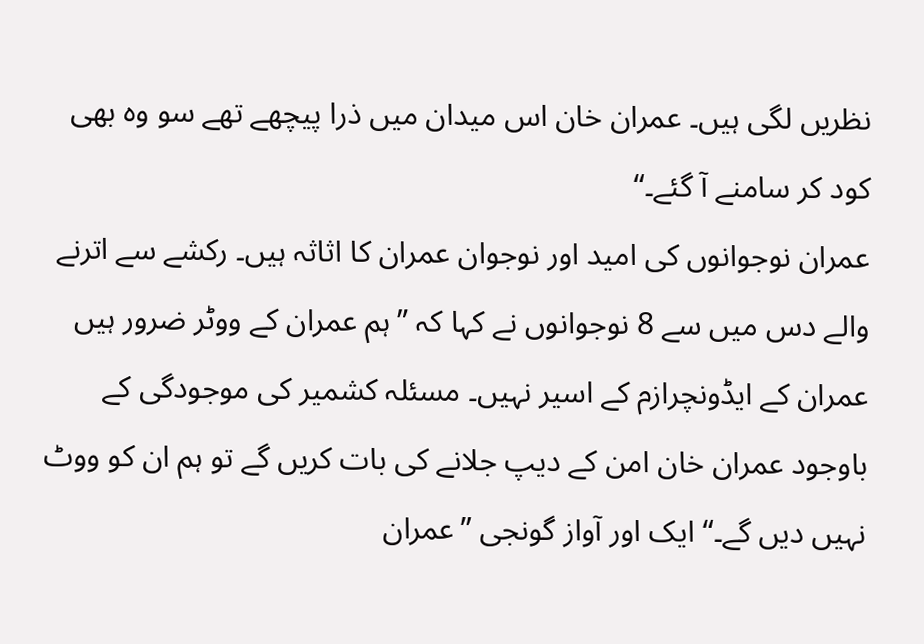نظریں لگی ہیں۔ عمران خان اس میدان میں ذرا پیچھے تھے سو وہ بھی کود کر سامنے آ گئے۔“
عمران نوجوانوں کی امید اور نوجوان عمران کا اثاثہ ہیں۔ رکشے سے اترنے والے دس میں سے 8 نوجوانوں نے کہا کہ ”ہم عمران کے ووٹر ضرور ہیں عمران کے ایڈونچرازم کے اسیر نہیں۔ مسئلہ کشمیر کی موجودگی کے باوجود عمران خان امن کے دیپ جلانے کی بات کریں گے تو ہم ان کو ووٹ نہیں دیں گے۔“ ایک اور آواز گونجی ”عمران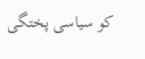کو سیاسی پختگی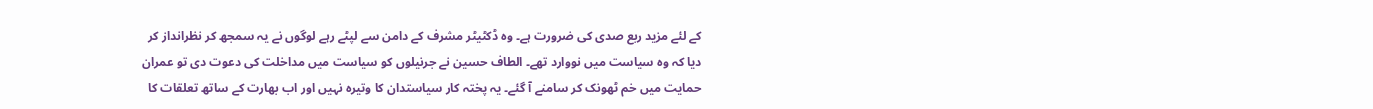کے لئے مزید ربع صدی کی ضرورت ہے۔ وہ ڈکٹیٹر مشرف کے دامن سے لپٹے رہے لوگوں نے یہ سمجھ کر نظرانداز کر دیا کہ وہ سیاست میں نووارد تھے۔ الطاف حسین نے جرنیلوں کو سیاست میں مداخلت کی دعوت دی تو عمران حمایت میں خم ٹھونک کر سامنے آ گئے۔ یہ پختہ کار سیاستدان کا وتیرہ نہیں اور اب بھارت کے ساتھ تعلقات کا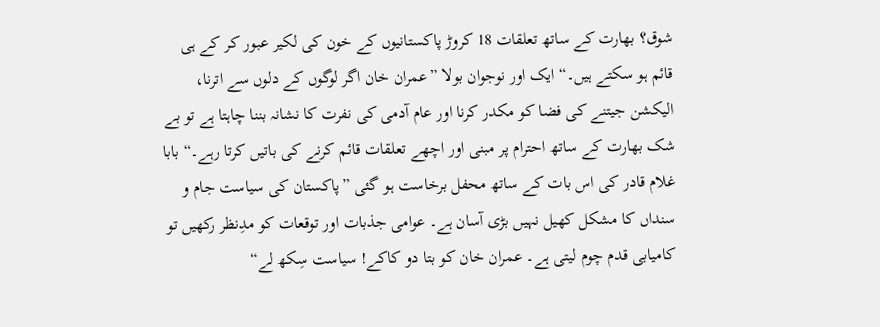شوق؟ بھارت کے ساتھ تعلقات 18 کروڑ پاکستانیوں کے خون کی لکیر عبور کر کے ہی قائم ہو سکتے ہیں۔“ ایک اور نوجوان بولا ”عمران خان اگر لوگوں کے دلوں سے اترنا، الیکشن جیتنے کی فضا کو مکدر کرنا اور عام آدمی کی نفرت کا نشانہ بننا چاہتا ہے تو بے شک بھارت کے ساتھ احترام پر مبنی اور اچھے تعلقات قائم کرنے کی باتیں کرتا رہے۔“ بابا غلام قادر کی اس بات کے ساتھ محفل برخاست ہو گئی ”پاکستان کی سیاست جام و سنداں کا مشکل کھیل نہیں بڑی آسان ہے۔ عوامی جذبات اور توقعات کو مدِنظر رکھیں تو کامیابی قدم چوم لیتی ہے۔ عمران خان کو بتا دو کاکے! سیاست سِکھ لے“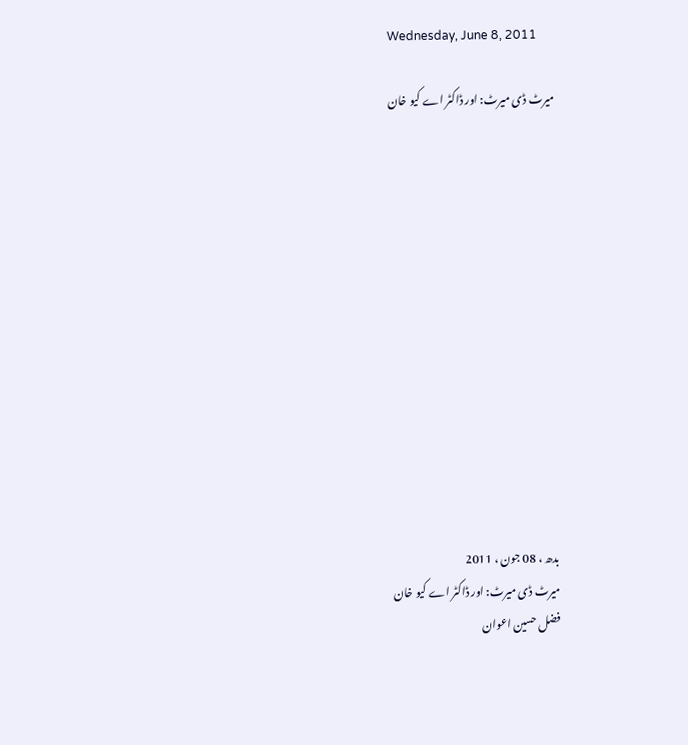Wednesday, June 8, 2011

میرٹ ڈی میرٹ: اور ڈاکٹر اے کیو خان













بدھ ، 08 جون ، 2011
میرٹ ڈی میرٹ: اور ڈاکٹر اے کیو خان
فضل حسین اعوان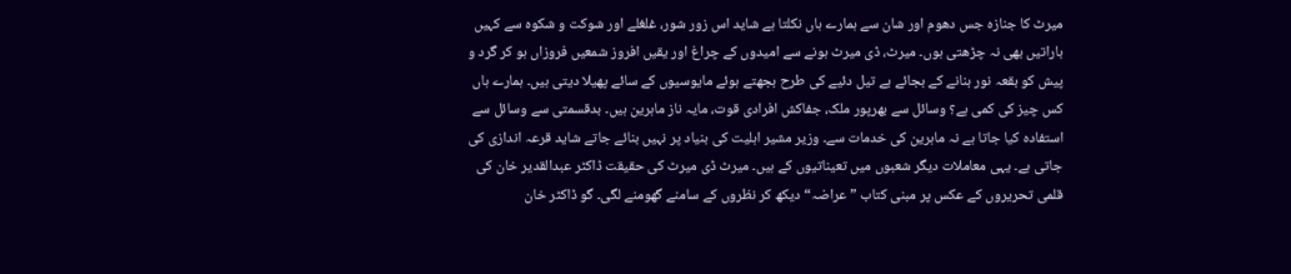میرٹ کا جنازہ جس دھوم اور شان سے ہمارے ہاں نکلتا ہے شاید اس زور شور، غلغلے اور شوکت و شکوہ سے کہیں باراتیں بھی نہ چڑھتی ہوں۔ میرٹ، ڈی میرٹ ہونے سے امیدوں کے چراغ اور یقیں افروز شمعیں فروزاں ہو کر گرد و پیش کو بقعہ نور بنانے کے بجائے بے تیل دئیے کی طرح بجھتے ہوئے مایوسیوں کے سائے پھیلا دیتی ہیں۔ ہمارے ہاں کس چیز کی کمی ہے؟ وسائل سے بھرپور ملک، جفاکش افرادی قوت، مایہ ناز ماہرین ہیں۔ بدقسمتی سے وسائل سے استفادہ کیا جاتا ہے نہ ماہرین کی خدمات سے۔ وزیر مشیر اہلیت کی بنیاد پر نہیں بنائے جاتے شاید قرعہ اندازی کی جاتی ہے۔ یہی معاملات دیگر شعبوں میں تعیناتیوں کے ہیں۔ میرٹ ڈی میرٹ کی حقیقت ڈاکٹر عبدالقدیر خان کی قلمی تحریروں کے عکس پر مبنی کتاب ”عراضہ“ دیکھ کر نظروں کے سامنے گھومنے لگی۔ گو ڈاکٹر خان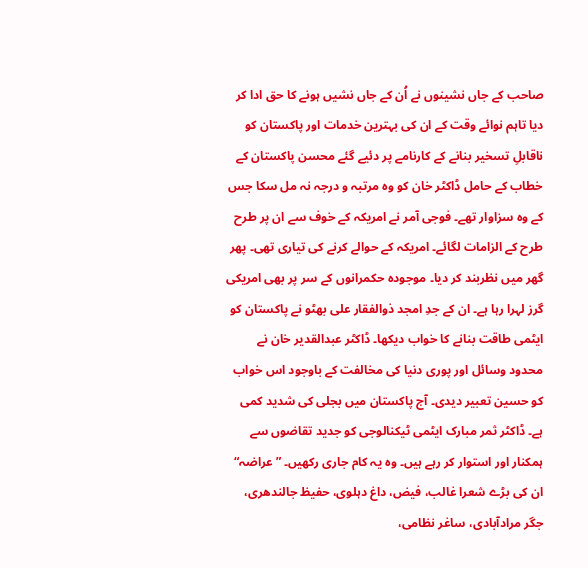صاحب کے جاں نشینوں نے اُن کے جاں نشیں ہونے کا حق ادا کر دیا تاہم نوائے وقت کے ان کی بہترین خدمات اور پاکستان کو ناقابلِ تسخیر بنانے کے کارنامے پر دئیے گئے محسن پاکستان کے خطاب کے حامل ڈاکٹر خان کو وہ مرتبہ و درجہ نہ مل سکا جس کے وہ سزاوار تھے۔ فوجی آمر نے امریکہ کے خوف سے ان پر طرح طرح کے الزامات لگائے۔ امریکہ کے حوالے کرنے کی تیاری تھی۔ پھر گھر میں نظربند کر دیا۔ موجودہ حکمرانوں کے سر پر بھی امریکی گرز لہرا رہا ہے۔ ان کے جدِ امجد ذوالفقار علی بھٹو نے پاکستان کو ایٹمی طاقت بنانے کا خواب دیکھا۔ ڈاکٹر عبدالقدیر خان نے محدود وسائل اور پوری دنیا کی مخالفت کے باوجود اس خواب کو حسین تعبیر دیدی۔ آج پاکستان میں بجلی کی شدید کمی ہے۔ ڈاکٹر ثمر مبارک ایٹمی ٹیکنالوجی کو جدید تقاضوں سے ہمکنار اور استوار کر رہے ہیں۔ وہ یہ کام جاری رکھیں۔ ”عراضہ“ ان کی بڑے شعرا غالب، فیض، داغ دہلوی، حفیظ جالندھری، جگر مرادآبادی، ساغر نظامی،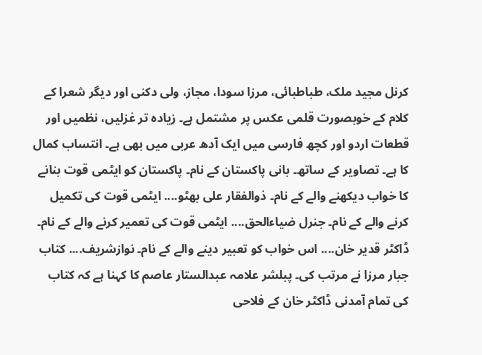کرنل مجید ملک، طباطبائی، مرزا سودا، مجاز، ولی دکنی اور دیگر شعرا کے کلام کے خوبصورت قلمی عکس پر مشتمل ہے۔ زیادہ تر غزلیں، نظمیں اور قطعات اردو اور کچھ فارسی میں ایک آدھ عربی میں بھی ہے۔ انتساب کمال کا ہے۔ تصاویر کے ساتھ۔ بانی پاکستان کے نام۔ پاکستان کو ایٹمی قوت بنانے کا خواب دیکھنے والے کے نام۔ ذوالفقار علی بھٹو.... ایٹمی قوت کی تکمیل کرنے والے کے نام۔ جنرل ضیاءالحق.... ایٹمی قوت کی تعمیر کرنے والے کے نام۔ ڈاکٹر قدیر خان.... اس خواب کو تعبیر دینے والے کے نام۔ نوازشریف.... کتاب جبار مرزا نے مرتب کی۔ پبلشر علامہ عبدالستار عاصم کا کہنا ہے کہ کتاب کی تمام آمدنی ڈاکٹر خان کے فلاحی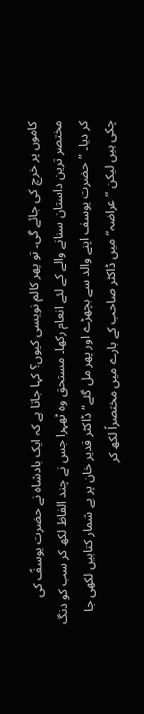کاموں پر خرچ کی جائے گی۔ تو پھر کالم نویسی کیوں؟ کہا جاتا ہے کہ ایک بادشاہ نے حضرت یوسفؑ کی مختصر ترین داستان سنانے والے کے لئے انعام رکھا۔ مستحق وہ ٹھہرا جس نے چند الفاظ لکھ کر سب کو دنگ کر دیا۔ ”حضرت یوسف اپنے والد سے بچھڑے اور پھر مل گئے“ ڈاکٹر قدیر خان پر بے شمار کتابیں لکھی جا چکی ہیں لیکن ”عراضہ“ میں ڈاکٹر صاحب کے بارے میں مختصراً لکھ کر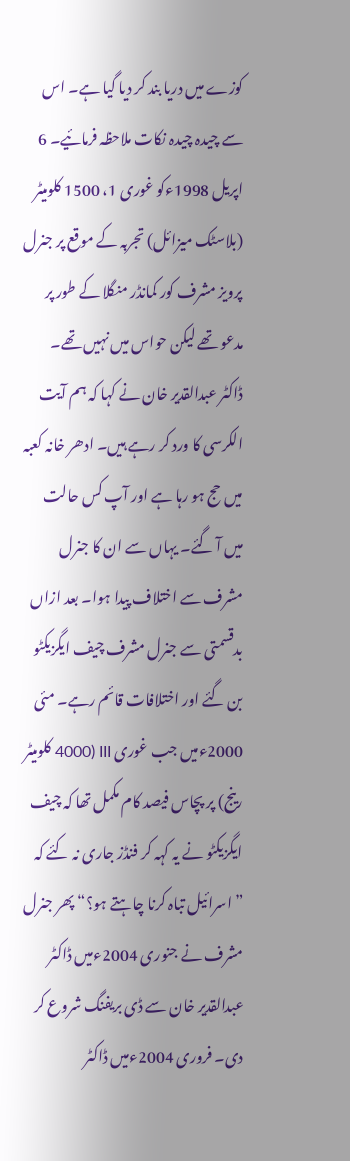کوزے میں دریا بند کر دیا گیا ہے۔ اس سے چیدہ چیدہ نکات ملاحظہ فرمائیے۔ 6 اپریل 1998ءکو غوری 1، 1500 کلومیٹر (بلاسٹک میزائل) تجربہ کے موقع پر جنرل پرویز مشرف کور کمانڈر منگلا کے طور پر مدعو تھے لیکن حواس میں نہیں تھے۔ ڈاکٹر عبدالقدیر خان نے کہا کہ ہم آیت الکرسی کا ورد کر رہے ہیں۔ ادھر خانہ کعبہ میں حج ہو رہا ہے اور آپ کس حالت میں آ گئے۔ یہاں سے ان کا جنرل مشرف سے اختلاف پیدا ہوا۔ بعد ازاں بدقسمتی سے جنرل مشرف چیف ایگزیکٹو بن گئے اور اختلافات قائم رہے۔ مئی 2000ءمیں جب غوری III (4000 کلومیٹر رینج) پر پچاس فیصد کام مکمل تھا کہ چیف ایگزیکٹو نے یہ کہہ کر فنڈز جاری نہ کئے کہ ”اسرائیل تباہ کرنا چاہتے ہو؟“ پھر جنرل مشرف نے جنوری 2004ءمیں ڈاکٹر عبدالقدیر خان سے ڈی بریفنگ شروع کر دی۔ فروری 2004ءمیں ڈاکٹر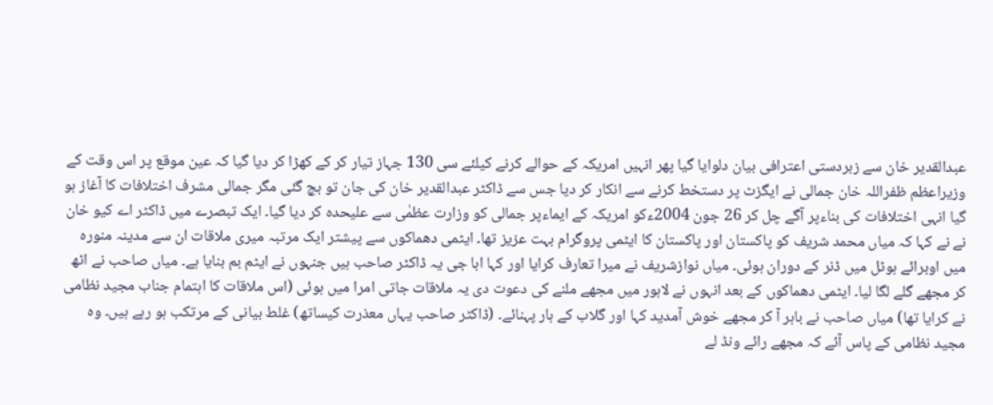عبدالقدیر خان سے زبردستی اعترافی بیان دلوایا گیا پھر انہیں امریکہ کے حوالے کرنے کیلئے سی 130 جہاز تیار کر کے کھڑا کر دیا گیا کہ عین موقع پر اس وقت کے وزیراعظم ظفراللہ خان جمالی نے ایگزٹ پر دستخط کرنے سے انکار کر دیا جس سے ڈاکٹر عبدالقدیر خان کی جان تو بچ گئی مگر جمالی مشرف اختلافات کا آغاز ہو گیا انہی اختلافات کی بناءپر آگے چل کر 26 جون 2004ءکو امریکہ کے ایماءپر جمالی کو وزارت عظمٰی سے علیحدہ کر دیا گیا۔ ایک تبصرے میں ڈاکٹر اے کیو خان نے نے کہا کہ میاں محمد شریف کو پاکستان اور پاکستان کا ایٹمی پروگرام بہت عزیز تھا۔ ایٹمی دھماکوں سے پیشتر ایک مرتبہ میری ملاقات ان سے مدینہ منورہ میں اوبرائے ہوٹل میں ڈنر کے دوران ہوئی۔ میاں نوازشریف نے میرا تعارف کرایا اور کہا ابا جی یہ ڈاکٹر صاحب ہیں جنہوں نے ایٹم بم بنایا ہے۔ میاں صاحب نے اٹھ کر مجھے گلے لگا لیا۔ ایٹمی دھماکوں کے بعد انہوں نے لاہور میں مجھے ملنے کی دعوت دی یہ ملاقات جاتی امرا میں ہوئی (اس ملاقات کا اہتمام جناب مجید نظامی نے کرایا تھا) میاں صاحب نے باہر آ کر مجھے خوش آمدید کہا اور گلاب کے ہار پہنائے۔ (ڈاکٹر صاحب یہاں معذرت کیساتھ) غلط بیانی کے مرتکب ہو رہے ہیں۔ وہ مجید نظامی کے پاس آئے کہ مجھے رائے ونڈ لے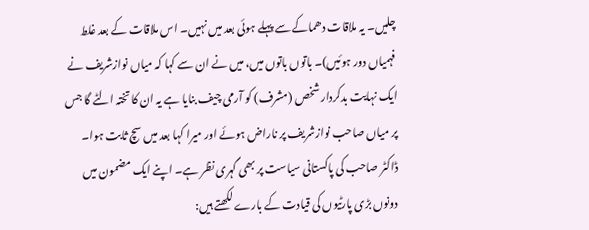چلیں۔ یہ ملاقات دھماکے سے پہلے ہوئی بعد میں نہیں۔ اس ملاقات کے بعد غلط فہمیاں دور ہوئیں)۔ باتوں باتوں میں، میں نے ان سے کہا کہ میاں نوازشریف نے ایک نہایت بدکردار شخص (مشرف) کو آرمی چیف بنایا ہے یہ ان کا تختہ الٹے گا جس پر میاں صاحب نوازشریف پر ناراض ہوئے اور میرا کہا بعد میں سچ ثابت ہوا۔
ڈاکٹر صاحب کی پاکستانی سیاست پر بھی گہری نظر ہے۔ اپنے ایک مضمون میں دونوں بڑی پارٹیوں کی قیادت کے بارے لکھتے ہیں: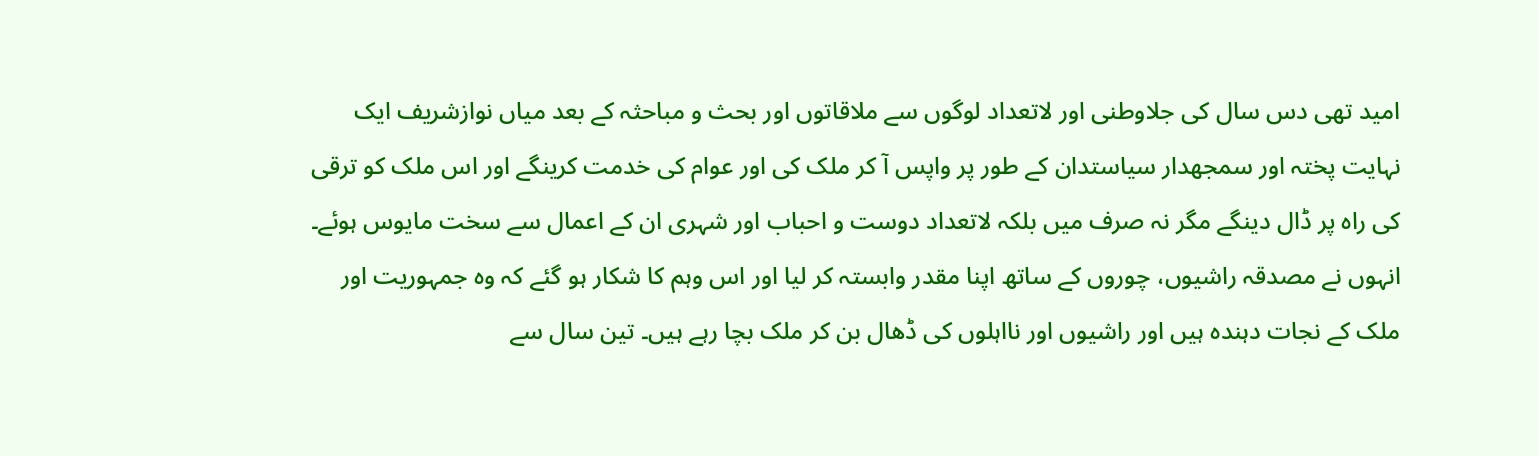امید تھی دس سال کی جلاوطنی اور لاتعداد لوگوں سے ملاقاتوں اور بحث و مباحثہ کے بعد میاں نوازشریف ایک نہایت پختہ اور سمجھدار سیاستدان کے طور پر واپس آ کر ملک کی اور عوام کی خدمت کرینگے اور اس ملک کو ترقی کی راہ پر ڈال دینگے مگر نہ صرف میں بلکہ لاتعداد دوست و احباب اور شہری ان کے اعمال سے سخت مایوس ہوئے۔ انہوں نے مصدقہ راشیوں، چوروں کے ساتھ اپنا مقدر وابستہ کر لیا اور اس وہم کا شکار ہو گئے کہ وہ جمہوریت اور ملک کے نجات دہندہ ہیں اور راشیوں اور نااہلوں کی ڈھال بن کر ملک بچا رہے ہیں۔ تین سال سے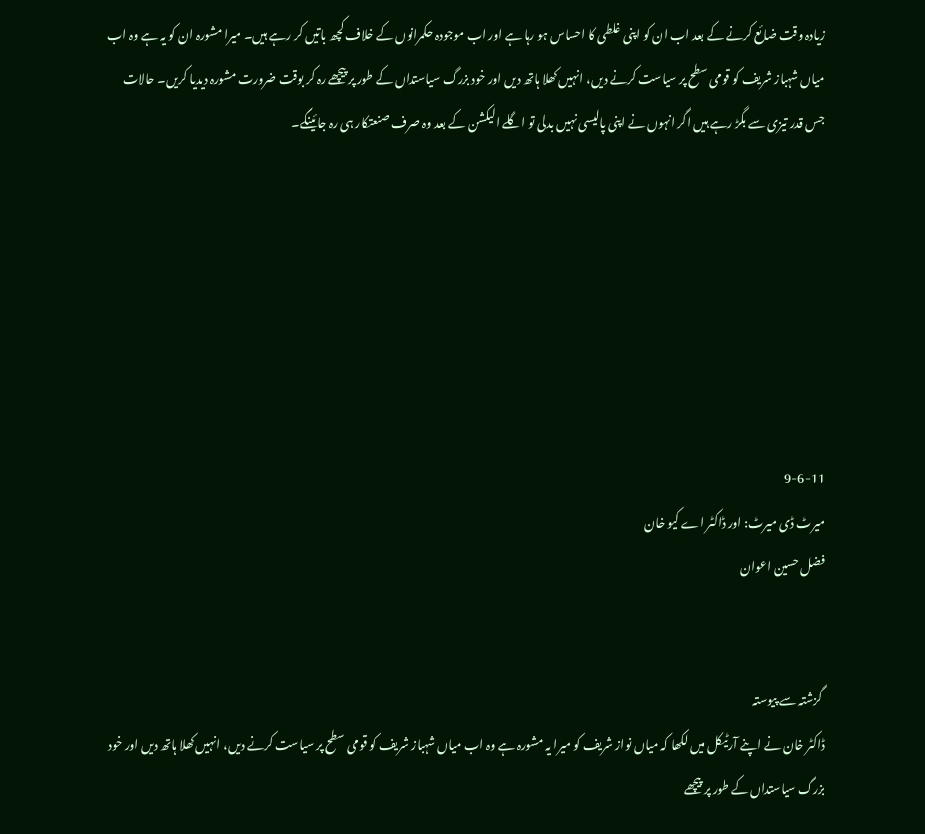زیادہ وقت ضائع کرنے کے بعد اب ان کو اپنی غلطی کا احساس ہو رہا ہے اور اب موجودہ حکمرانوں کے خلاف کچھ باتیں کر رہے ہیں۔ میرا مشورہ ان کو یہ ہے وہ اب میاں شہباز شریف کو قومی سطح پر سیاست کرنے دیں، انہیں کھلا ہاتھ دیں اور خود بزرگ سیاستداں کے طور پر پیچھے رہ کر بوقت ضرورت مشورہ دیدیا کریں۔ حالات جس قدر تیزی سے بگڑ رہے ہیں اگر انہوں نے اپنی پالیسی نہیں بدلی تو اگلے الیکشن کے بعد وہ صرف صنعتکار ہی رہ جائینگے۔







9-6-11
میرٹ ڈی میرٹ: اور ڈاکٹر اے کیو خان
فضل حسین اعوان


 گزشتہ سے پیوستہ
ڈاکٹر خان نے اپنے آرٹیکل میں لکھا کہ میاں نواز شریف کو میرا یہ مشورہ ہے وہ اب میاں شہباز شریف کو قومی سطح پر سیاست کرنے دیں، انہیں کھلا ہاتھ دیں اور خود بزرگ سیاستداں کے طور پر پیچھے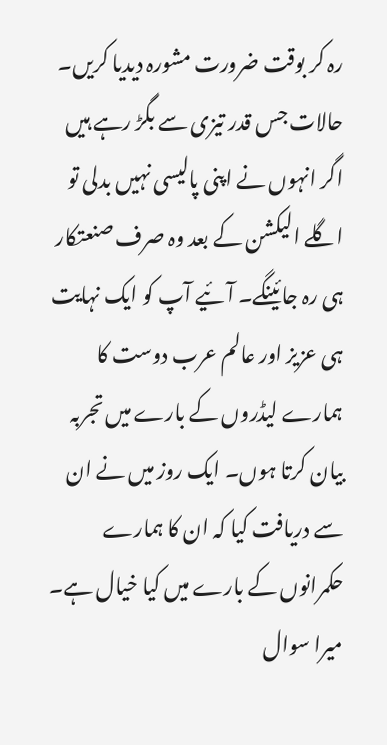رہ کر بوقت ضرورت مشورہ دیدیا کریں۔ حالات جس قدر تیزی سے بگڑ رہے ہیں اگر انہوں نے اپنی پالیسی نہیں بدلی تو اگلے الیکشن کے بعد وہ صرف صنعتکار ہی رہ جائینگے۔ آئیے آپ کو ایک نہایت ہی عزیز اور عالم عرب دوست کا ہمارے لیڈروں کے بارے میں تجربہ بیان کرتا ہوں۔ ایک روز میں نے ان سے دریافت کیا کہ ان کا ہمارے حکمرانوں کے بارے میں کیا خیال ہے۔ میرا سوال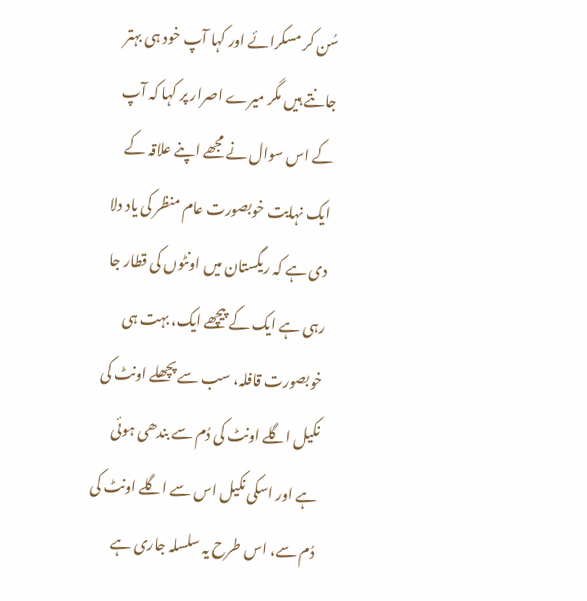سُن کر مسکرائے اور کہا آپ خود ہی بہتر جانتے ہیں مگر میرے اصرار پر کہا کہ آپ کے اس سوال نے مجھے اپنے علاقہ کے ایک نہایت خوبصورت عام منظر کی یاد دلا دی ہے کہ ریگستان میں اونٹوں کی قطار جا رہی ہے ایک کے پیچھے ایک، بہت ہی خوبصورت قافلہ، سب سے پچھلے اونٹ کی نکیل اگلے اونٹ کی دُم سے بندھی ہوئی ہے اور اسکی نکیل اس سے اگلے اونٹ کی دُم سے، اس طرح یہ سلسلہ جاری ہے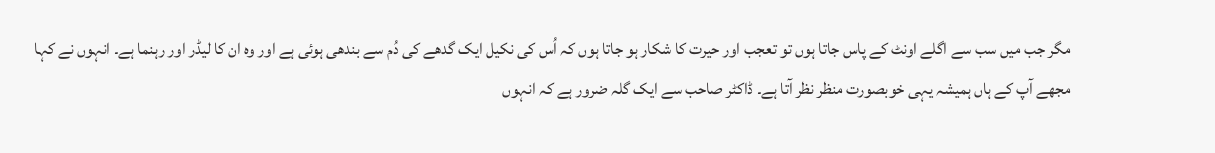مگر جب میں سب سے اگلے اونٹ کے پاس جاتا ہوں تو تعجب اور حیرت کا شکار ہو جاتا ہوں کہ اُس کی نکیل ایک گدھے کی دُم سے بندھی ہوئی ہے اور وہ ان کا لیڈر اور رہنما ہے۔ انہوں نے کہا مجھے آپ کے ہاں ہمیشہ یہی خوبصورت منظر نظر آتا ہے۔ ڈاکٹر صاحب سے ایک گلہ ضرور ہے کہ انہوں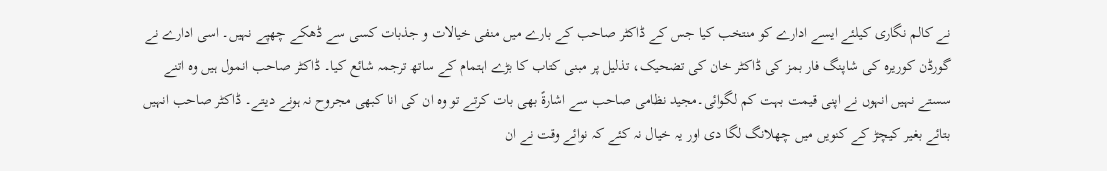نے کالم نگاری کیلئے ایسے ادارے کو منتخب کیا جس کے ڈاکٹر صاحب کے بارے میں منفی خیالات و جذبات کسی سے ڈھکے چھپے نہیں۔ اسی ادارے نے گورڈن کوریرہ کی شاپنگ فار بمز کی ڈاکٹر خان کی تضحیک، تذلیل پر مبنی کتاب کا بڑے اہتمام کے ساتھ ترجمہ شائع کیا۔ ڈاکٹر صاحب انمول ہیں وہ اتنے سستے نہیں انہوں نے اپنی قیمت بہت کم لگوائی۔مجید نظامی صاحب سے اشارةً بھی بات کرتے تو وہ ان کی انا کبھی مجروح نہ ہونے دیتے۔ ڈاکٹر صاحب انہیں بتائے بغیر کیچڑ کے کنویں میں چھلانگ لگا دی اور یہ خیال نہ کئے کہ نوائے وقت نے ان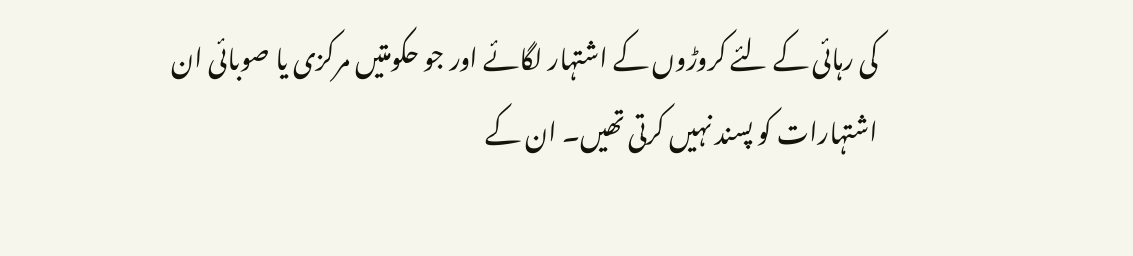کی رہائی کے لئے کروڑوں کے اشتہار لگائے اور جو حکومتیں مرکزی یا صوبائی ان اشتہارات کو پسند نہیں کرتی تھیں۔ ان کے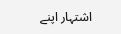اشتہار اپنے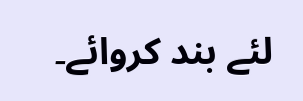لئے بند کروائے۔